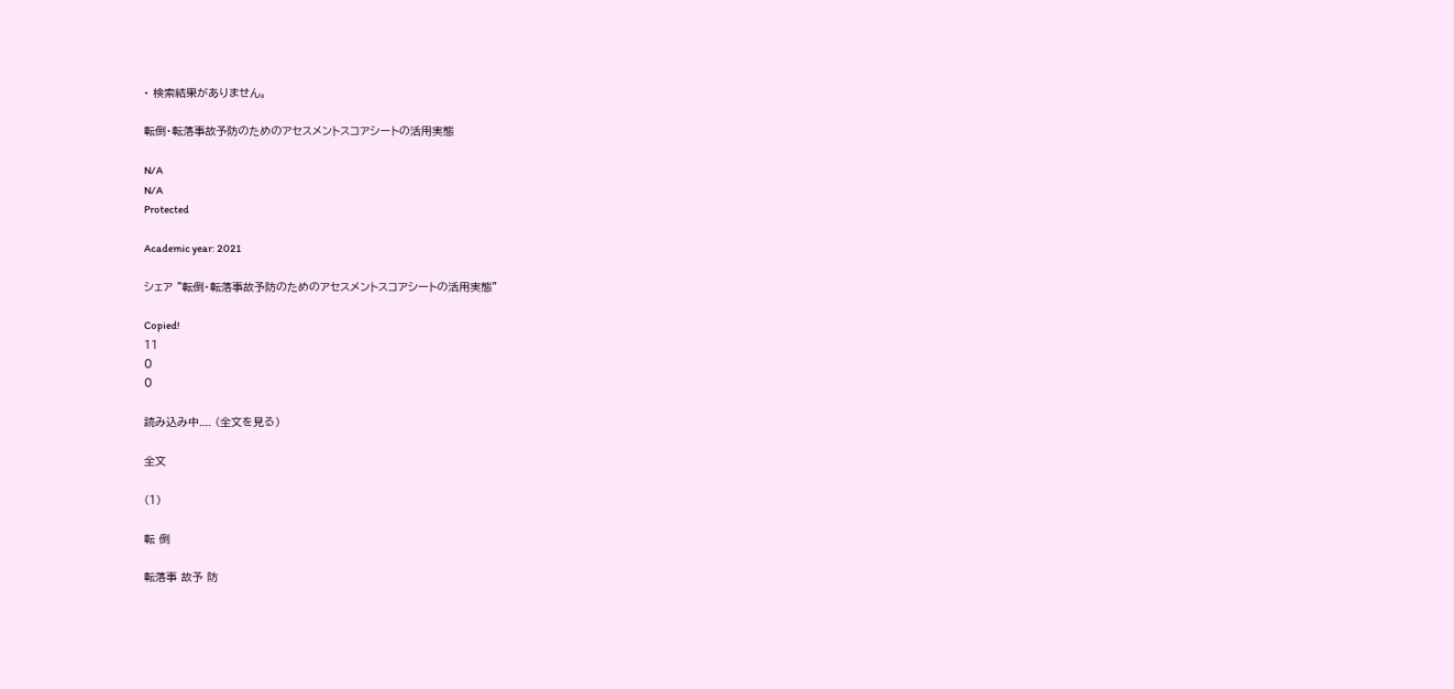• 検索結果がありません。

転倒・転落事故予防のためのアセスメントスコアシートの活用実態

N/A
N/A
Protected

Academic year: 2021

シェア "転倒・転落事故予防のためのアセスメントスコアシートの活用実態"

Copied!
11
0
0

読み込み中.... (全文を見る)

全文

(1)

転 倒

転落事 故予 防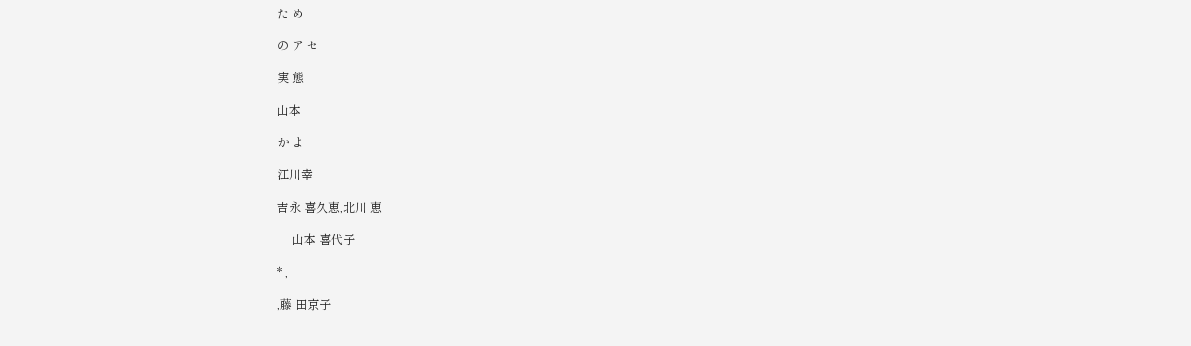た め

の ア セ

実 態

山本

か よ

江川幸

吉永 喜久恵,北川 恵

     山本 喜代子

* ,

,藤 田京子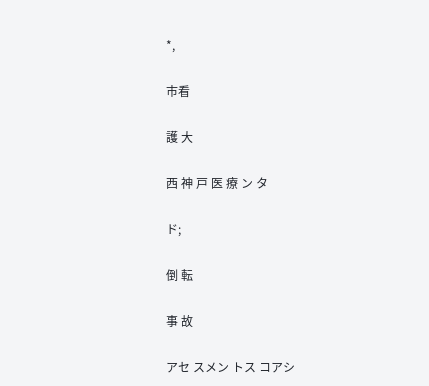*,

市看

護 大

西 神 戸 医 療 ン タ

ド;

倒 転

事 故

アセ スメン トス コアシ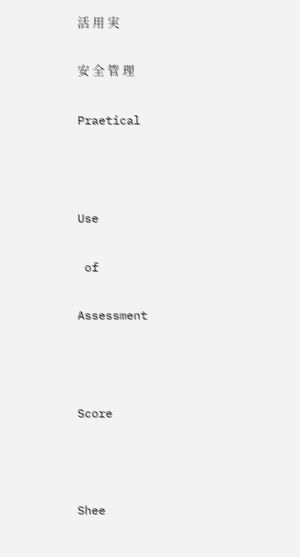活 用 実

安 全 管 理

Praetical



Use

 of

Assessment



Score



Shee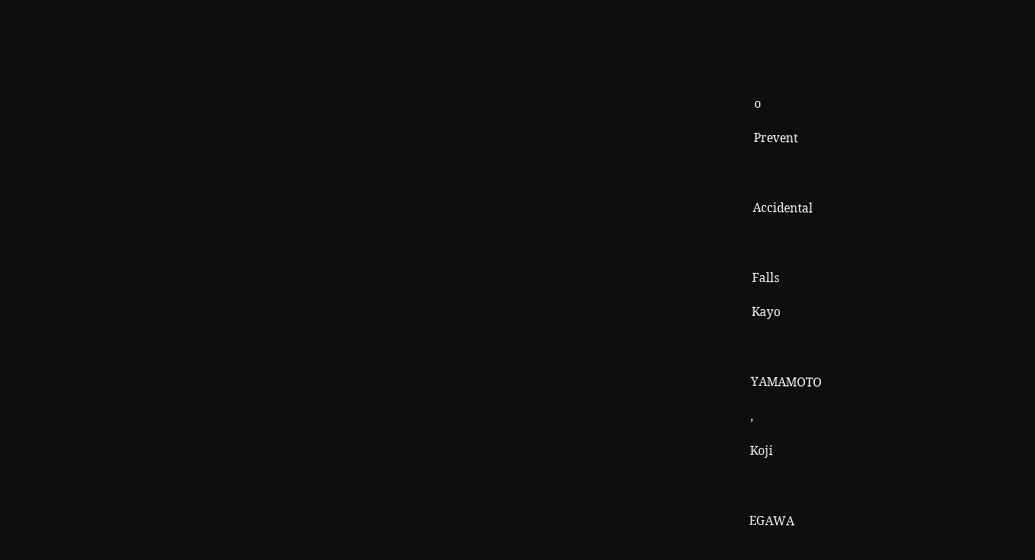o

Prevent



Accidental



Falls

Kayo



YAMAMOTO

,

Koji



EGAWA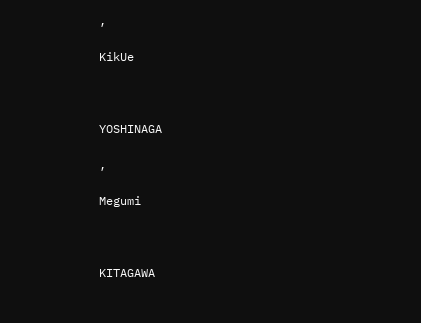,

KikUe



YOSHINAGA

,

Megumi



KITAGAWA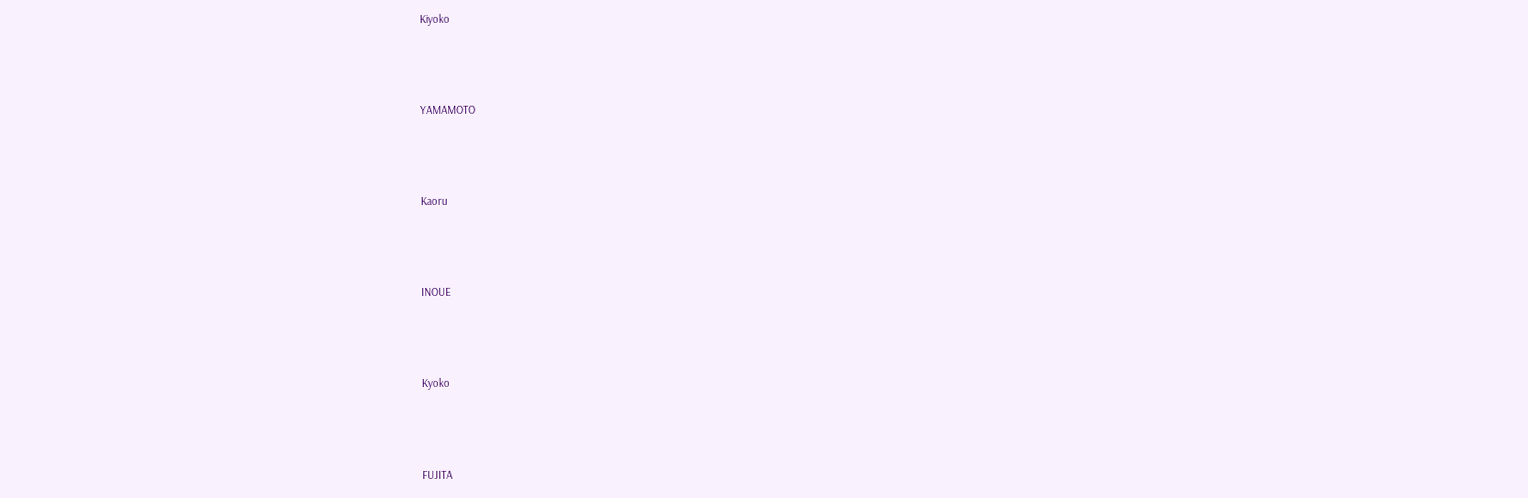Kiyoko



YAMAMOTO



Kaoru



INOUE



Kyoko



FUJITA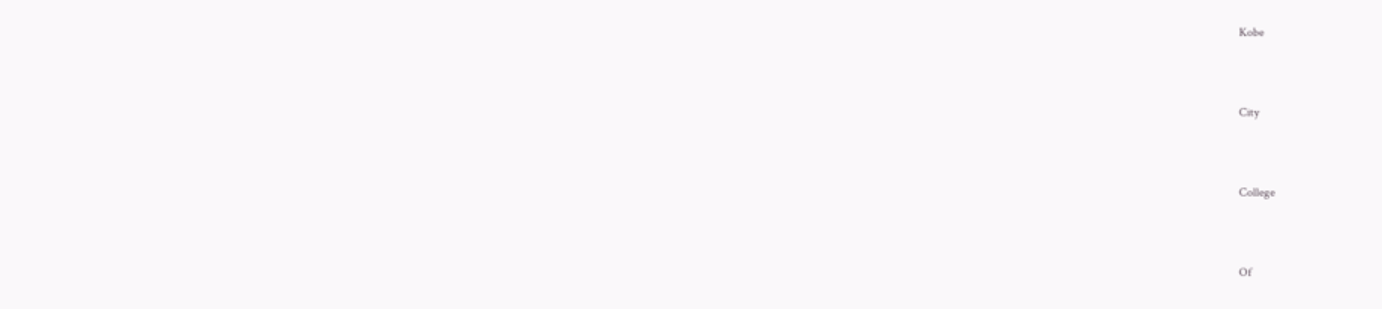Kobe



City



College



Of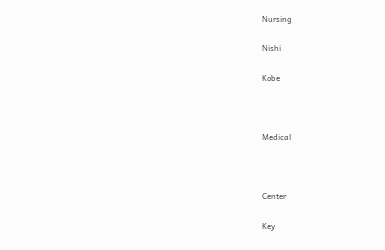Nursing

Nishi

Kobe



Medical



Center

Key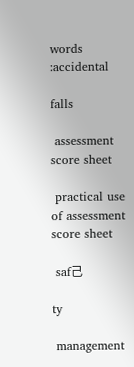words :accidental

falls

 assessment  score sheet

 practical use of assessment  score sheet

 saf己

ty

 management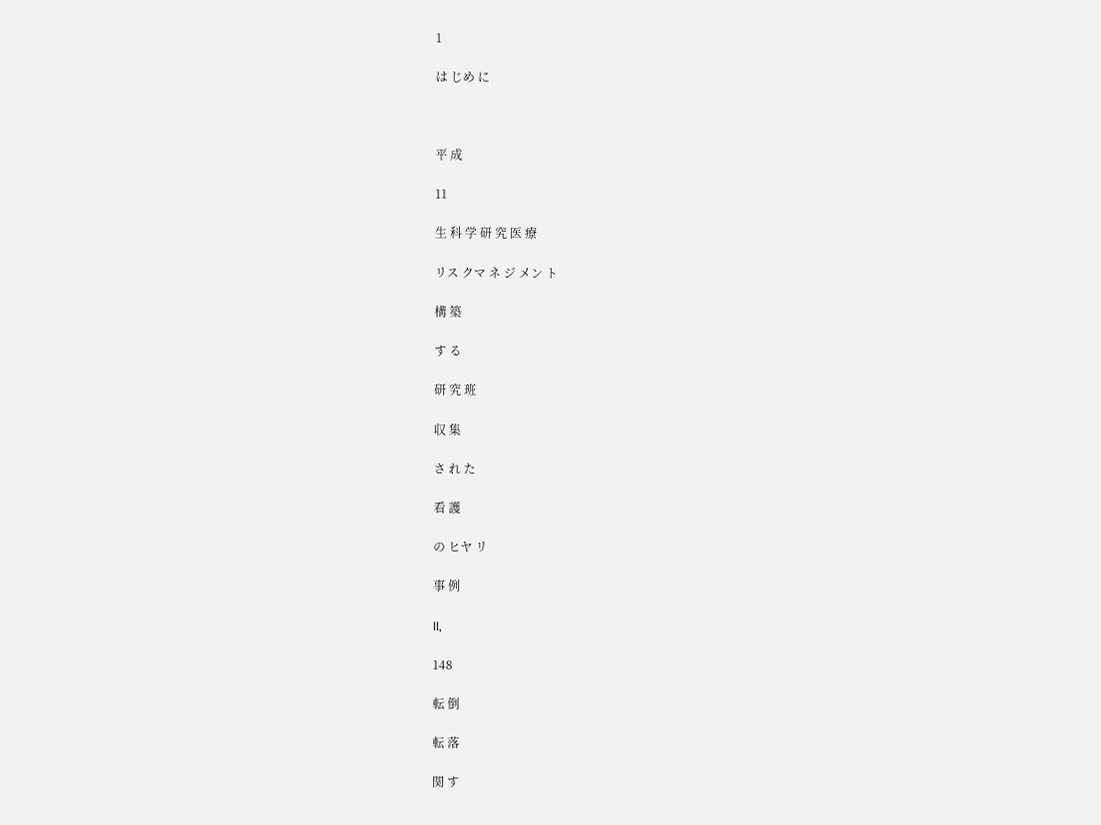1

は じめ に



平 成

11

生 科 学 研 究 医 療

リス クマ ネ ジ メン ト

構 築

す る

研 究 班

収 集

さ れ た

看 護

の ヒヤ リ

事 例

ll,

148

転 倒

転 落

関 す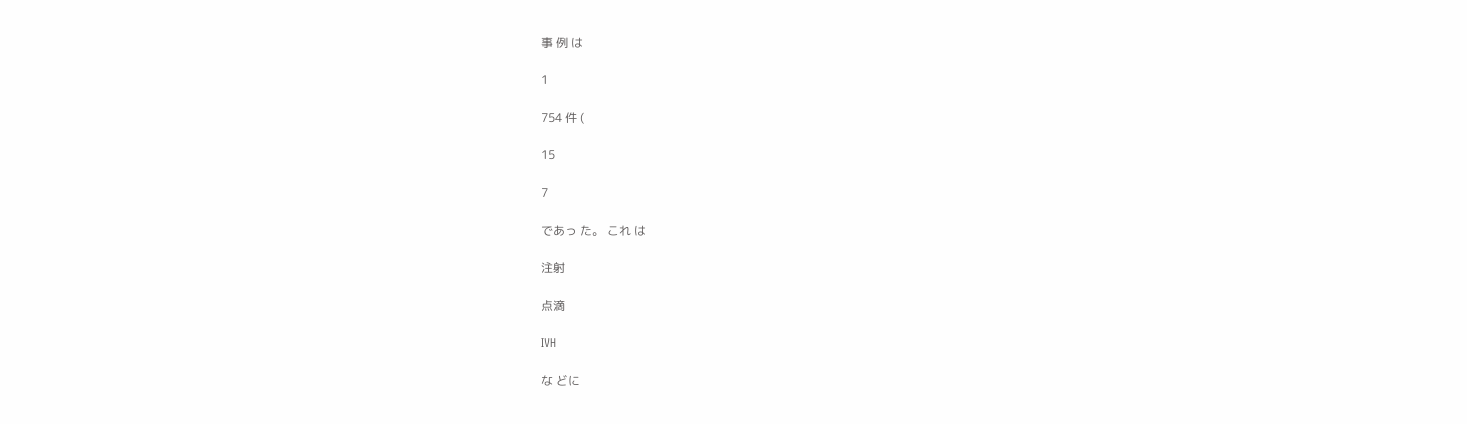事 例 は

1

754 件 (

15

7

であっ た。 これ は

注射

点滴

IVH

な どに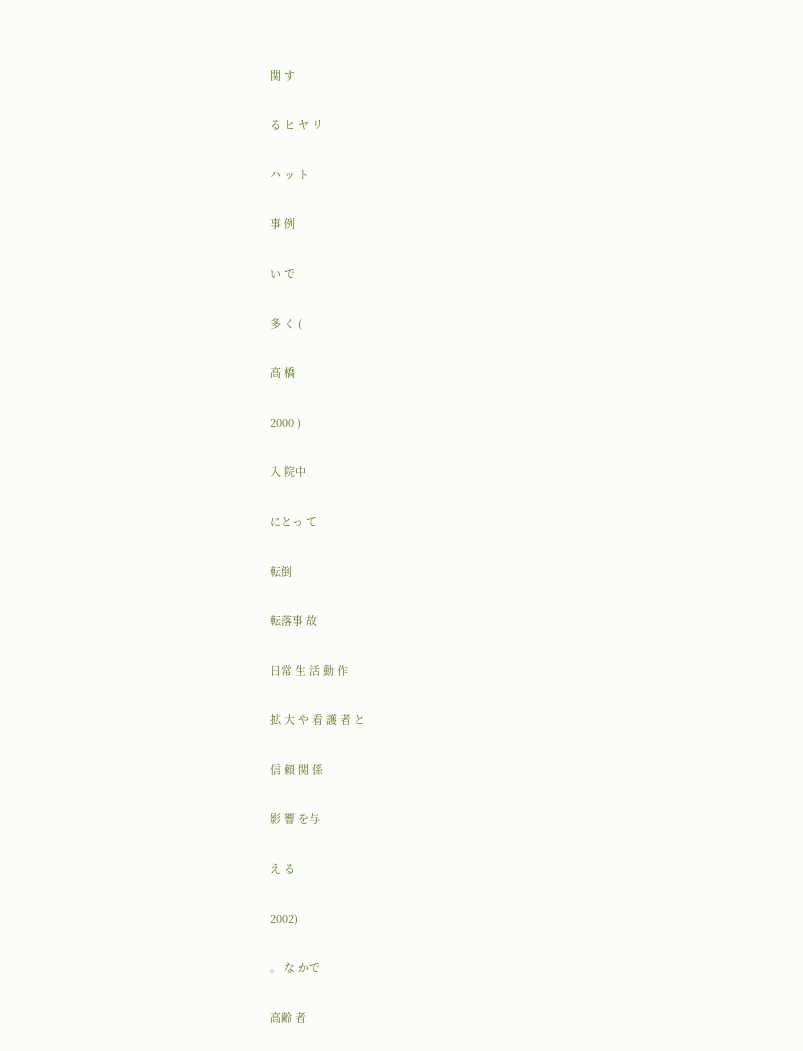関 す

る ヒ ヤ リ

ハ ッ ト

事 例

い で

多 く (

高 橋

2000 )

入 院中

にとっ て

転倒

転落事 故

日常 生 活 動 作

拡 大 や 看 護 者 と

信 頼 関 係

影 響 を与

え る

2002)

。 な かで

高齢 者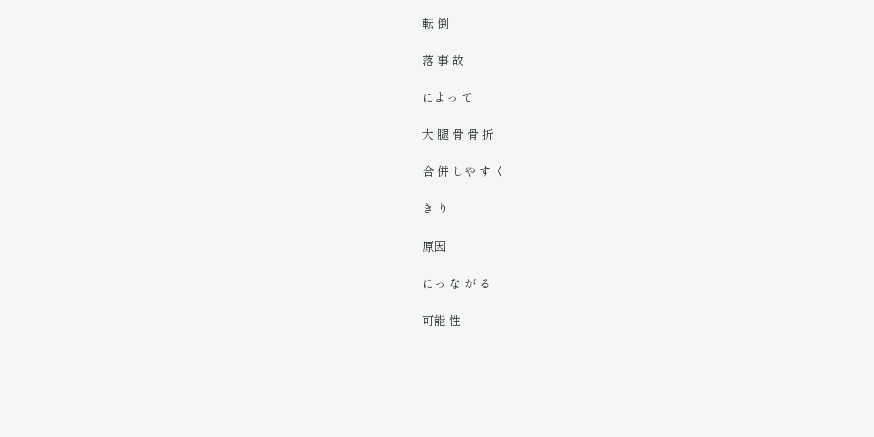転 倒

落 事 故

によっ て

大 腿 骨 骨 折

合 併 しや す く

き り

原因

にっ な が る

可能 性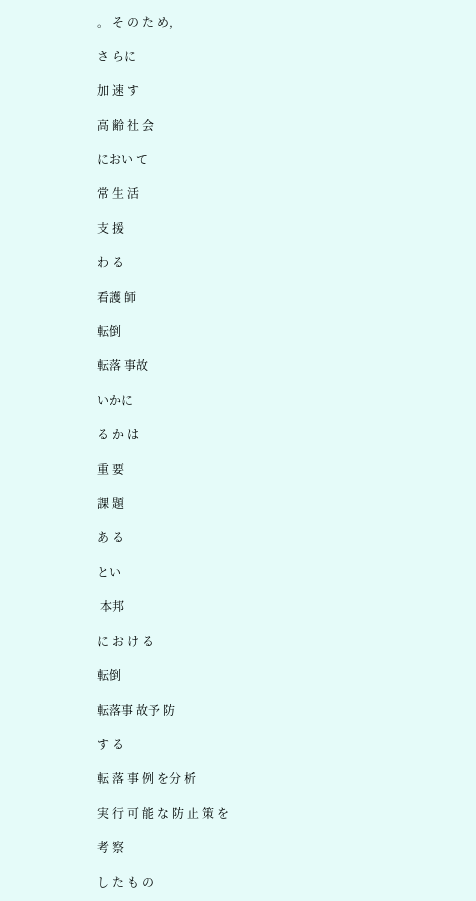。 そ の た め,

さ らに

加 速 す

高 齢 社 会

におい て

常 生 活

支 援

わ る

看護 師

転倒

転落 事故

いかに

る か は

重 要

課 題

あ る

とい

 本邦

に お け る

転倒

転落事 故予 防

す る

転 落 事 例 を分 析

実 行 可 能 な 防 止 策 を

考 察

し た も の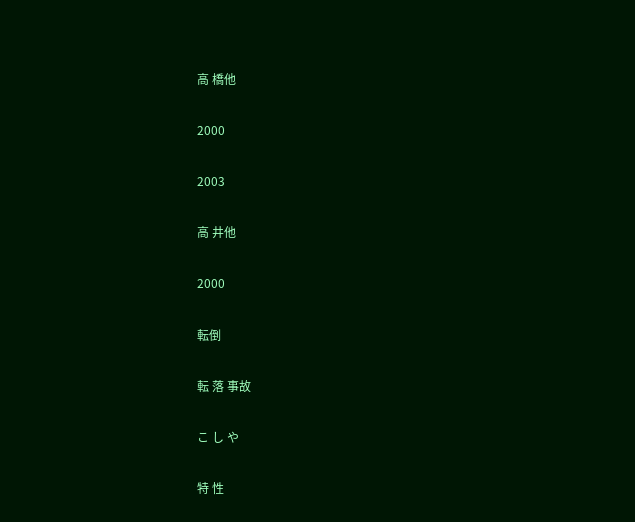高 橋他

2000

2003

高 井他

2000

転倒

転 落 事故

こ し や

特 性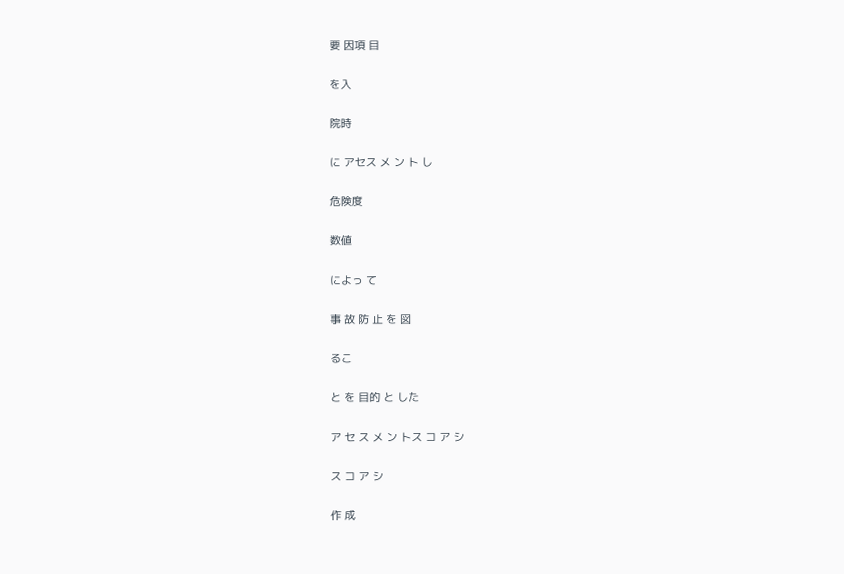要 因項 目

を入

院時

に アセス メ ン ト し

危険度

数値

によっ て

事 故 防 止 を 図

るこ

と を 目的 と した

ア セ ス メ ン トス コ ア シ

ス コ ア シ

作 成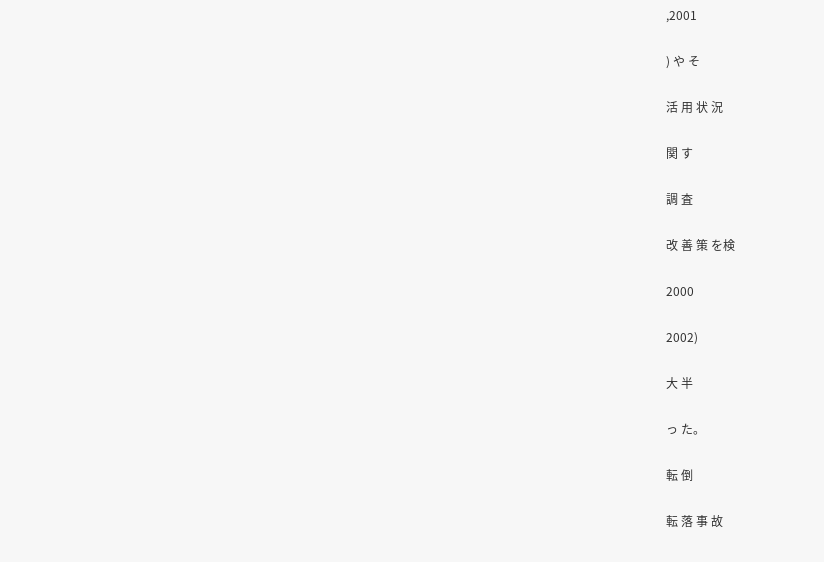,2001

) や そ

活 用 状 況

関 す

調 査

改 善 策 を検

2000

2002)

大 半

っ た。

転 倒

転 落 事 故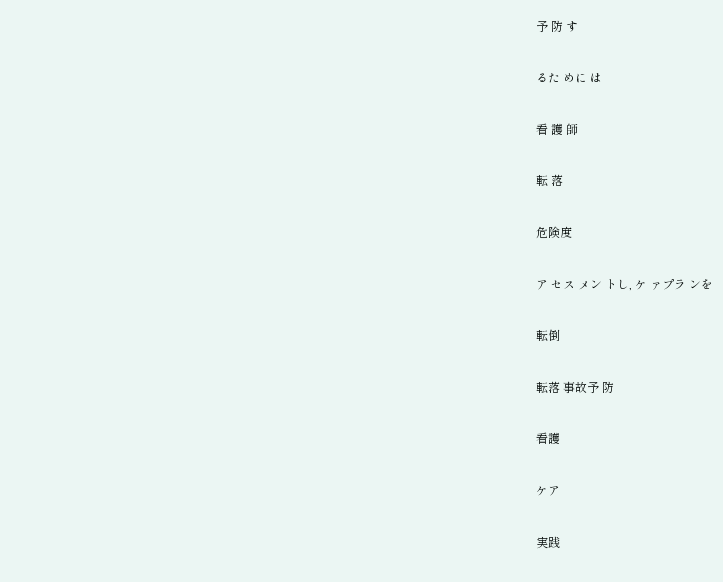予 防 す

るた めに は

看 護 師

転 落

危険度

ア セス メン トし, ケ ァプラ ンを

転倒

転落 事故予 防

看護

ケア

実践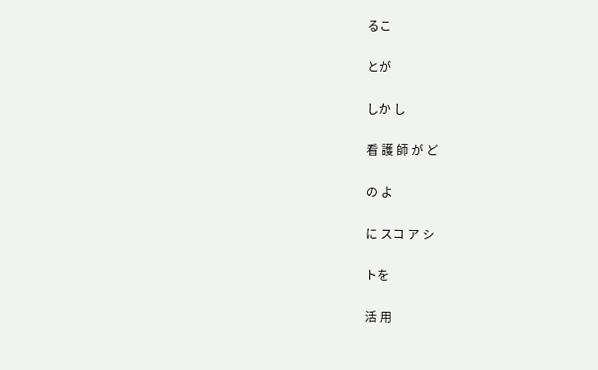るこ

とが

しか し

看 護 師 が ど

の よ

に スコ ア シ

トを

活 用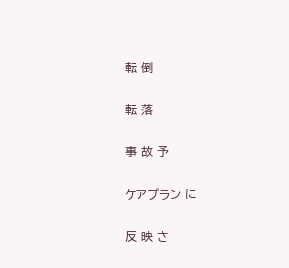転 倒

転 落

事 故 予

ケアプラン に

反 映 さ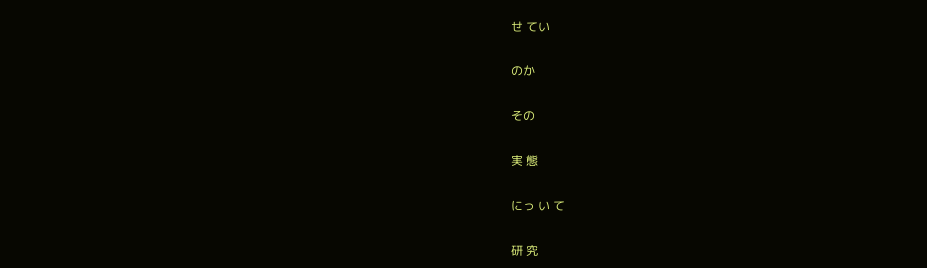せ てい

のか

その

実 態

にっ い て

研 究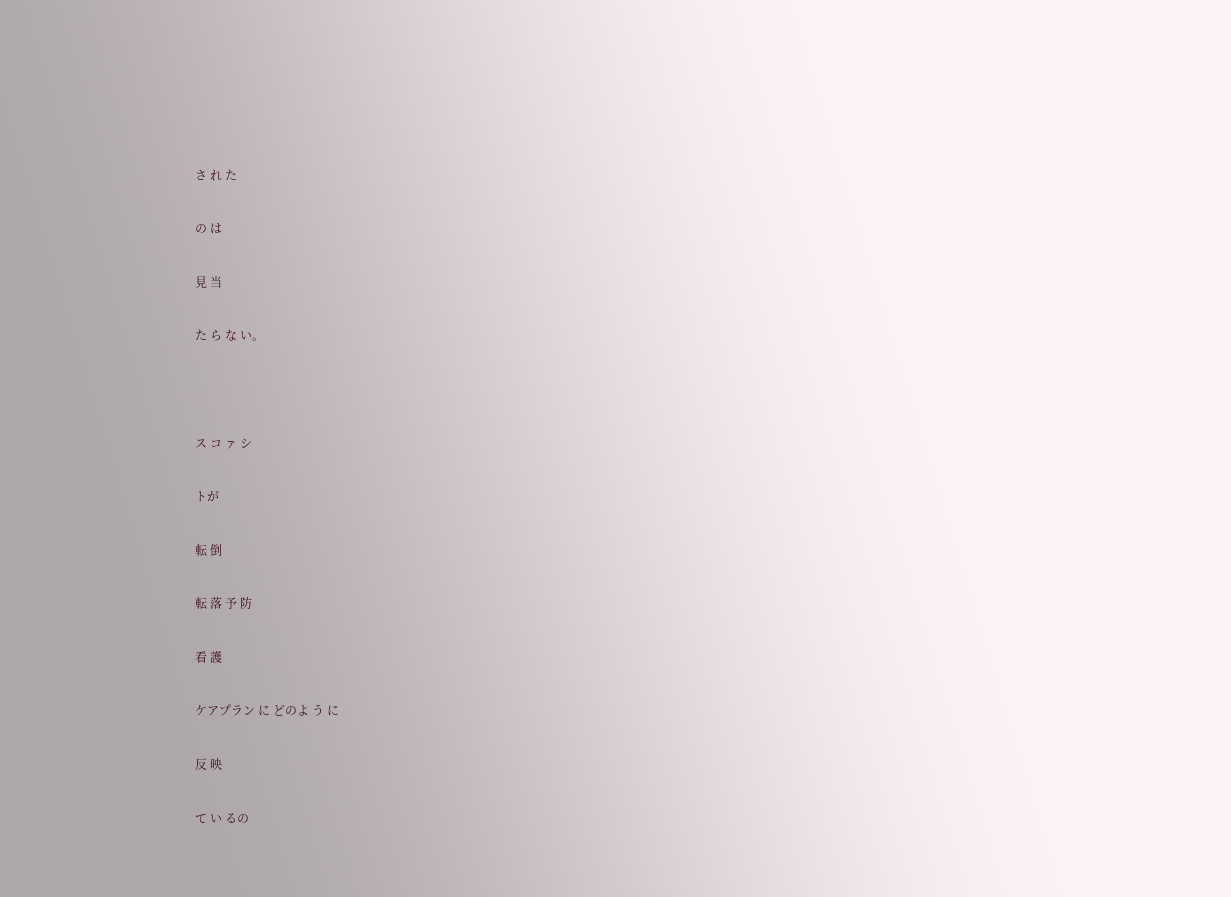さ れ た

の は

見 当

た ら な い。



ス コ ァ シ

トが

転 倒

転 落 予 防

看 護

ケアプラン に どのよ う に

反 映

て い るの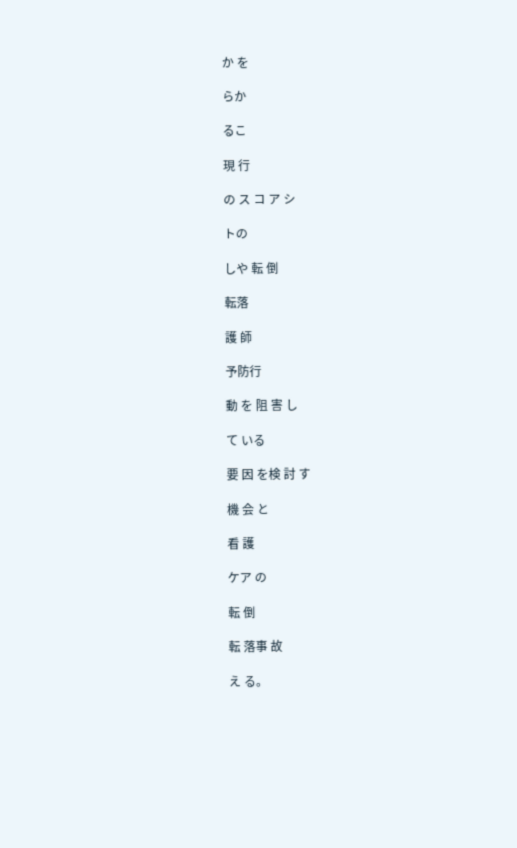か を

らか

るこ

現 行

の ス コ ア シ

トの

しや 転 倒

転落

護 師

予防行

動 を 阻 害 し

て いる

要 因 を検 討 す

機 会 と

看 護

ケア の

転 倒

転 落事 故

え る。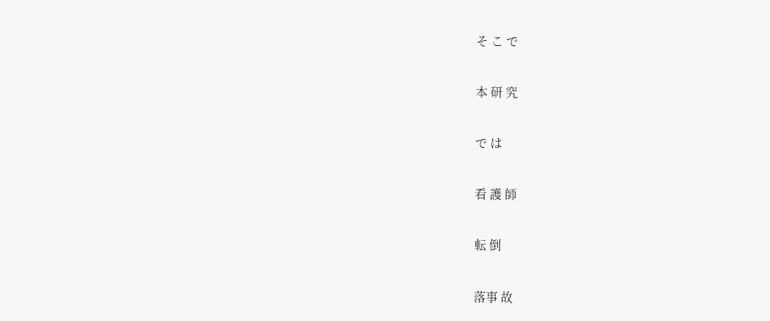そ こ で

本 研 究

で は

看 護 師

転 倒

落事 故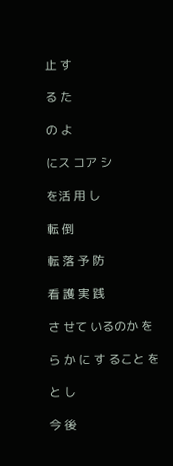止 す

る た

の よ

にス コア シ

を活 用 し

転 倒

転 落 予 防

看 護 実 践

さ せて いるのか を

ら か に す ること を

と し

今 後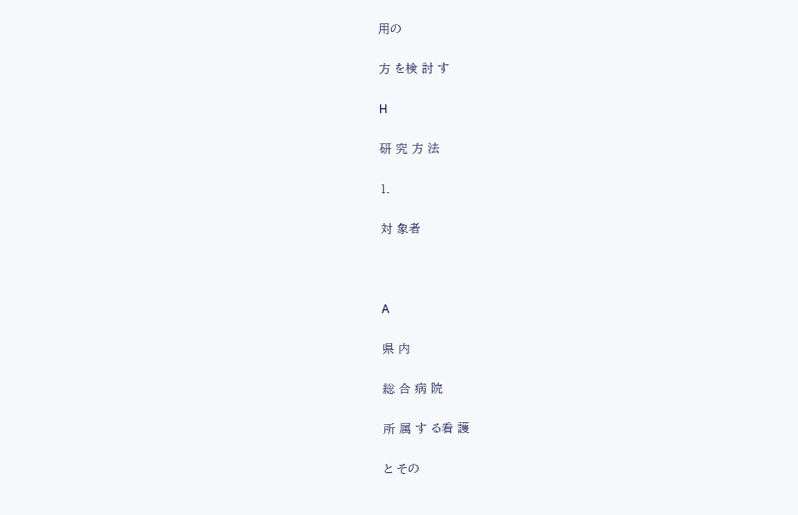用の

方 を検 討 す

H

研 究 方 法

1.

対 象者



A

県 内

総 合 病 院

所 属 す る看 護

と その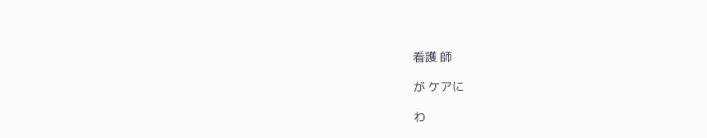看護 師

が ケアに

わ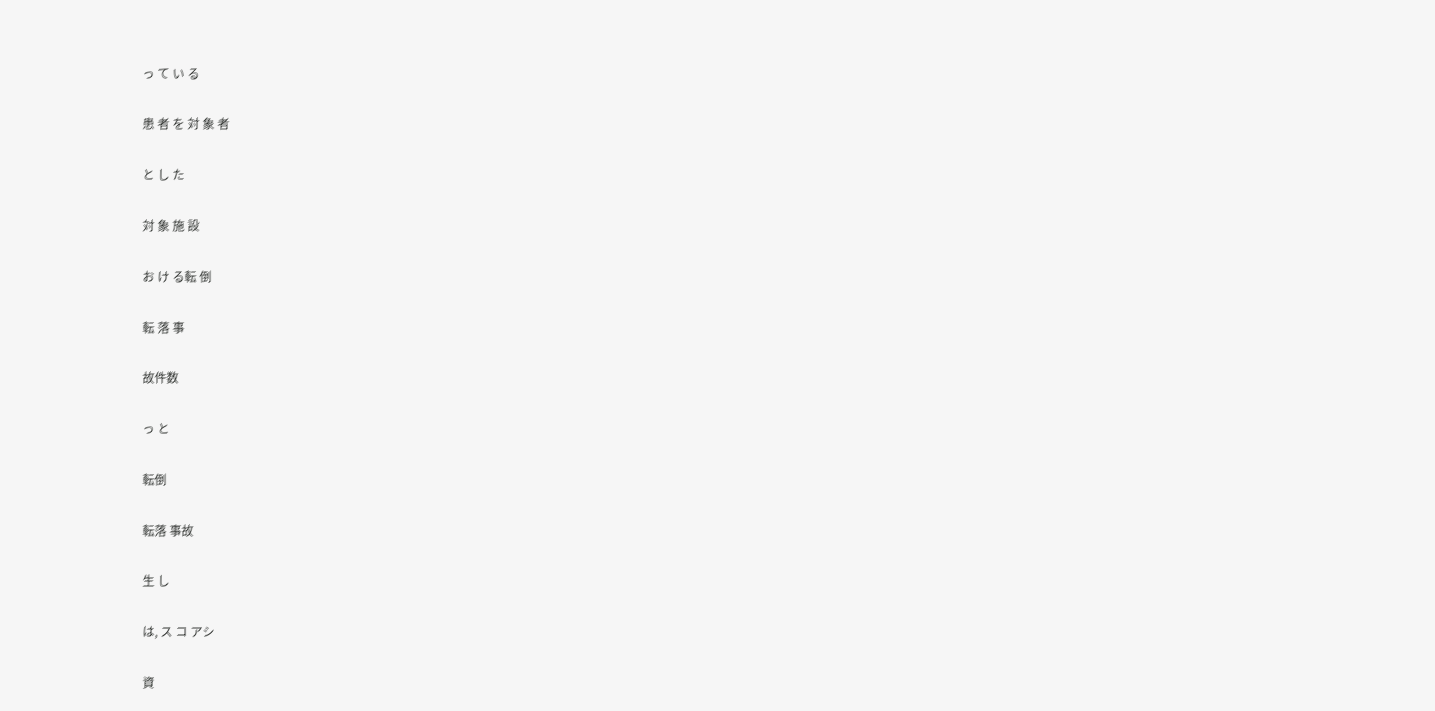っ て い る

患 者 を 対 象 者

と し た

対 象 施 設

お け る転 倒

転 落 事

故件数

っ と

転倒

転落 事故

生 し

は, ス コ アシ

資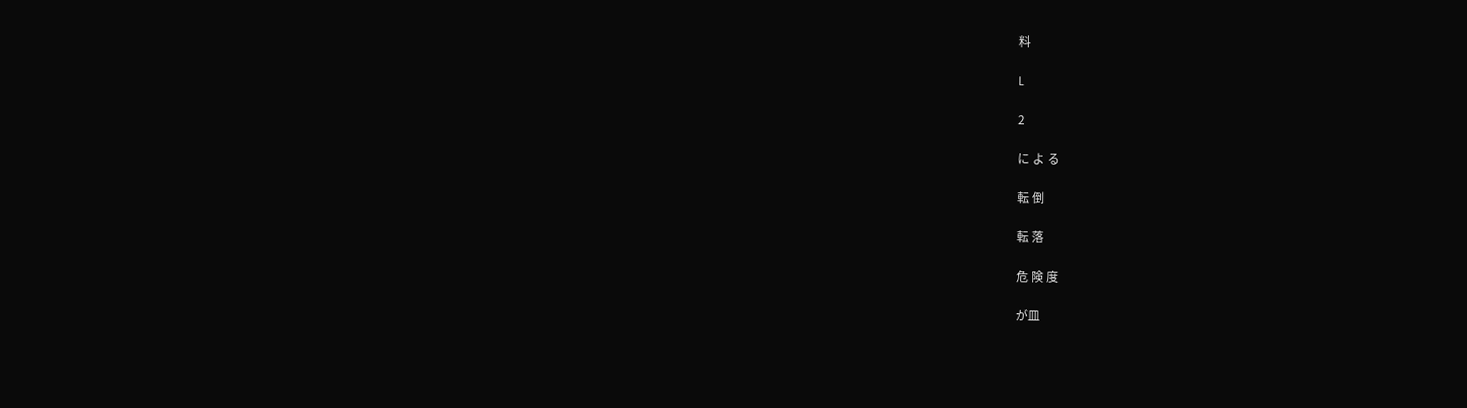料

L

2

に よ る

転 倒

転 落

危 険 度

が皿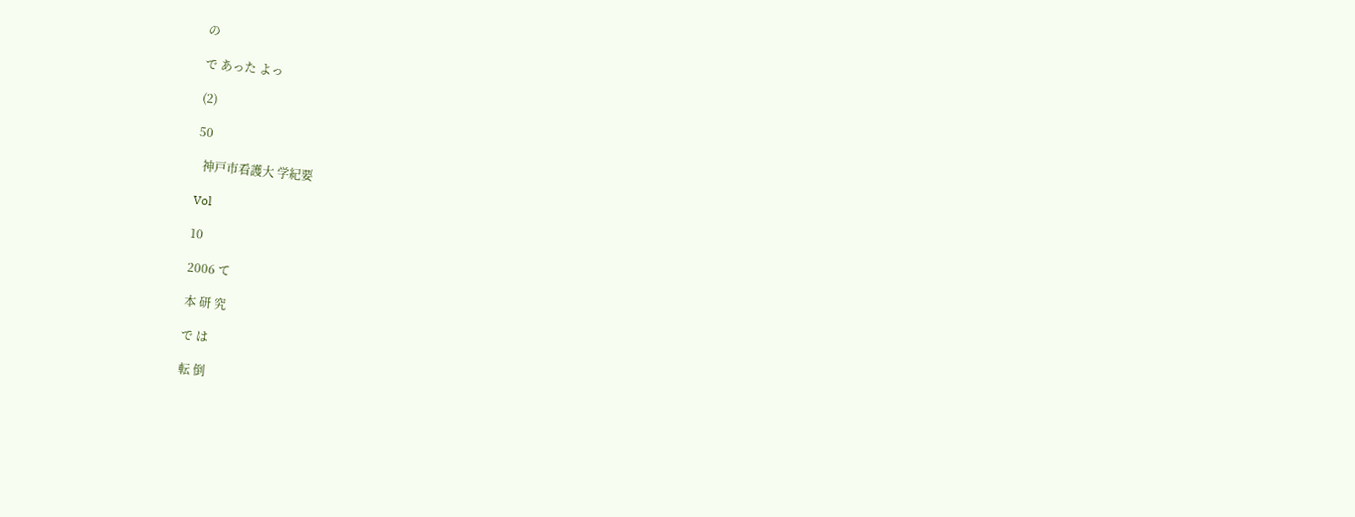の

で あった よっ

(2)

50

  神戸市看護大 学紀要

Vol

10

2006 て

本 研 究

で は

転 倒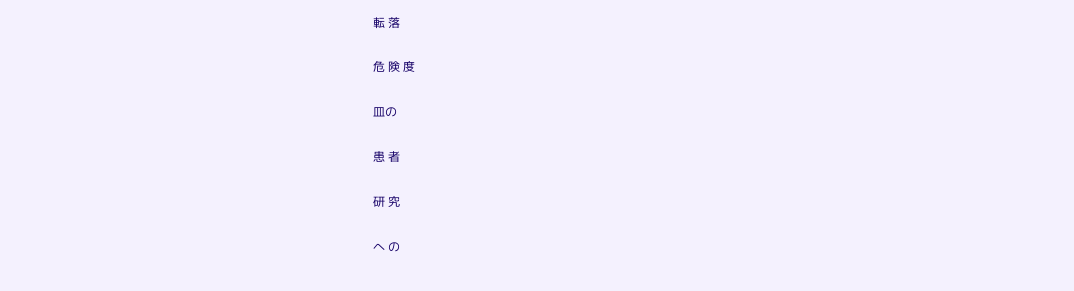転 落

危 険 度

皿の

患 者

研 究

へ の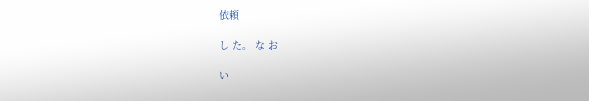依頼

し た。 な お

い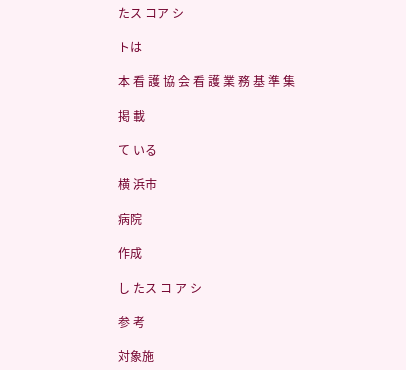たス コア シ

トは

本 看 護 協 会 看 護 業 務 基 準 集

掲 載

て いる

横 浜市

病院

作成

し たス コ ア シ

参 考

対象施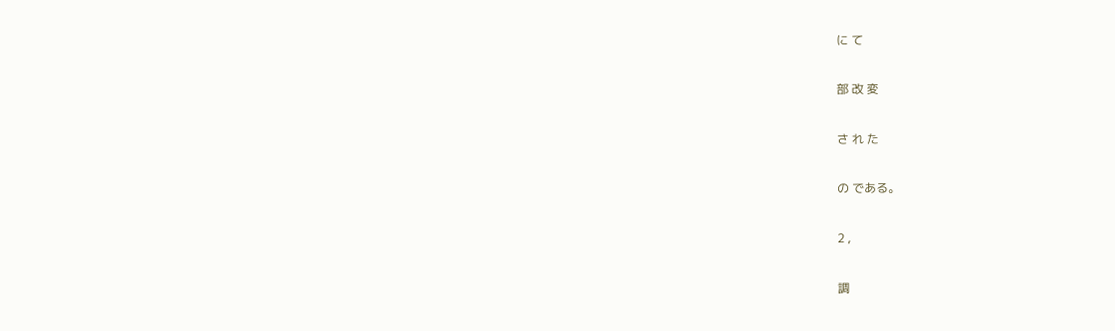に て

部 改 変

さ れ た

の である。

2 ,

調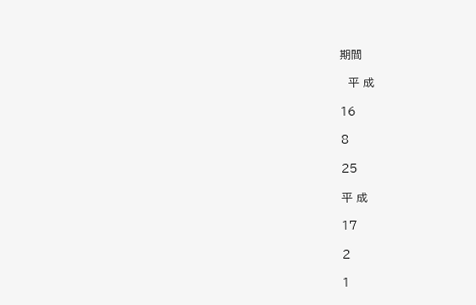期間

  平 成

16

8

25

平 成

17

2

1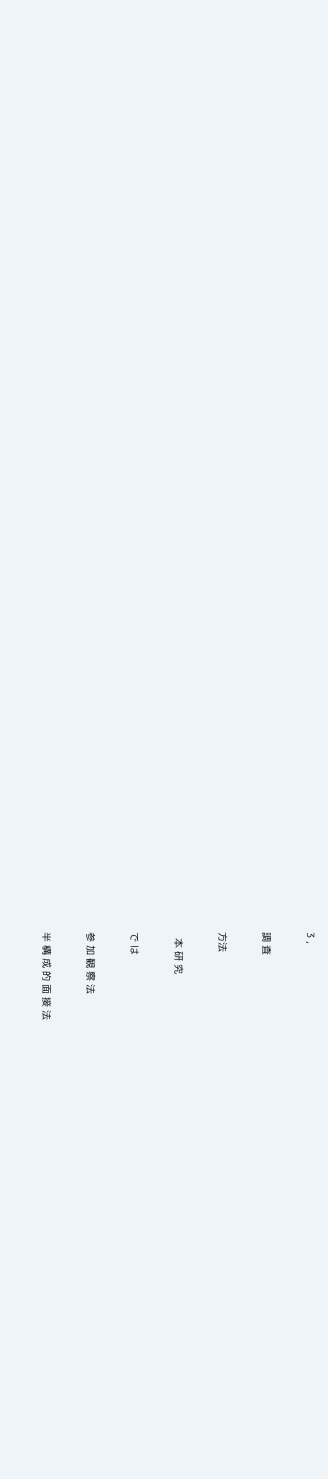3 ,

調 査

方法

  本 研 究

で は

参 加 観 察 法

半 構 成 的 面 接 法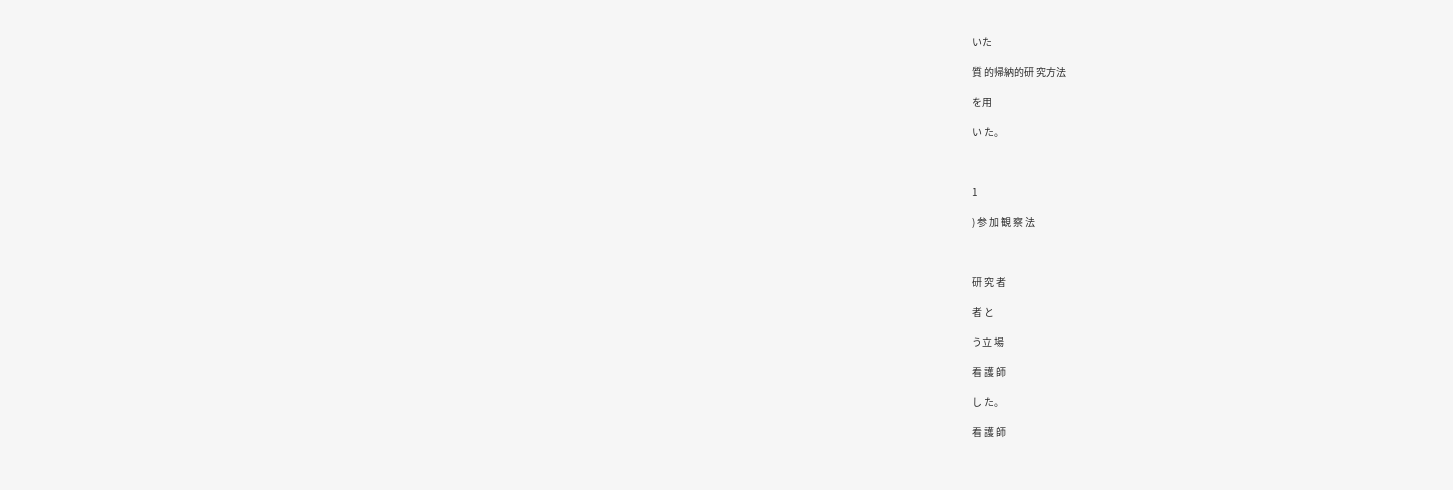いた

質 的帰納的研 究方法

を用

い た。



1

) 参 加 観 察 法



研 究 者

者 と

う立 場

看 護 師

し た。

看 護 師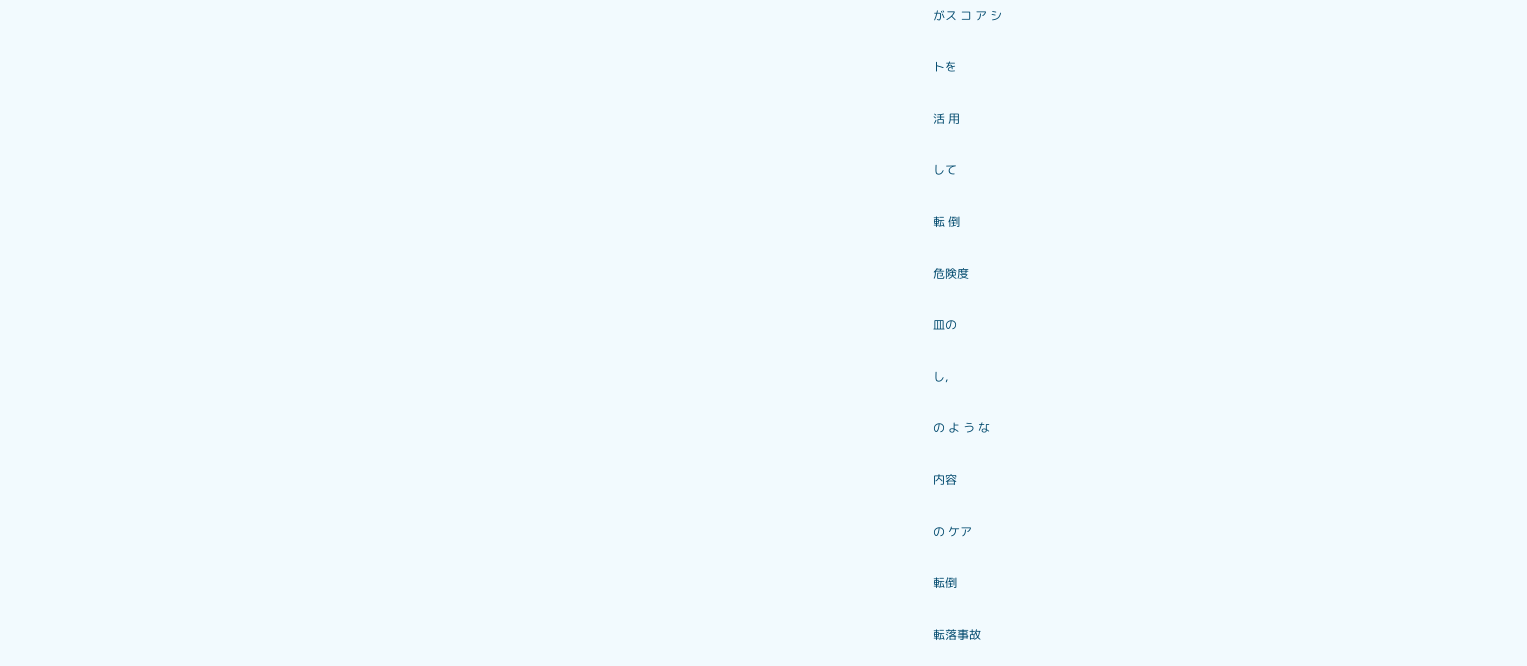がス コ ア シ

トを

活 用

して

転 倒

危険度

皿の

し,

の よ う な

内容

の ケア

転倒

転落事故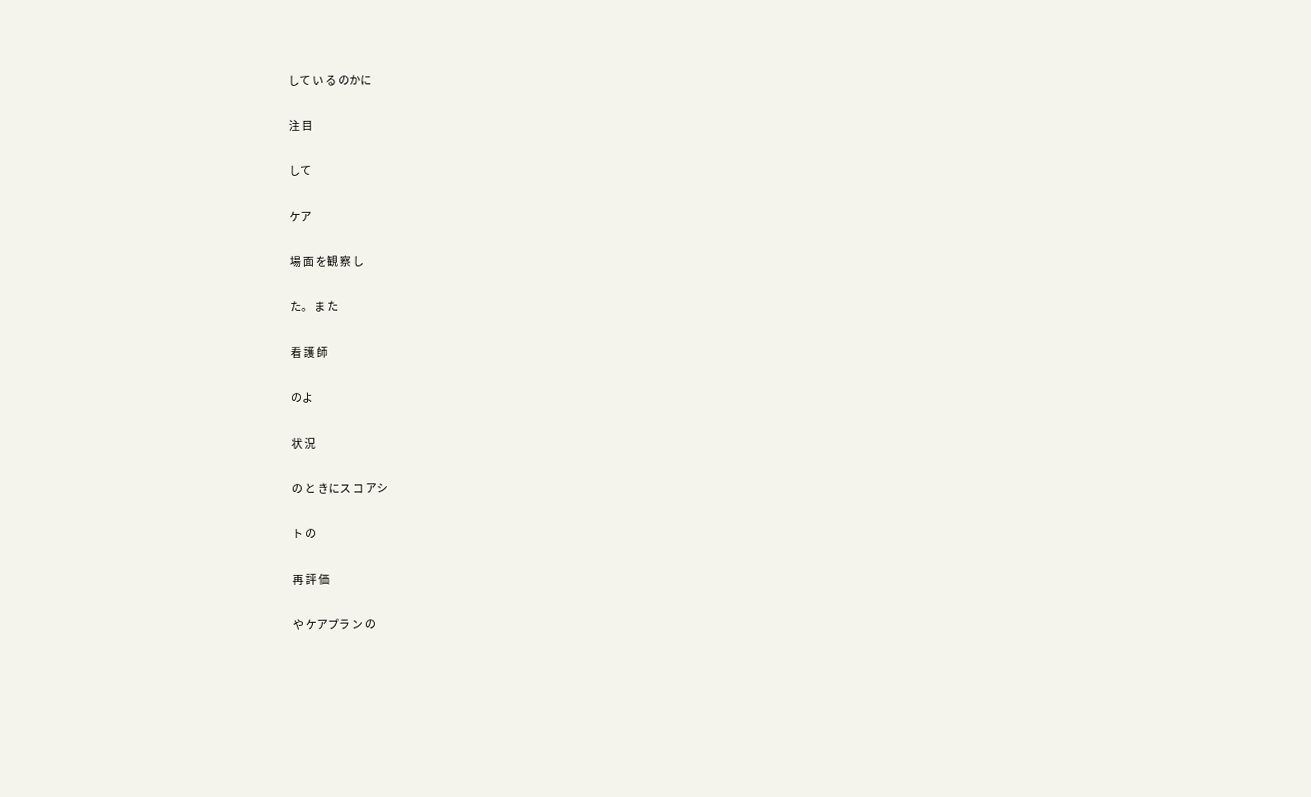して い る のかに

注 目

して

ケア

場 面 を観 察 し

た。 ま た

看 護 師

のよ

状 況

の と きにス コ アシ

ト の

再 評 価

や ケアプラ ン の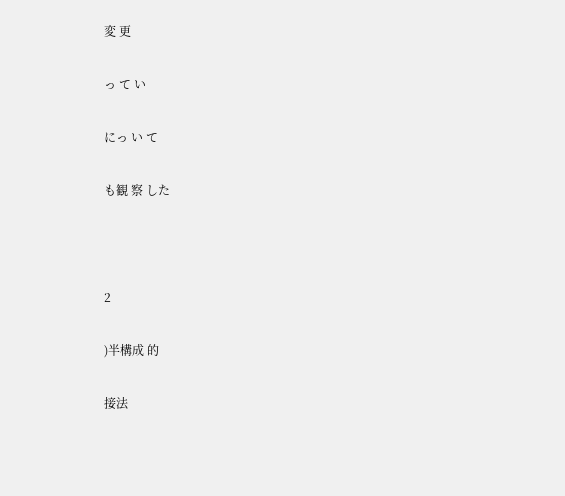変 更

っ て い

にっ い て

も観 察 した



2

)半構成 的

接法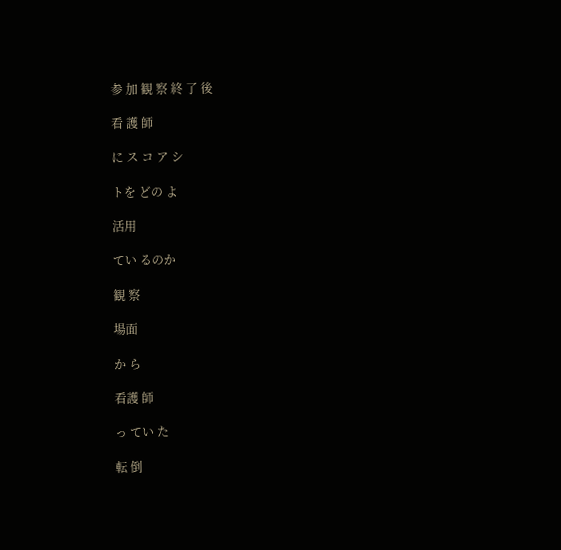参 加 観 察 終 了 後

看 護 師

に ス コ ア シ

トを どの よ

活用

てい るのか

観 察

場面

か ら

看護 師

っ てい た

転 倒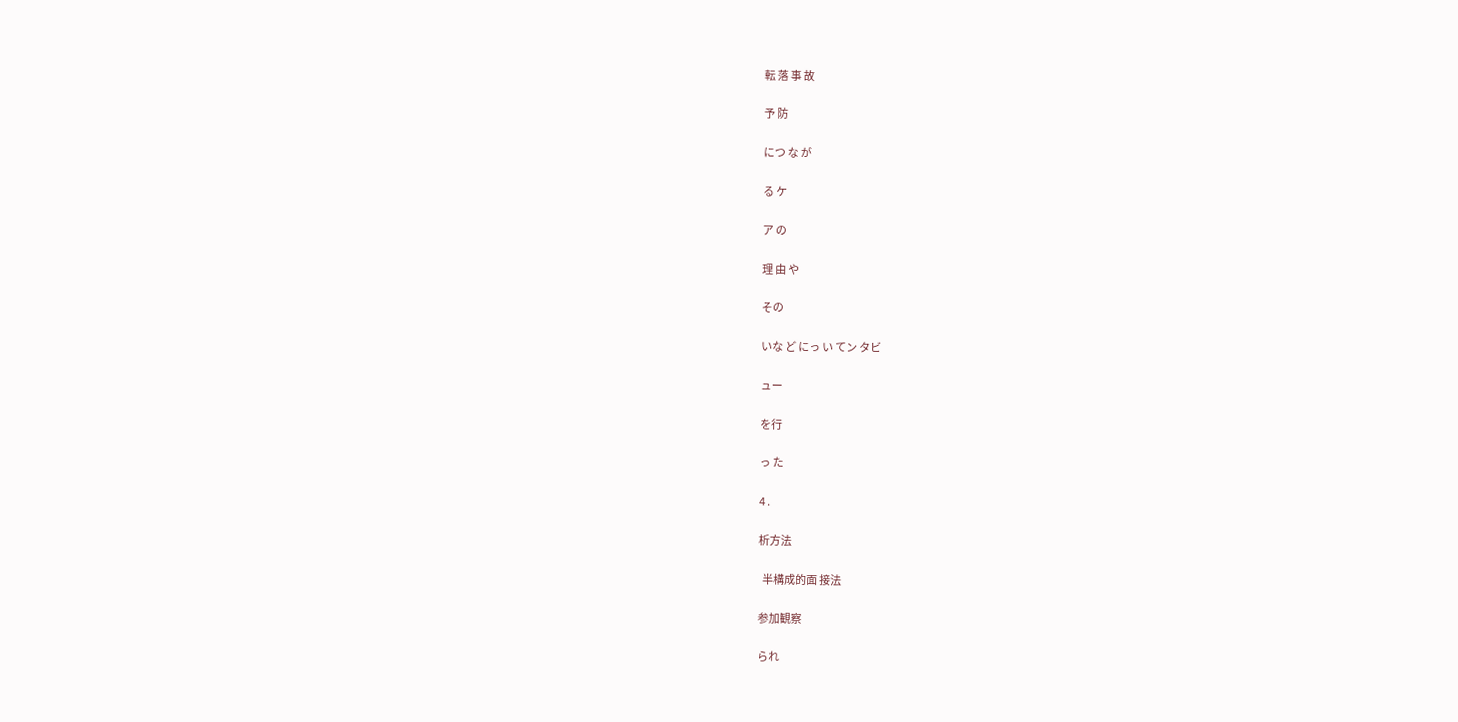転 落 事 故

予 防

につ な が

る ケ

ア の

理 由 や

その

いな ど にっ い てン タビ

ュー

を行

っ た

4 .

析方法

  半構成的面 接法

参加観察

られ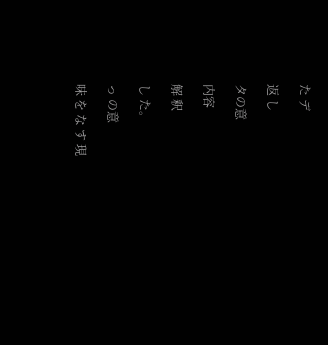た デ

返 し

タの意

内容

解 釈

し た。

っ の意

味 を な す 現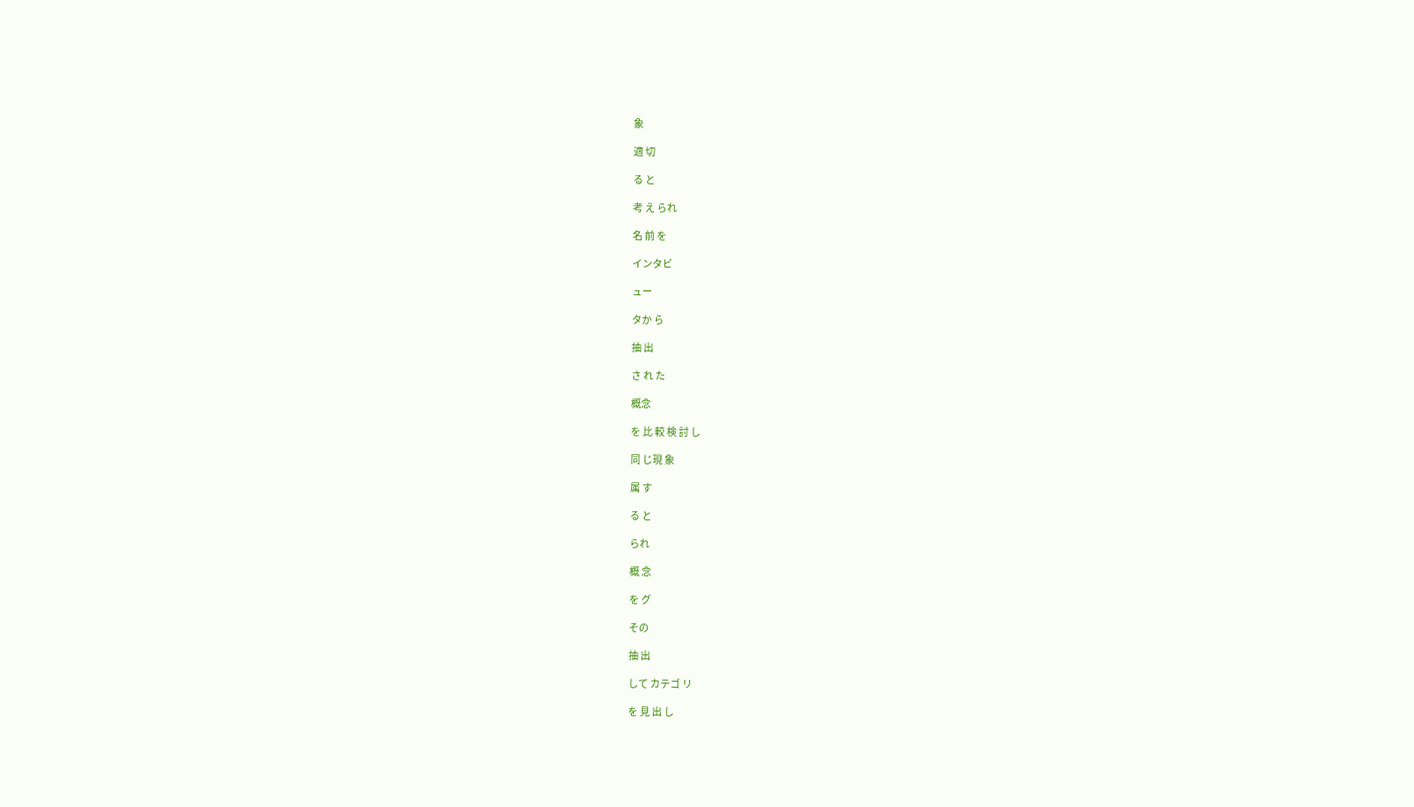象

適 切

る と

考 え られ

名 前 を

インタビ

ュー

タか ら

抽 出

さ れ た

概念

を 比 較 検 討 し

同 じ現 象

属 す

る と

られ

概 念

を グ

その

抽 出

して カテゴ リ

を 見 出 し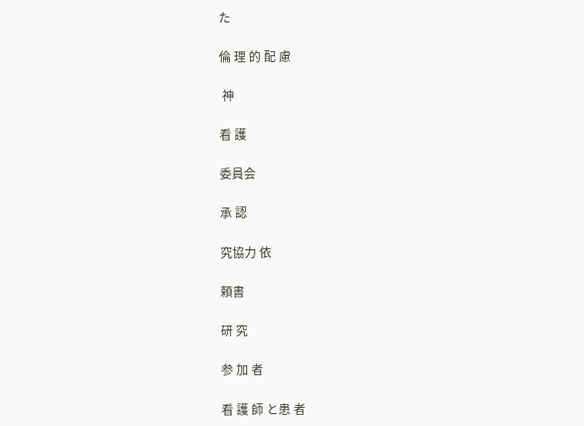た

倫 理 的 配 慮

 神

看 護

委員会

承 認

究協力 依

頼書

研 究

参 加 者

看 護 師 と患 者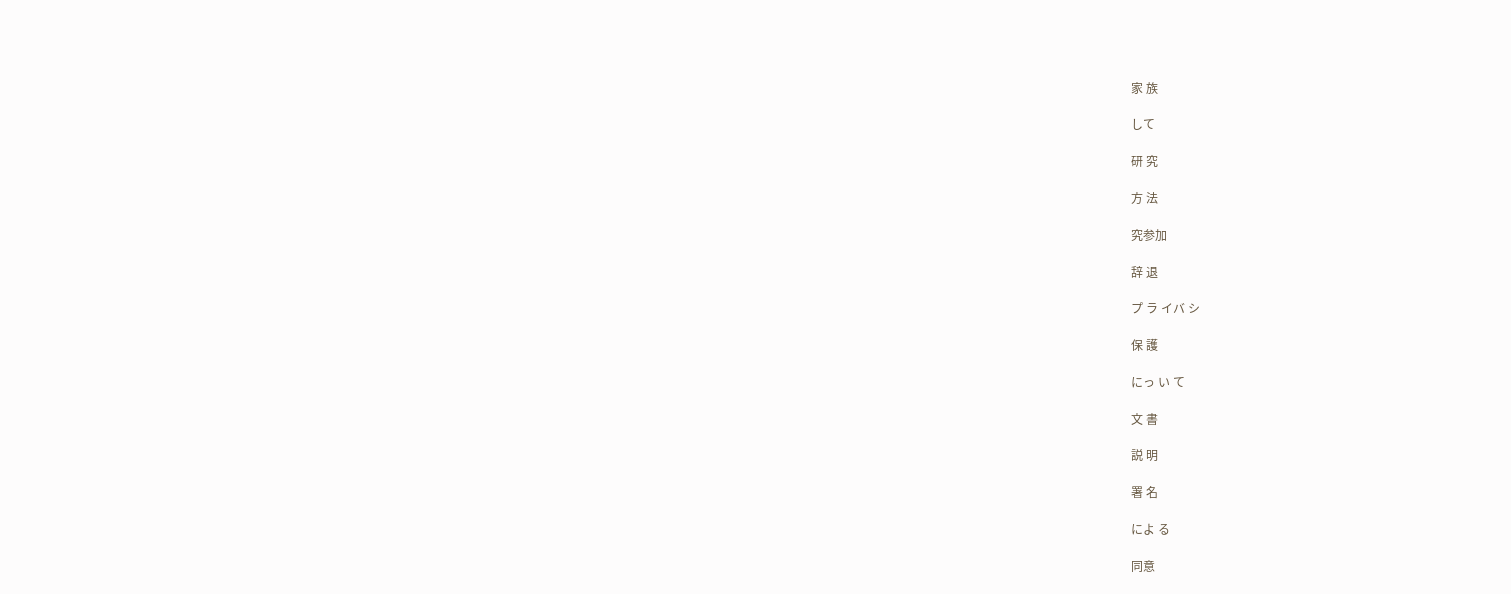家 族

して

研 究

方 法

究参加

辞 退

プ ラ イバ シ

保 護

にっ い て

文 書

説 明

署 名

によ る

同意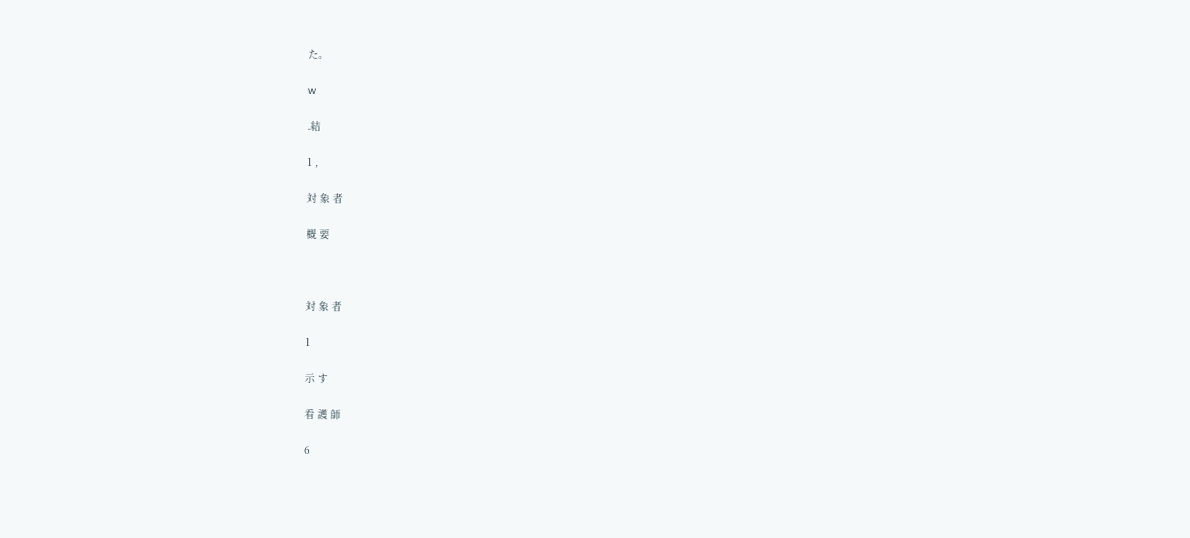た。

w

.結

1 ,

対 象 者

概 要



対 象 者

1

示 す

看 護 師

6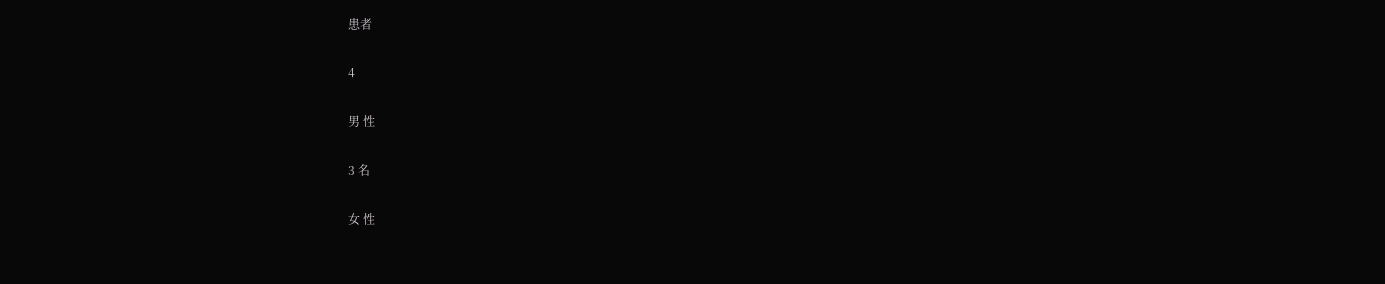患者

4

男 性

3 名

女 性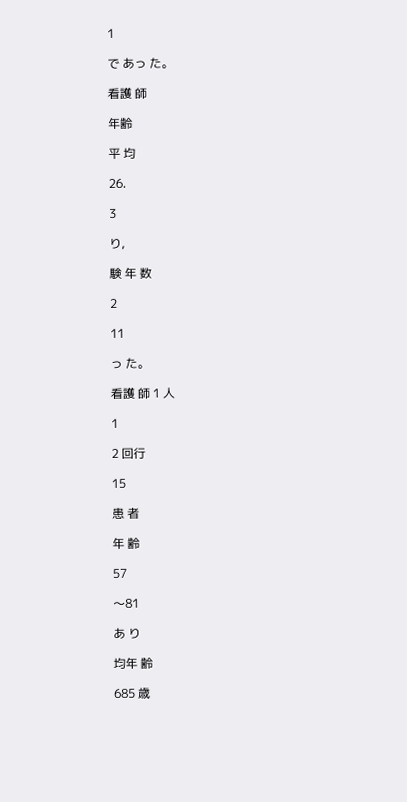1

で あっ た。

看護 師

年齢

平 均

26.

3

り,

験 年 数

2

11

っ た。

看護 師 1 人

1

2 回行

15

患 者

年 齢

57

〜81

あ り

均年 齢

685 歳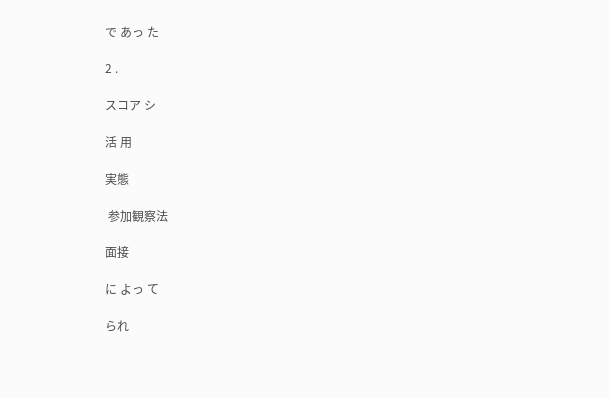で あっ た

2 .

スコア シ

活 用

実態

 参加観察法

面接

に よっ て

られ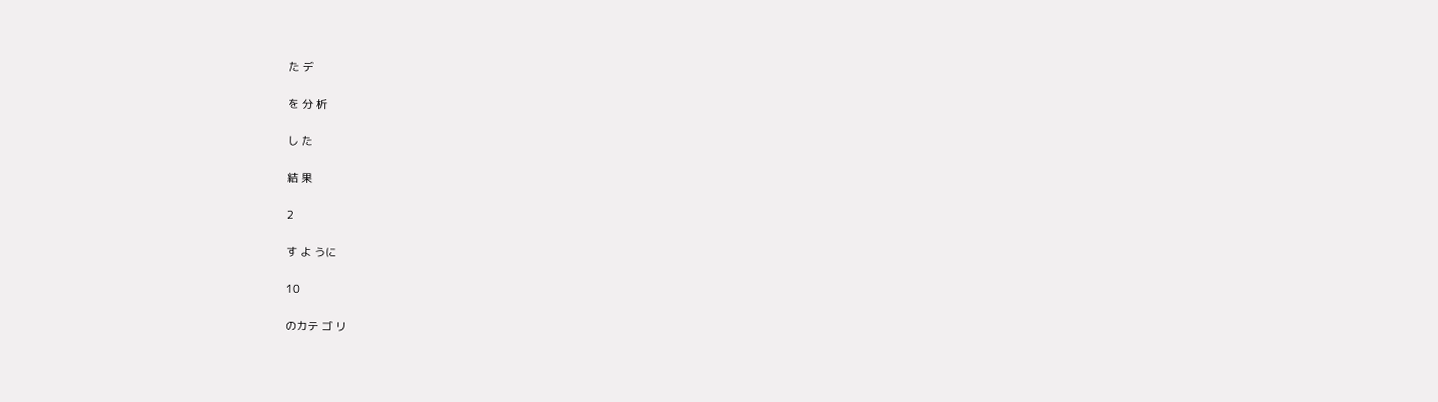た デ

を 分 析

し た

結 果

2

す よ うに

10

のカテ ゴ リ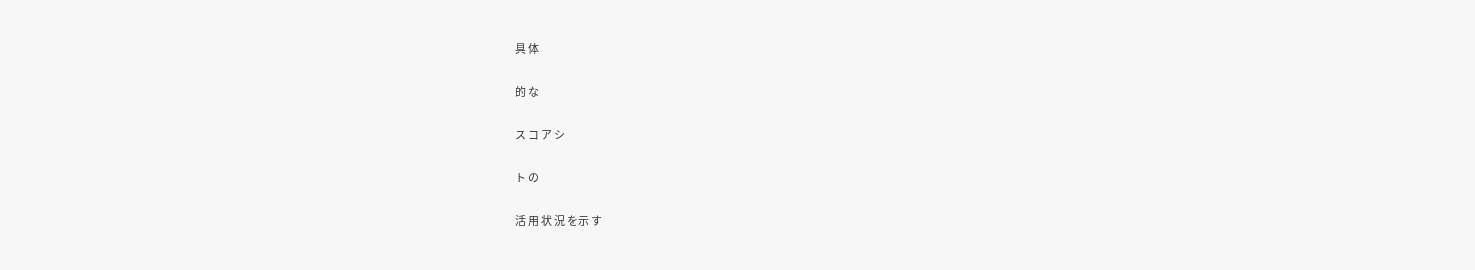具 体

的 な

ス コ ア シ

ト の

活 用 状 況 を示 す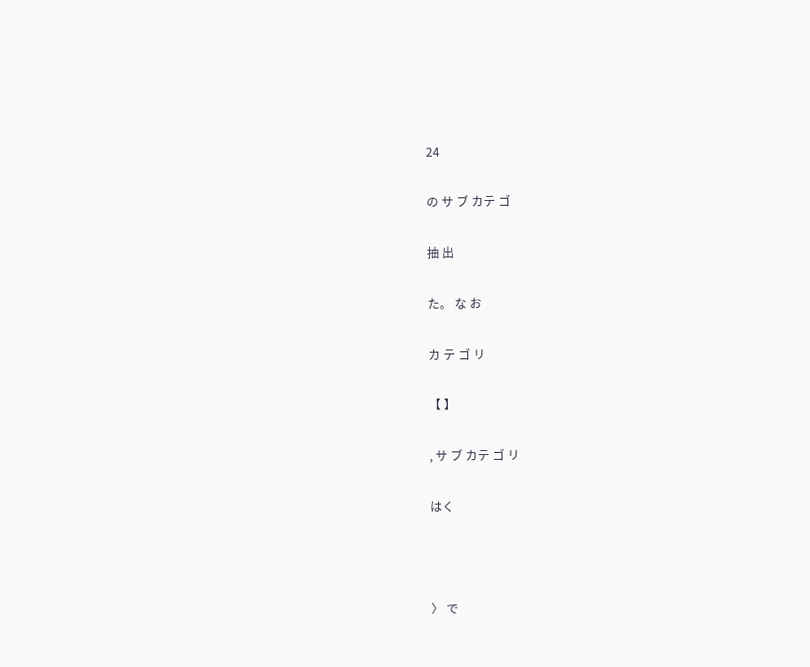24

の サ ブ カテ ゴ

抽 出

た。 な お

カ テ ゴ リ

【 】

, サ ブ カテ ゴ リ

はく



〉 で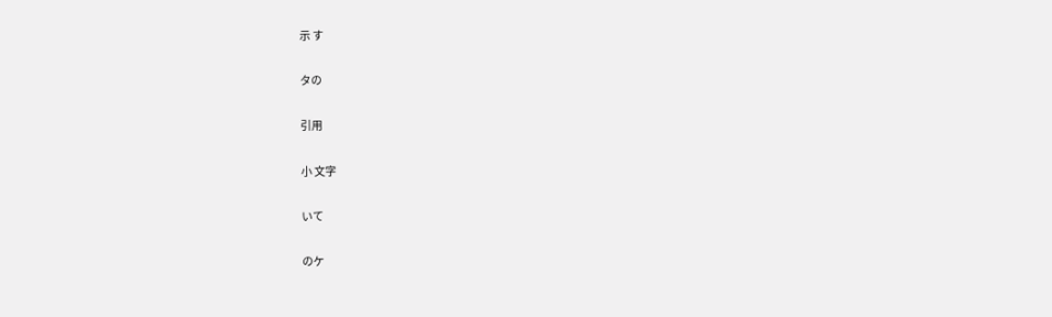示 す

タの

引用

小 文字

いて

のケ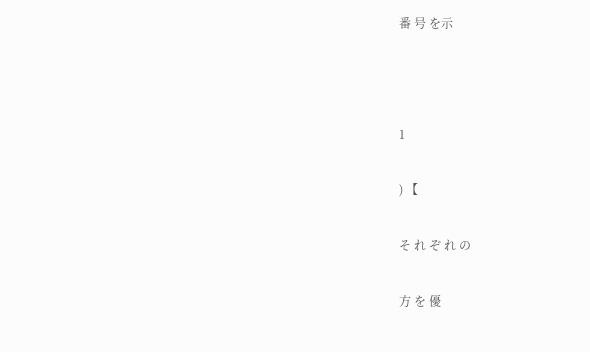番 号 を示



1

) 【

そ れ ぞ れ の

方 を 優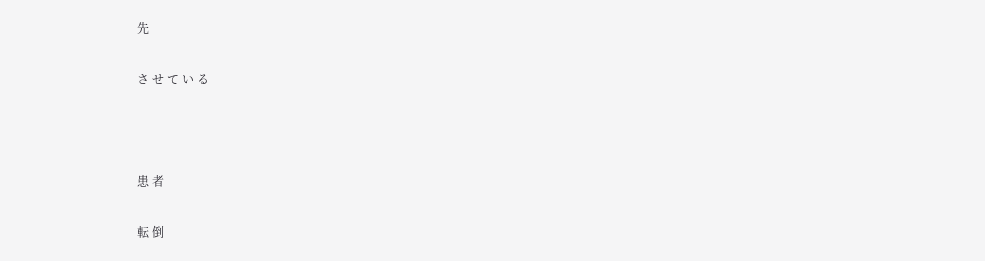先

さ せ て い る



患 者

転 倒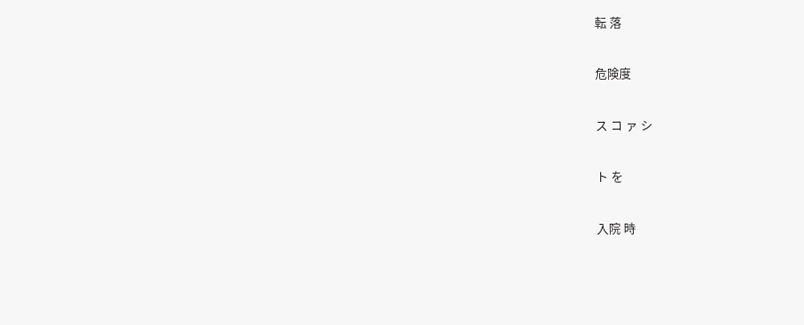転 落

危険度

ス コ ァ シ

ト を

入院 時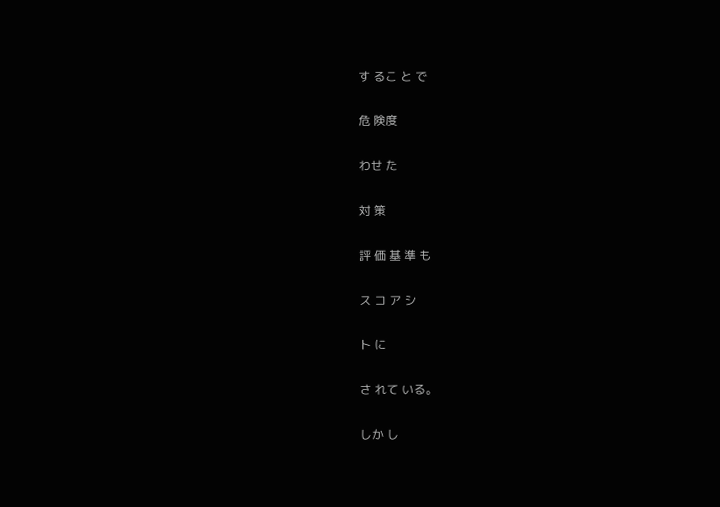す るこ と で

危 険度

わせ た

対 策

評 価 基 準 も

ス コ ア シ

ト に

さ れて いる。

しか し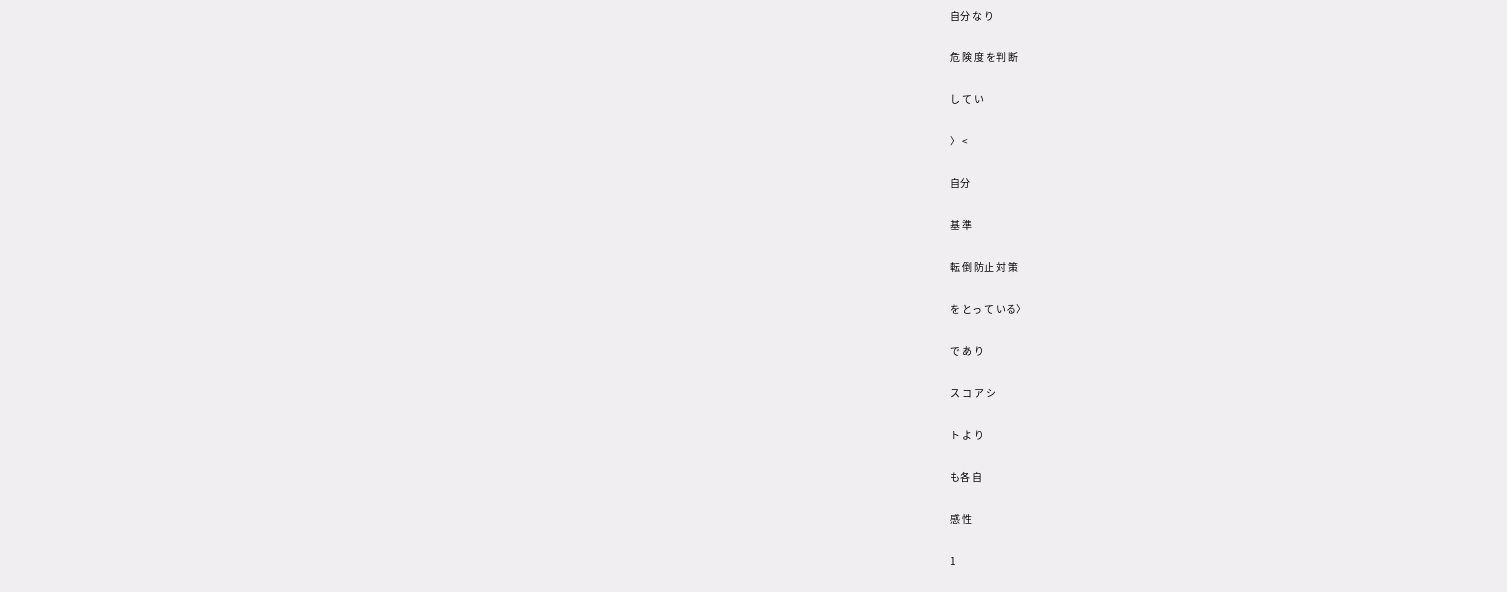自分 な り

危 険 度 を判 断

し て い

〉 <

自分

基 準

転 倒 防止 対 策

を とっ て いる〉

で あ り

ス コ ア シ

ト よ り

も各 自

感 性

1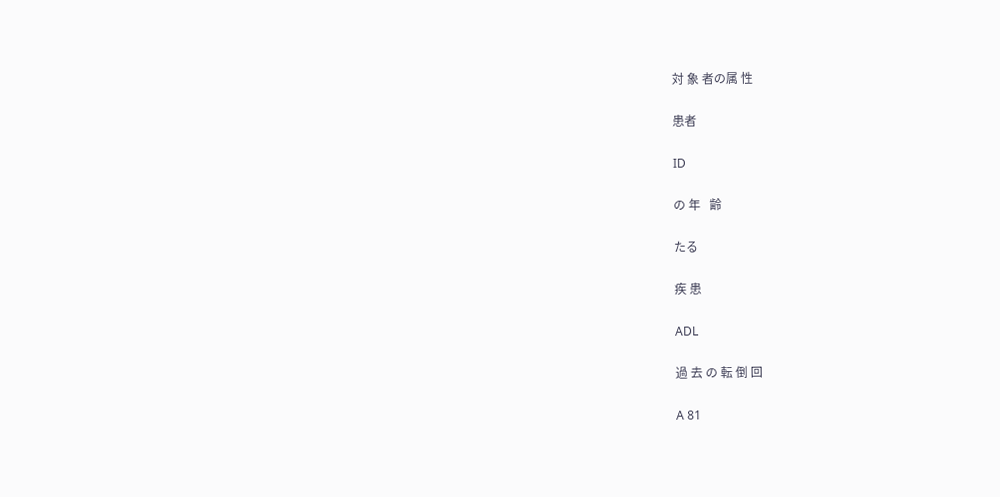対 象 者の属 性

患者

ID

の 年   齢

たる

疾 患

ADL

過 去 の 転 倒 回

A 81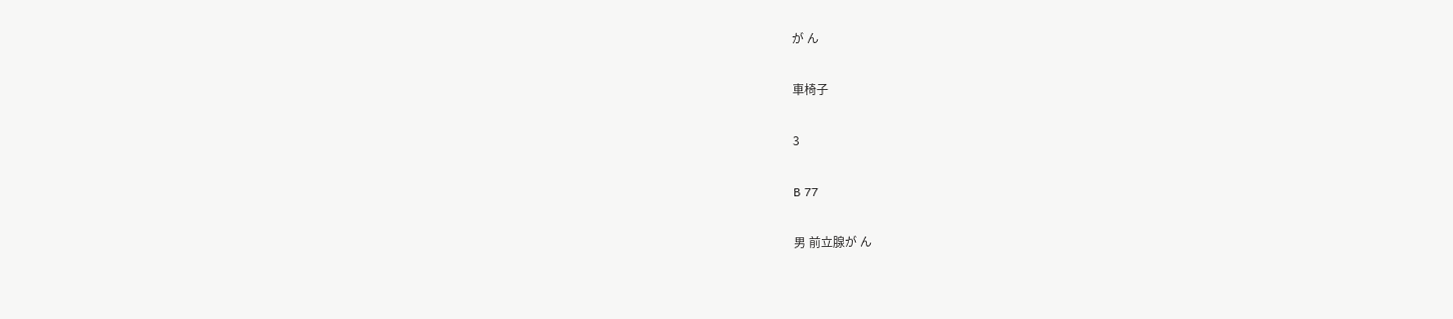が ん

車椅子

3

B 77

男 前立腺が ん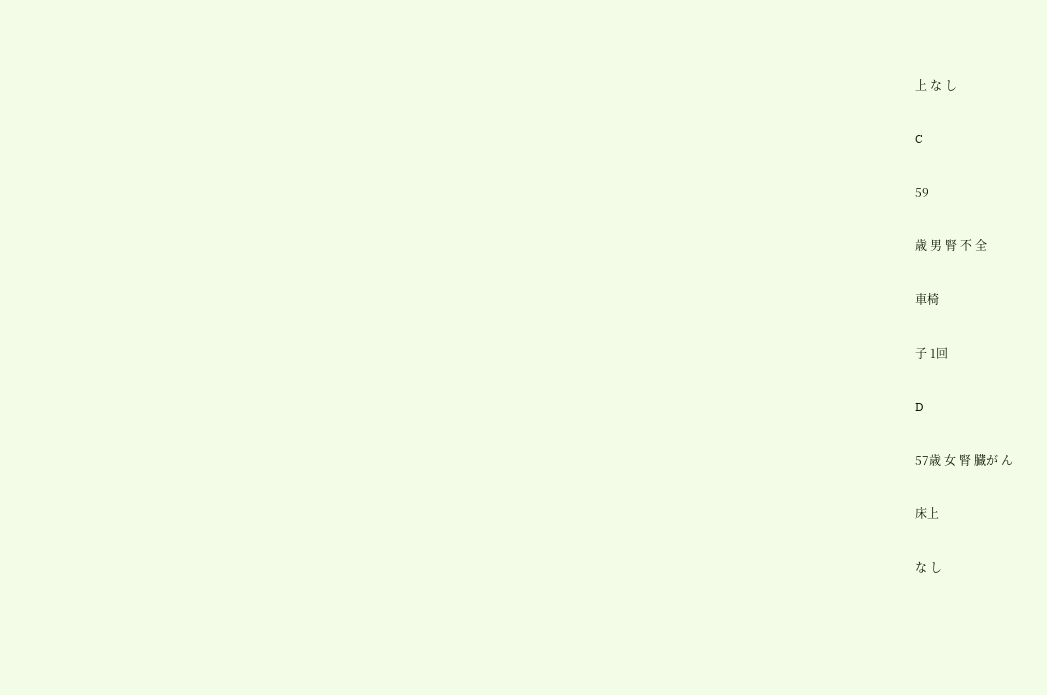上 な し

C

59

歳 男 腎 不 全

車椅

子 1回

D

57歳 女 腎 臓が ん

床上

な し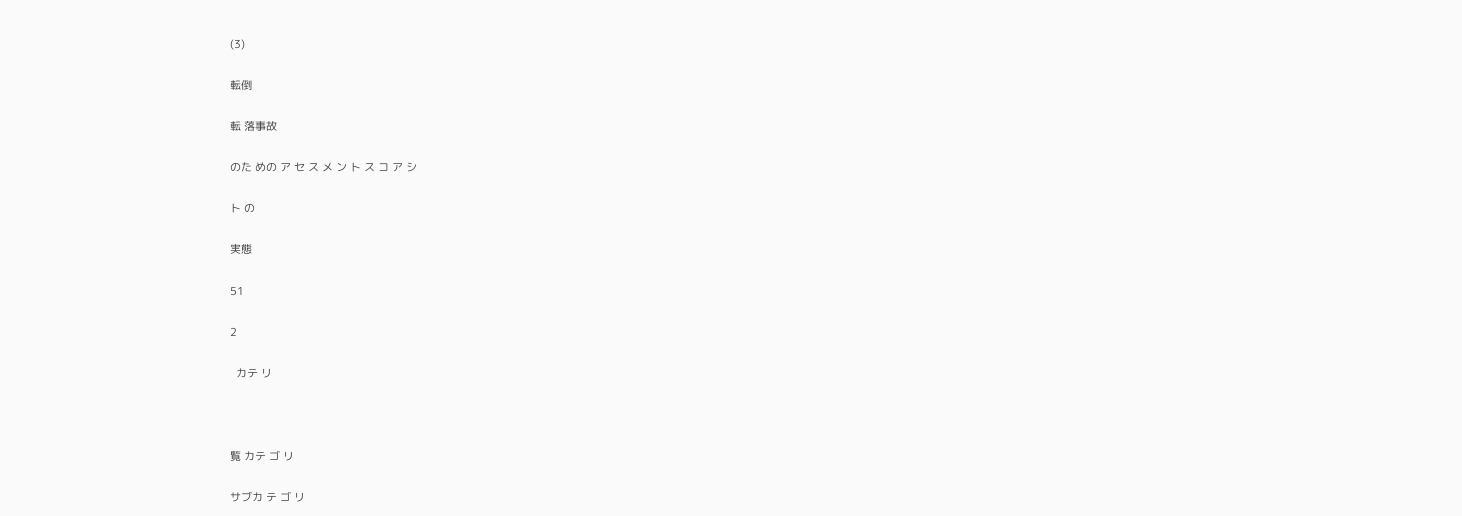(3)

転倒

転 落事故

のた めの ア セ ス メ ン ト ス コ ア シ

ト の

実態

51

2

  カテ リ



覧 カテ ゴ リ

サブカ テ ゴ リ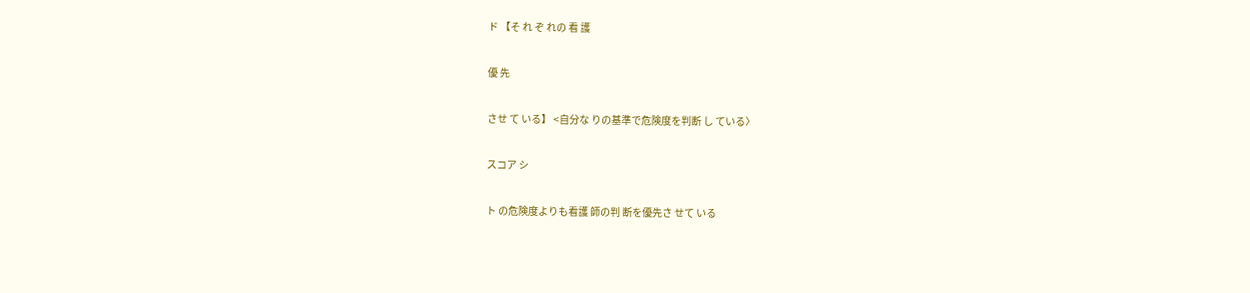ド 【そ れ ぞ れの 看 護

優 先

させ て いる】 <自分な りの基準で危険度を判断 し ている〉

スコア シ

ト の危険度よりも看護 師の判 断を優先さ せて いる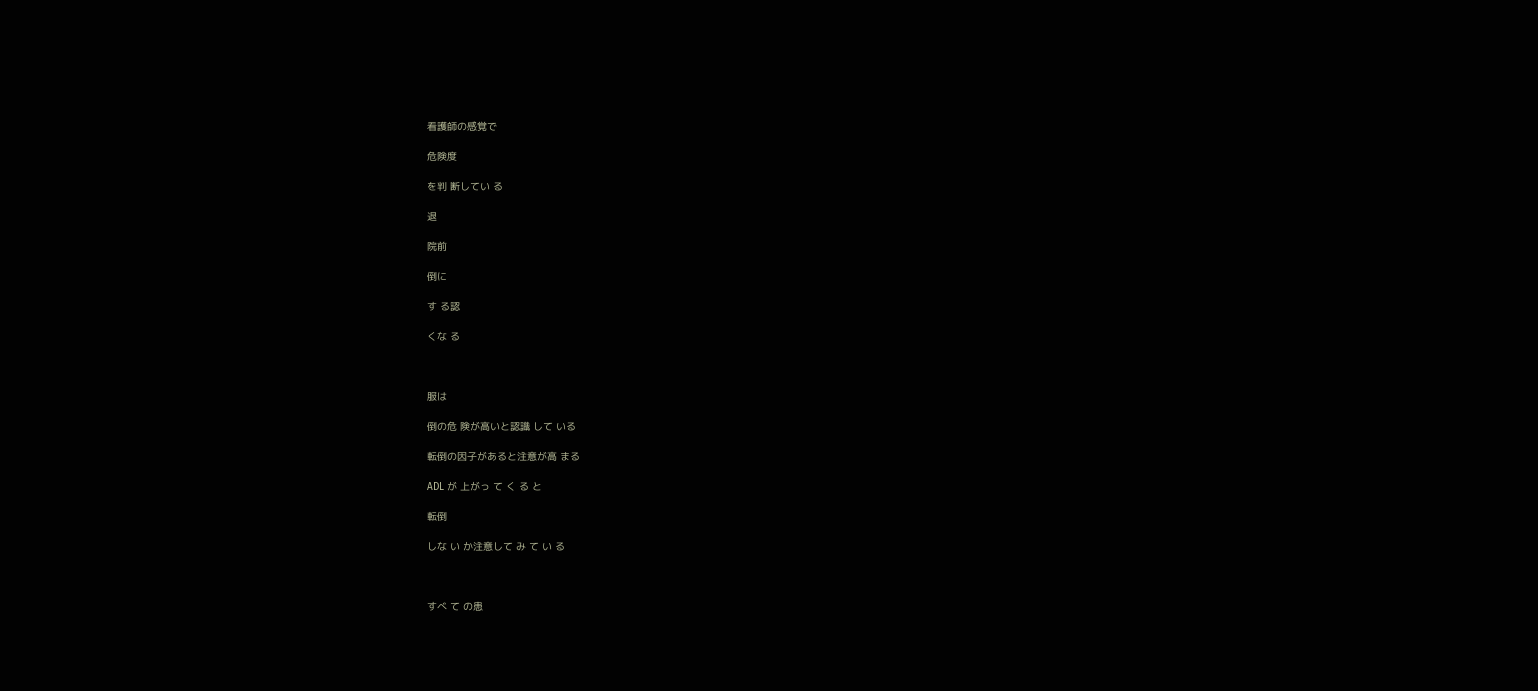看護師の感覚で

危険度

を判 断してい る

退

院前

倒に

す る認

くな る



服は

倒の危 険が高いと認識 して いる

転倒の因子があると注意が高 まる

ADL が 上がっ て く る と

転倒

しな い か注意して み て い る



すべ て の患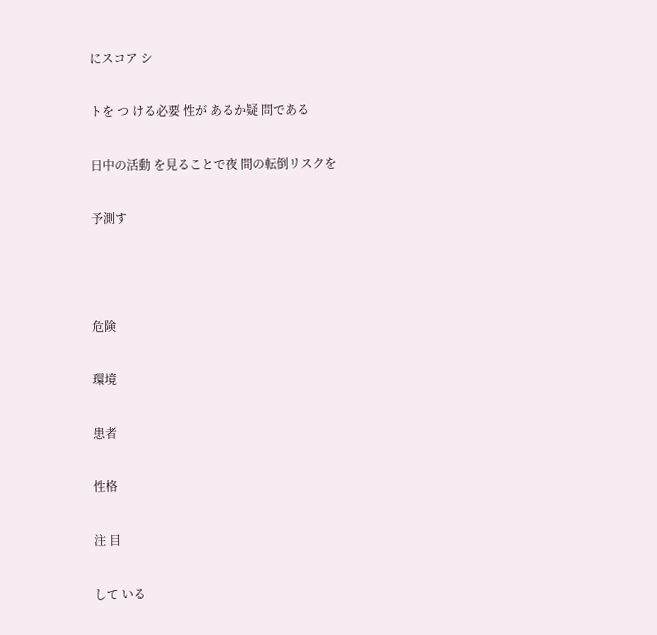にスコア シ

トを つ ける必要 性が あるか疑 問である

日中の活動 を見ることで夜 間の転倒リスクを

予測す



危険

環境

患者

性格

注 目

して いる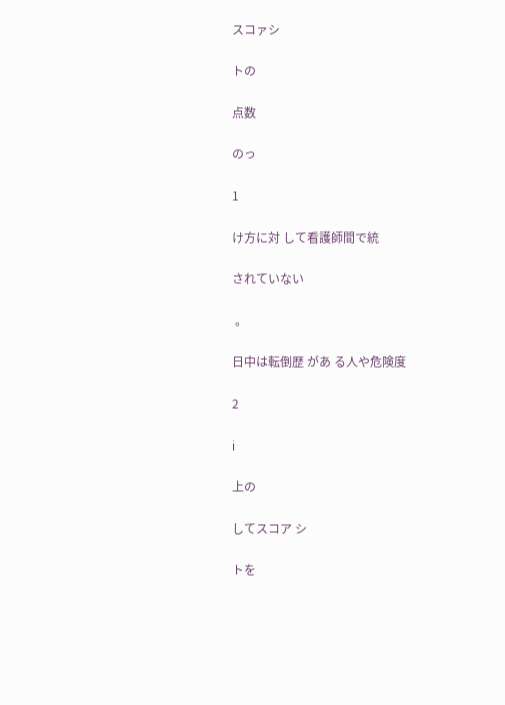スコァシ

トの

点数

のっ

1

け方に対 して看護師間で統

されていない

 。

日中は転倒歴 があ る人や危険度

2

i

上の

してスコア シ

トを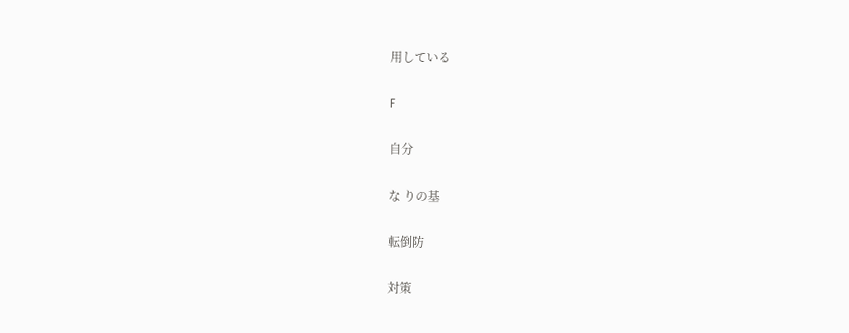用している

F

自分

な りの基

転倒防

対策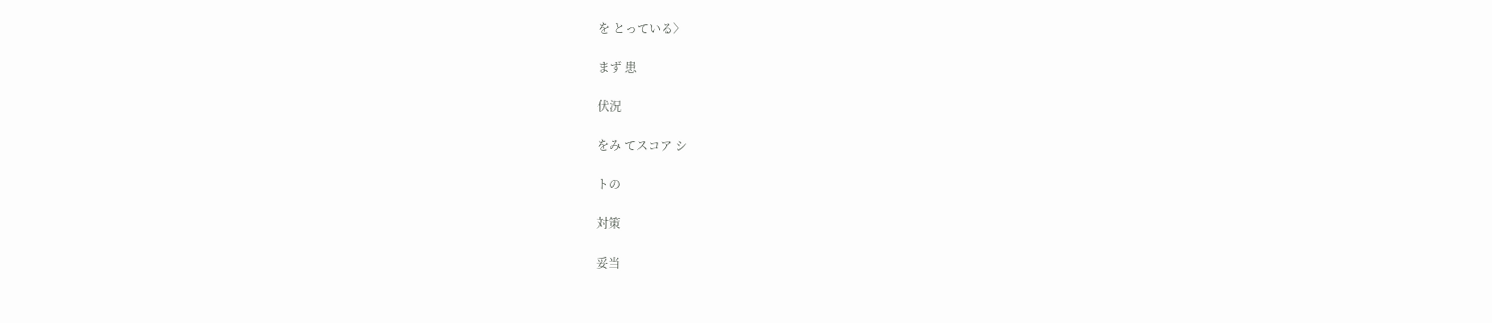を とっている〉

まず 患

伏況

をみ てスコア シ

トの

対策

妥当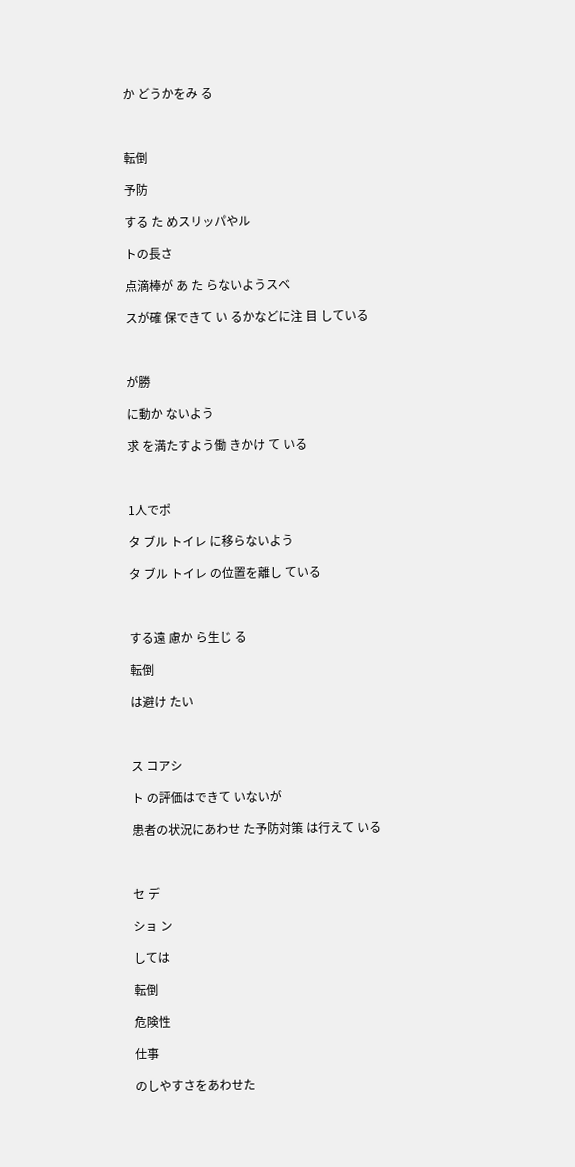か どうかをみ る



転倒

予防

する た めスリッパやル

トの長さ

点滴棒が あ た らないようスベ

スが確 保できて い るかなどに注 目 している



が勝

に動か ないよう

求 を満たすよう働 きかけ て いる



1人でポ

タ ブル トイレ に移らないよう

タ ブル トイレ の位置を離し ている



する遠 慮か ら生じ る

転倒

は避け たい



ス コアシ

ト の評価はできて いないが

患者の状況にあわせ た予防対策 は行えて いる



セ デ

ショ ン

しては

転倒

危険性

仕事

のしやすさをあわせた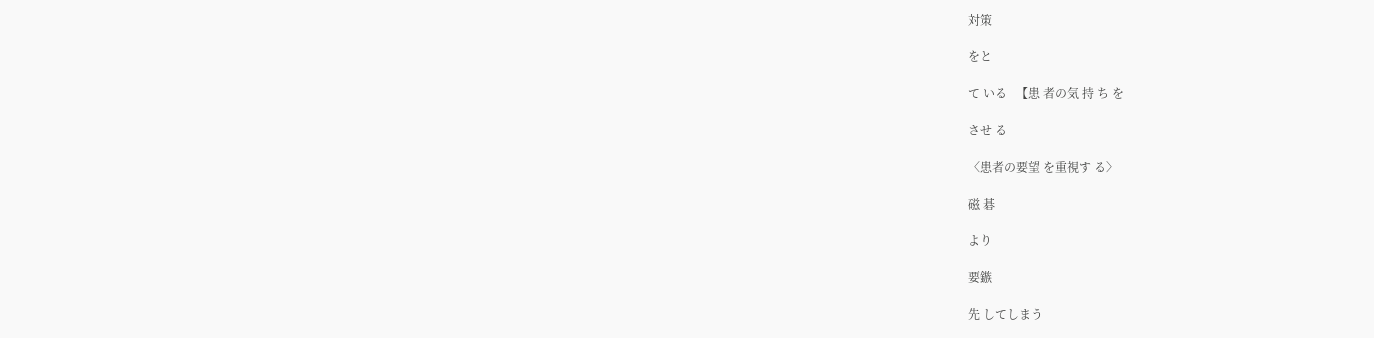対策

をと

て いる   【患 者の気 持 ち を

させ る

〈患者の要望 を重視す る〉

磁 碁

より

要鏃

先 してしまう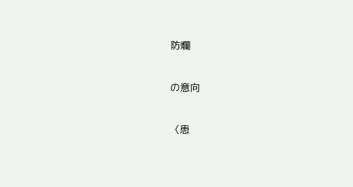防爛

の意向

〈患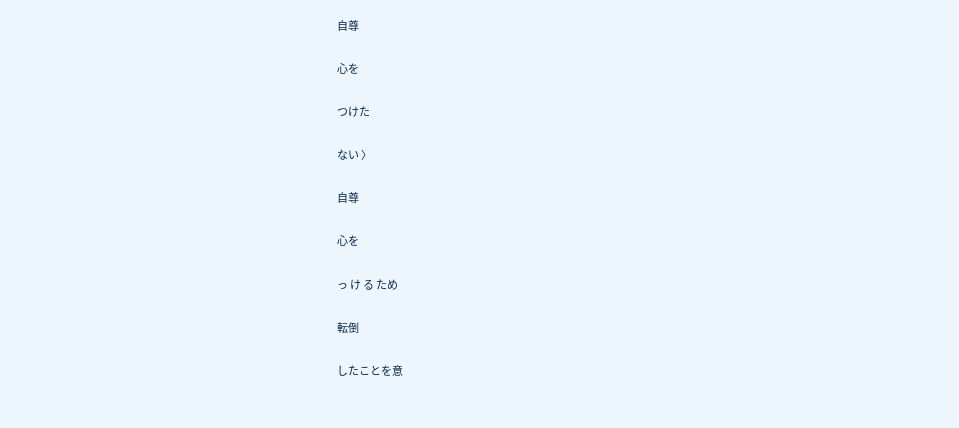自尊

心を

つけた

ない 〉

自尊

心を

っ け る ため

転倒

したことを意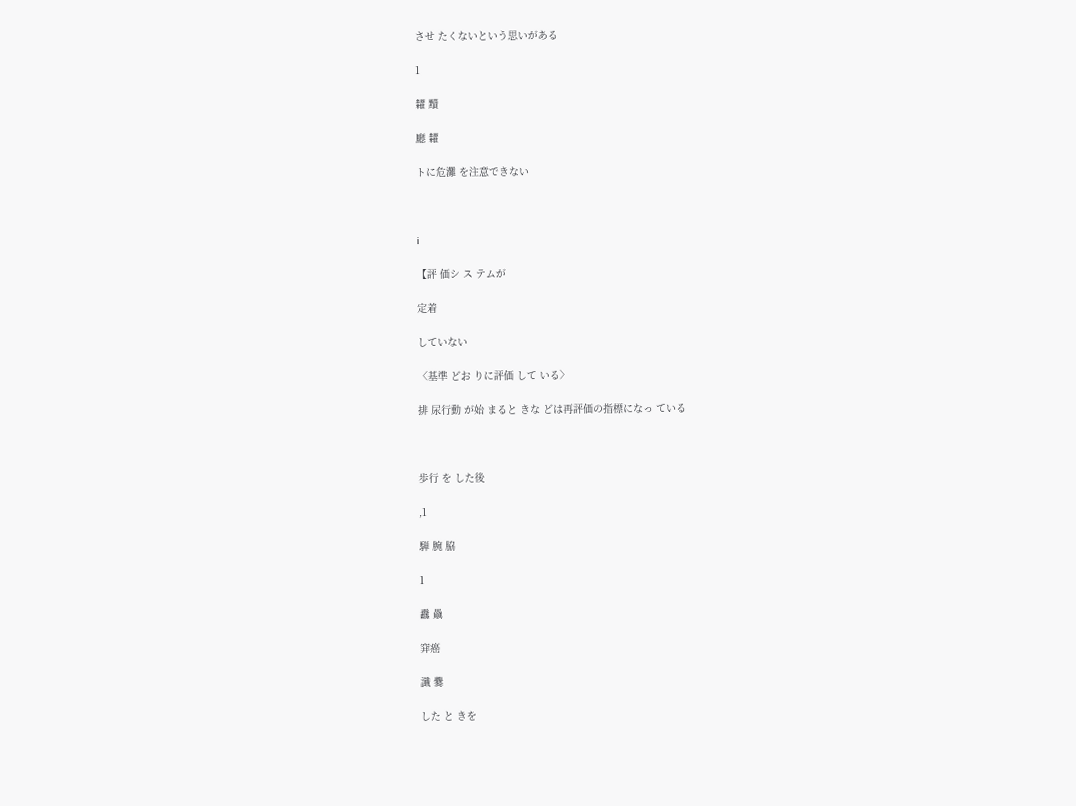させ たくないという思いがある

1

糶 黷

廳 糶

トに危灘 を注意できない



i

【評 価シ ス テムが

定着

していない

〈基準 どお りに評価 して いる〉

排 尿行動 が始 まると きな どは再評価の指標になっ ている



歩行 を した後

,1

騨 腕 脇

1

纛 驫

穽癌

讖 爨

した と きを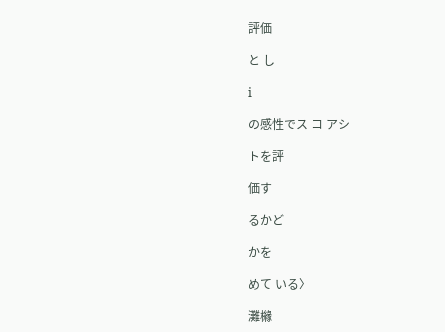評価

と し

i

の感性でス コ アシ

トを評

価す

るかど

かを

めて いる〉

灘櫞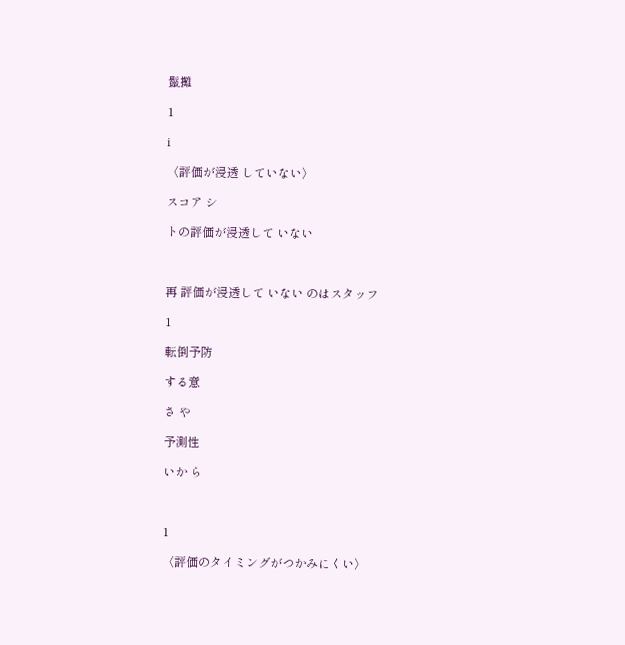鬣攤

1

i

〈評価が浸透 していない〉

スコア シ

トの評価が浸透して いない



再 評価が浸透して いない のはスタッフ

1

転倒予防

する意

さ や

予測性

いか ら



1

〈評価のタイミングがつかみにくい〉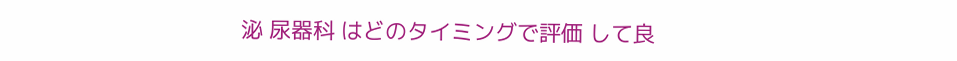泌 尿器科 はどのタイミングで評価 して良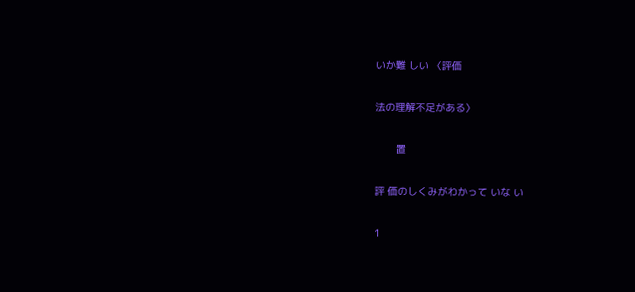いか難 しい 〈評価

法の理解不足がある〉

       置

評 価のしくみがわかって いな い

1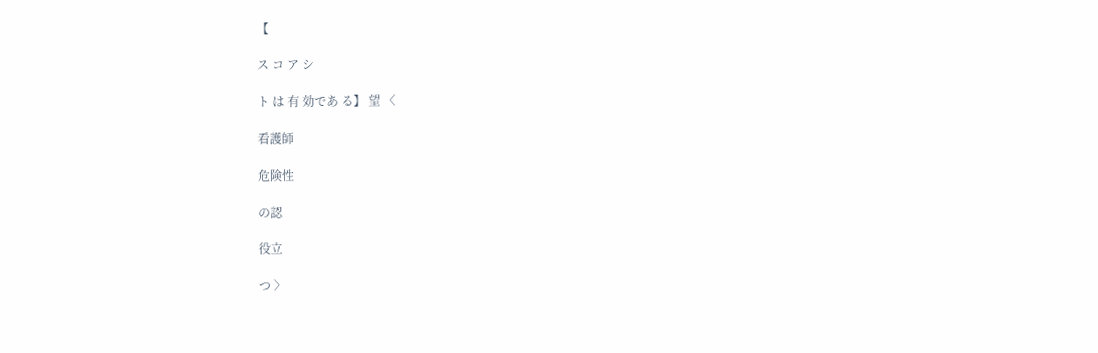【

ス コ ア シ

ト は 有 効であ る】 望 〈

看護師

危険性

の認

役立

つ 〉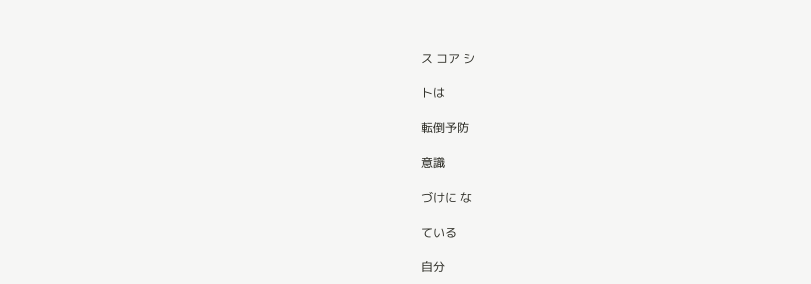ス コア シ

トは

転倒予防

意識

づけに な

ている

自分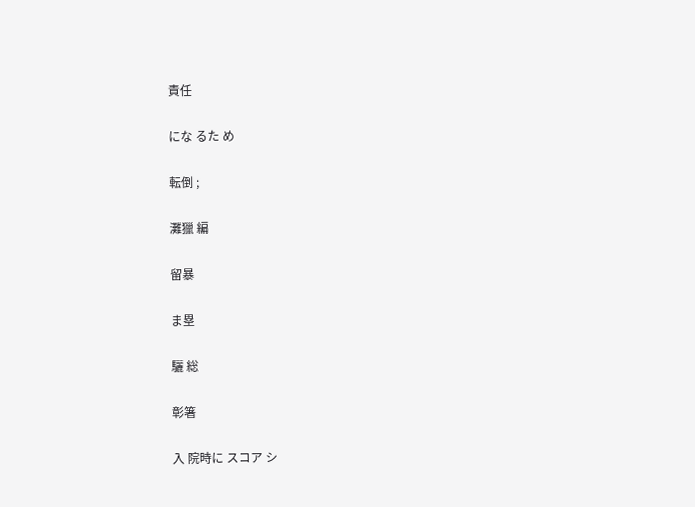責任

にな るた め

転倒 ;

灘獵 編

留暴

ま塁

驪 総

彰箸

入 院時に スコア シ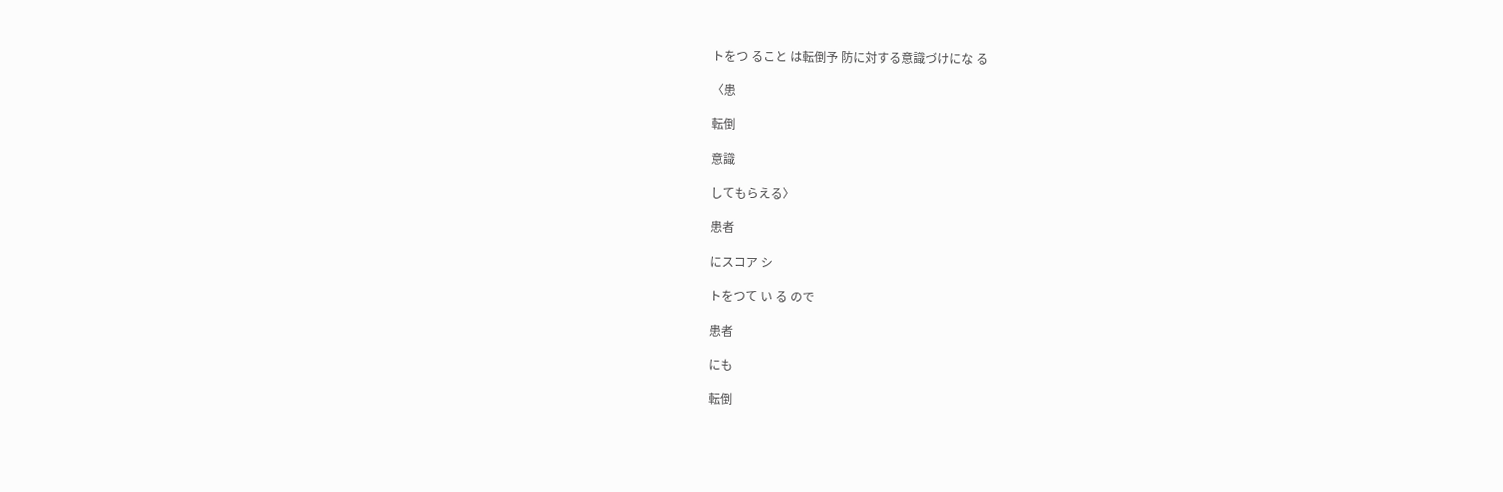トをつ ること は転倒予 防に対する意識づけにな る

〈患

転倒

意識

してもらえる〉

患者

にスコア シ

トをつて い る ので

患者

にも

転倒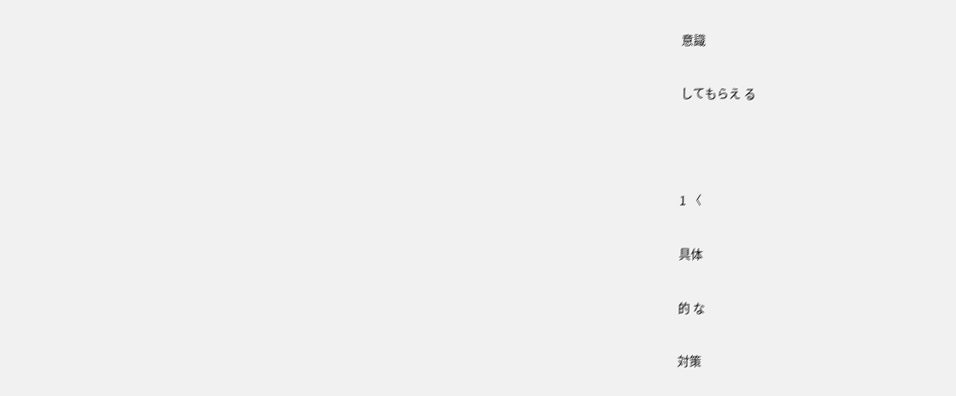意識

してもらえ る



1 〈

具体

的 な

対策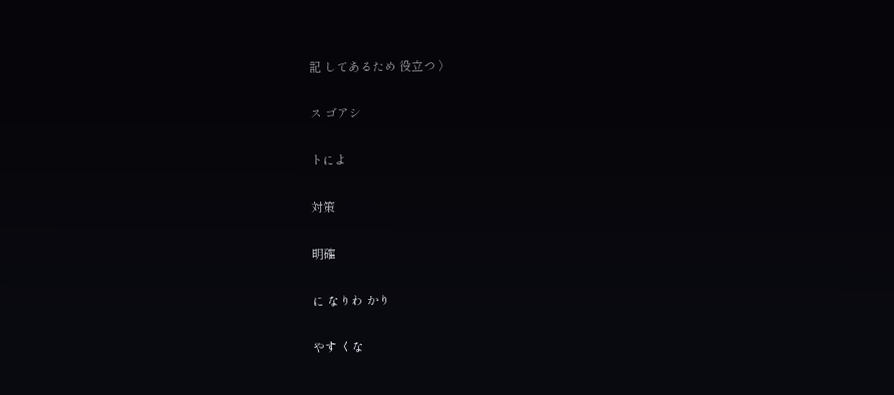記 してあるため 役立つ 〉

ス ゴアシ

トによ

対策

明確

に なりわ かり

やす くな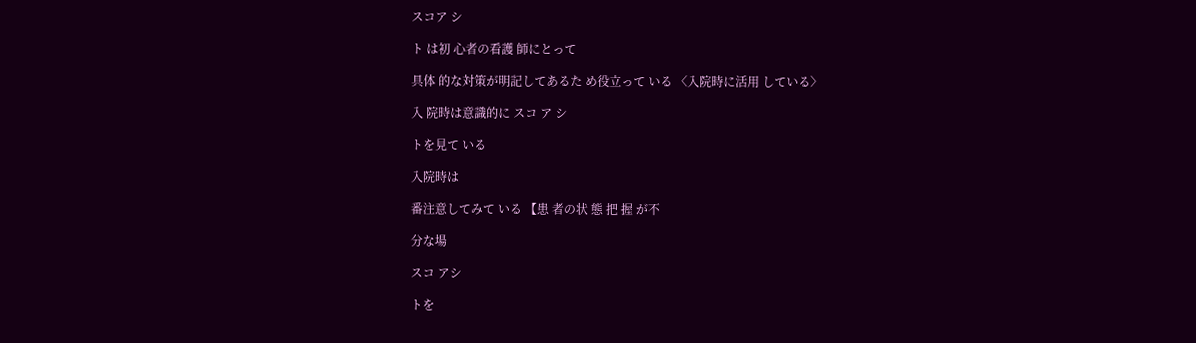スコア シ

ト は初 心者の看護 師にとって

具体 的な対策が明記してあるた め役立って いる 〈入院時に活用 している〉

入 院時は意識的に スコ ア シ

トを見て いる

入院時は

番注意してみて いる 【患 者の状 態 把 握 が不

分な場

スコ アシ

トを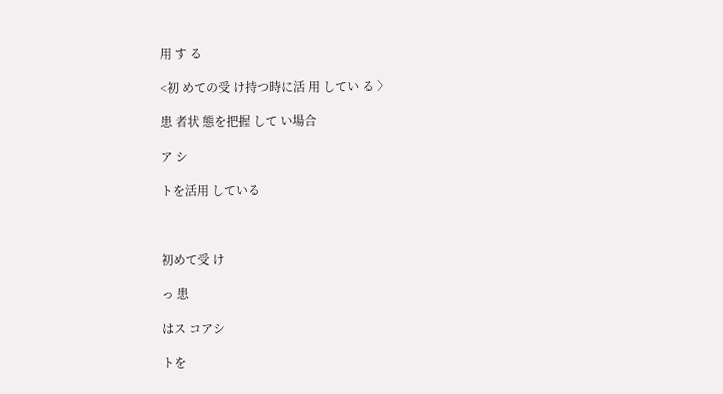用 す る

<初 めての受 け持つ時に活 用 してい る 〉

患 者状 態を把握 して い場合

ア シ

トを活用 している



初めて受 け

っ 患

はス コアシ

トを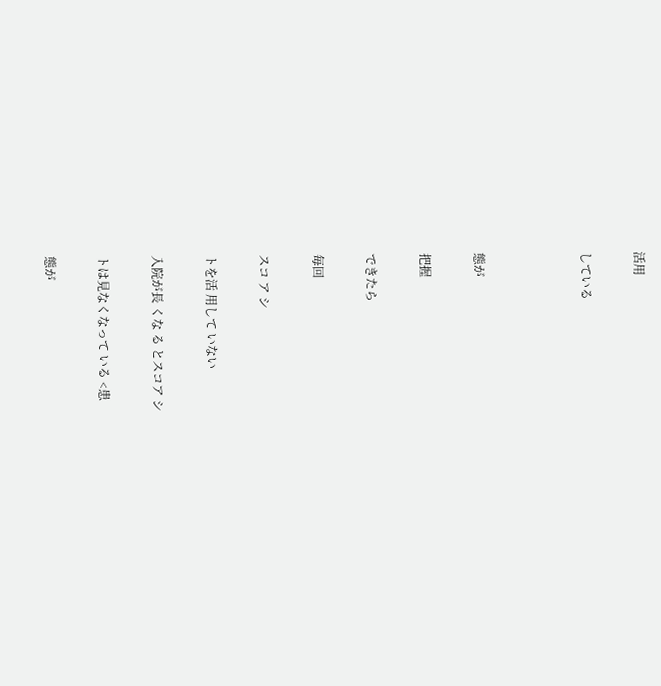活用

している



態が

把握

できたら

毎回

スコ ア シ

トを活 用して いない

入院が長 くな る とスコア シ

トは見なくなって いる <患

態が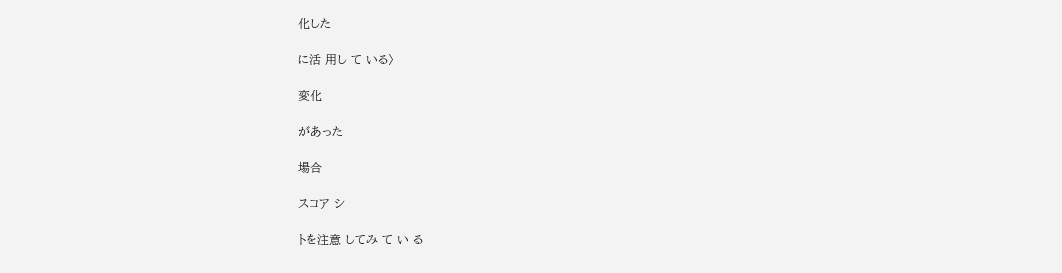化した

に活 用し て いる〉

変化

があった

場合

スコア シ

トを注意 してみ て い る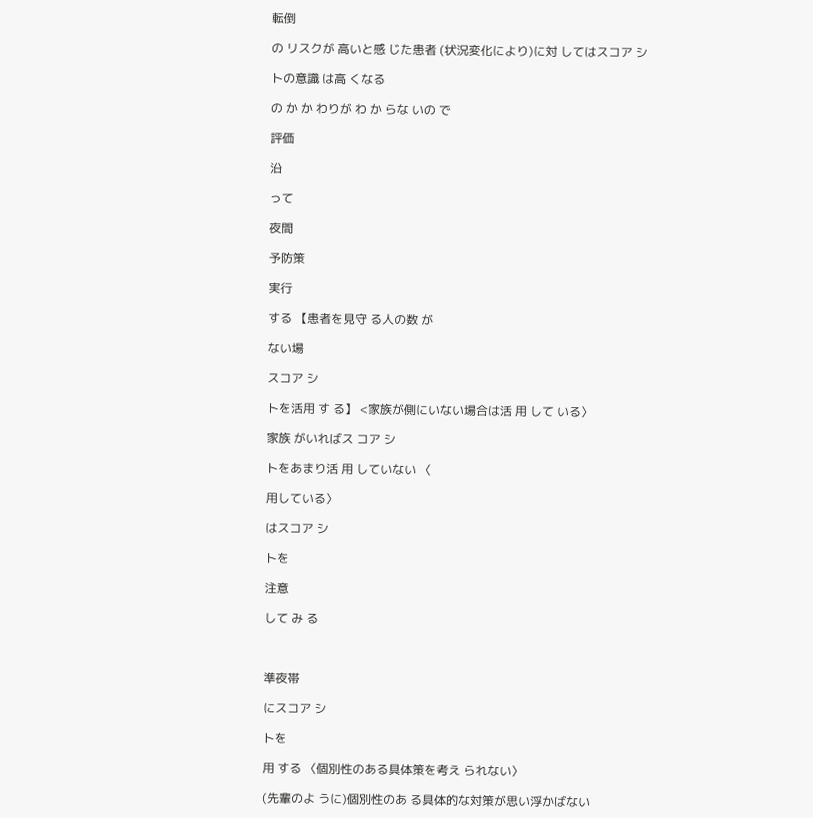転倒

の リスクが 高いと感 じた患者 (状況変化により)に対 してはスコア シ

トの意識 は高 くなる

の か か わりが わ か らな いの で

評価

沿

って

夜間

予防策

実行

する 【患者を見守 る人の数 が

ない場

スコア シ

トを活用 す る】 <家族が側にいない場合は活 用 して いる〉

家族 がいればス コア シ

トをあまり活 用 していない 〈

用している〉

はスコア シ

トを

注意

して み る



準夜帯

にスコア シ

トを

用 する 〈個別性のある具体策を考え られない〉

(先輩のよ うに)個別性のあ る具体的な対策が思い浮かばない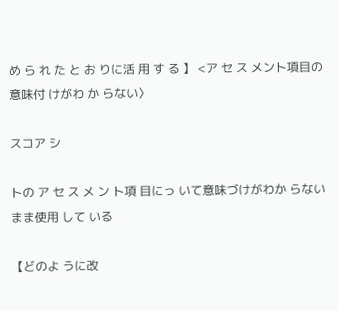め ら れ た と お りに活 用 す る 】 <ア セ ス メント項目の意味付 けがわ か らない〉

スコア シ

トの ア セ ス メ ン ト項 目にっ いて意味づけがわか らないまま使用 して いる

【どのよ うに改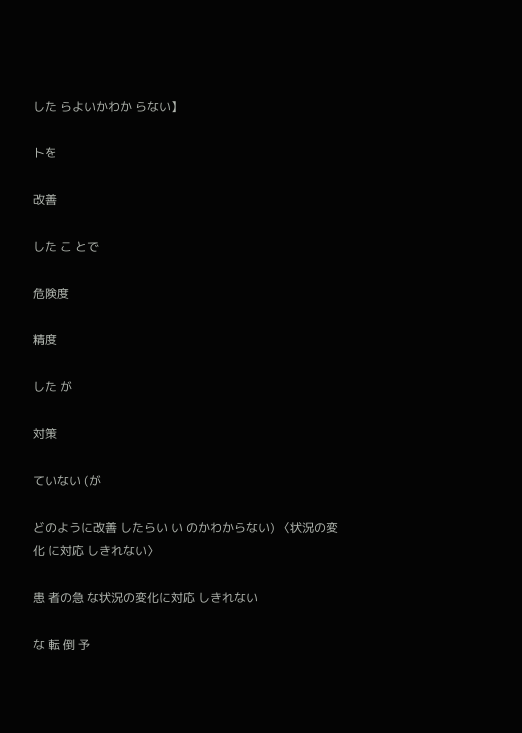した らよいかわか らない】

トを

改善

した こ とで

危険度

精度

した が

対策

ていない (が

どのように改善 したらい い のかわからない) 〈状況の変化 に対応 しきれない〉

患 者の急 な状況の変化に対応 しきれない

な 転 倒 予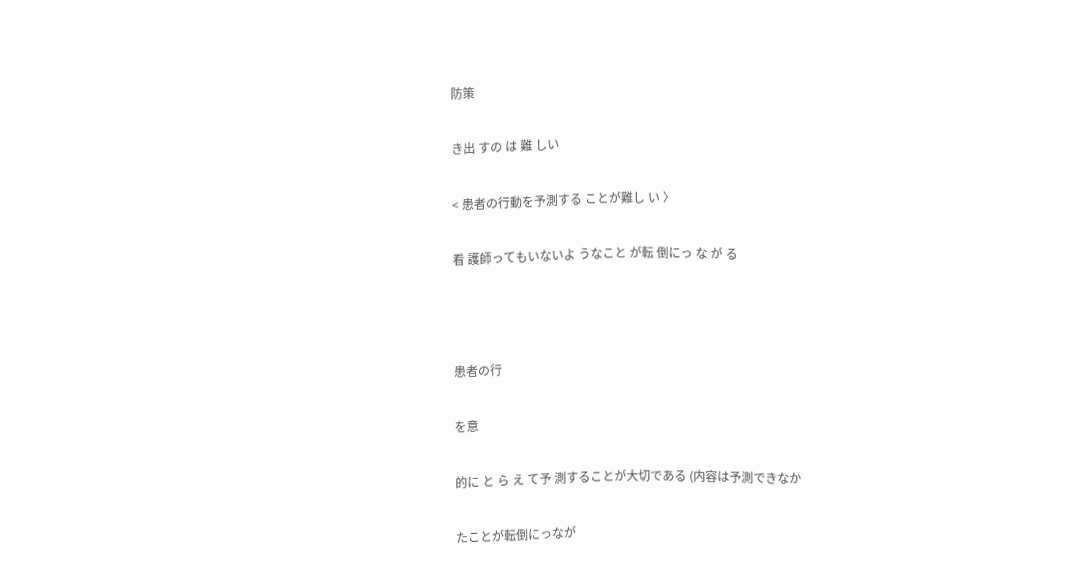防策

き出 すの は 難 しい

< 患者の行動を予測する ことが難し い 〉

看 護師ってもいないよ うなこと が転 倒にっ な が る



患者の行

を意

的に と ら え て予 測することが大切である (内容は予測できなか

たことが転倒にっなが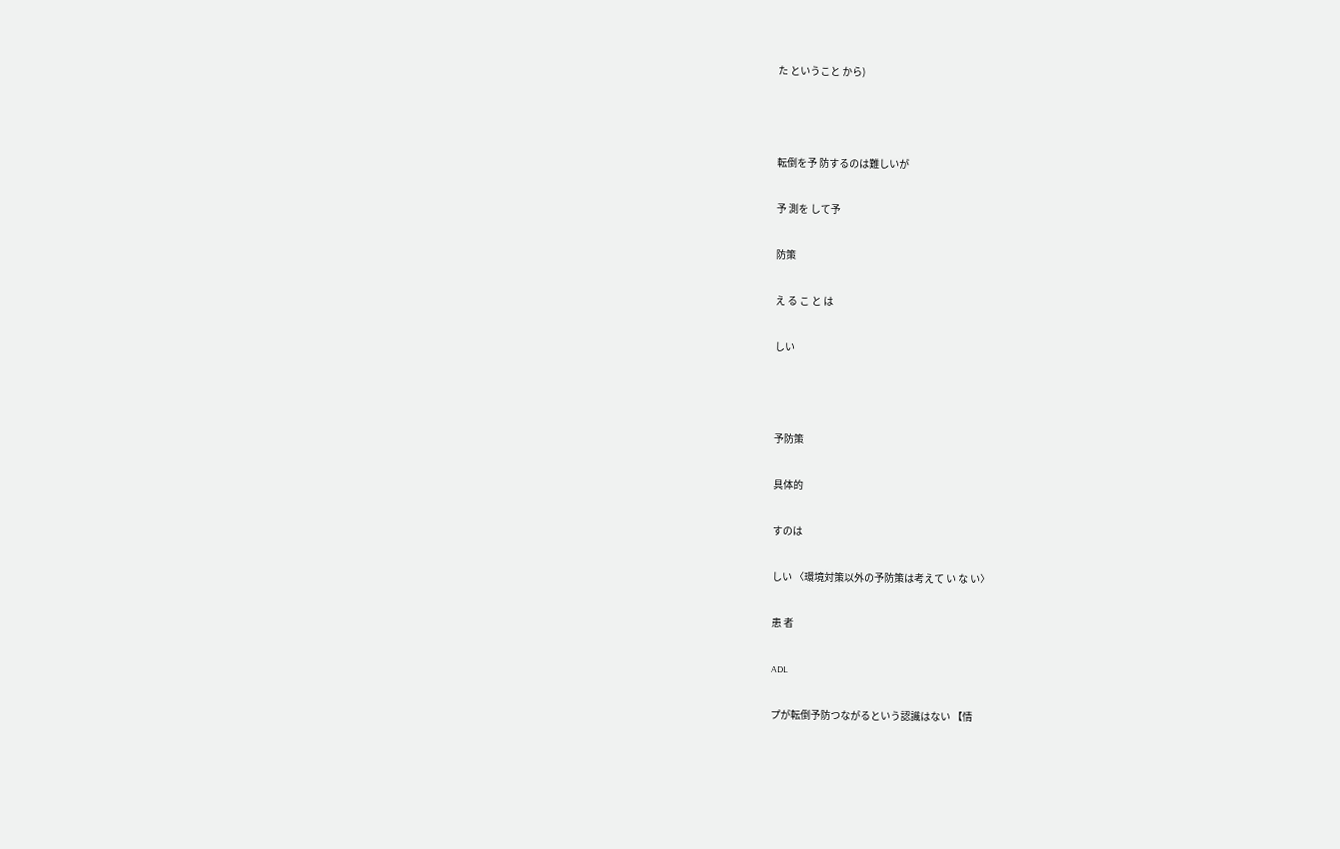た ということ から)



転倒を予 防するのは難しいが

予 測を して予

防策

え る こ と は

しい



予防策

具体的

すのは

しい 〈環境対策以外の予防策は考えて い な い〉

患 者

ADL

プが転倒予防つながるという認識はない 【情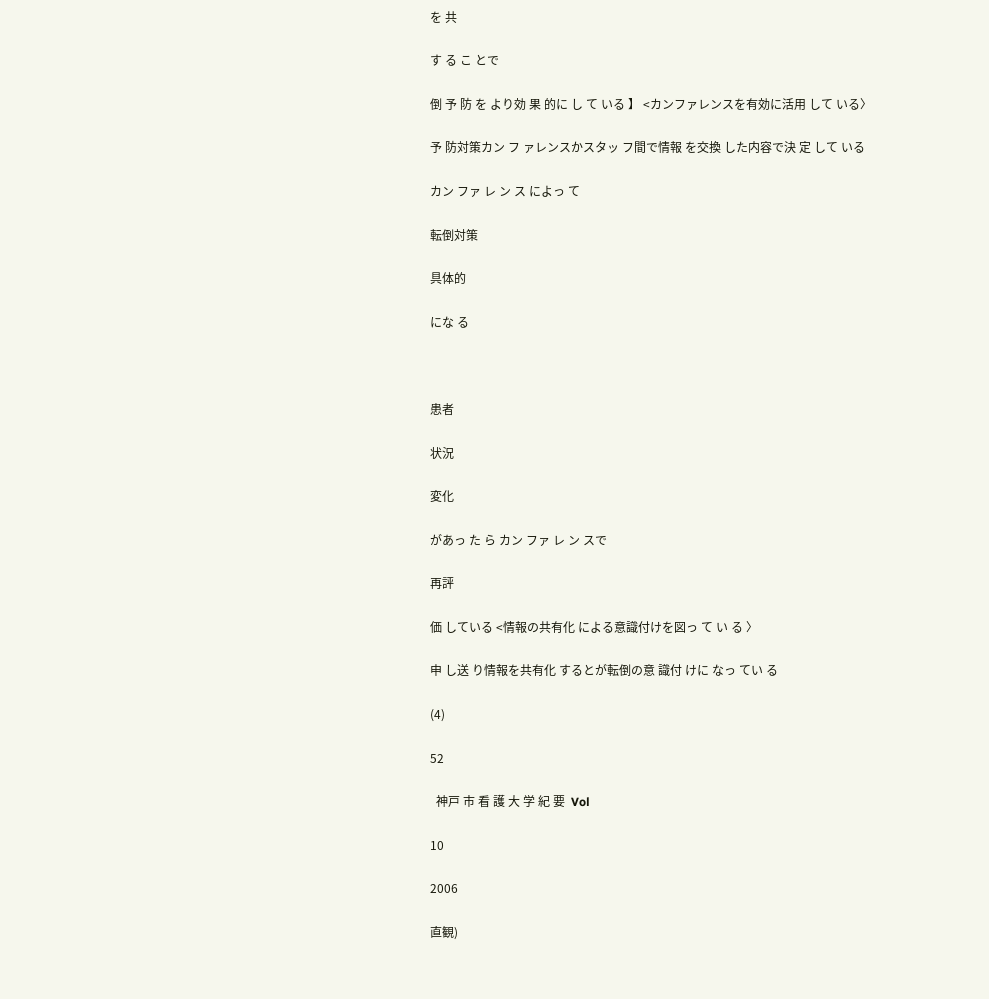を 共

す る こ とで

倒 予 防 を より効 果 的に し て いる 】 <カンファレンスを有効に活用 して いる〉

予 防対策カン フ ァレンスかスタッ フ間で情報 を交換 した内容で決 定 して いる

カン ファ レ ン ス によっ て

転倒対策

具体的

にな る



患者

状況

変化

があっ た ら カン ファ レ ン スで

再評

価 している <情報の共有化 による意識付けを図っ て い る 〉

申 し送 り情報を共有化 するとが転倒の意 識付 けに なっ てい る

(4)

52

  神戸 市 看 護 大 学 紀 要  Vol

10

2006

直観)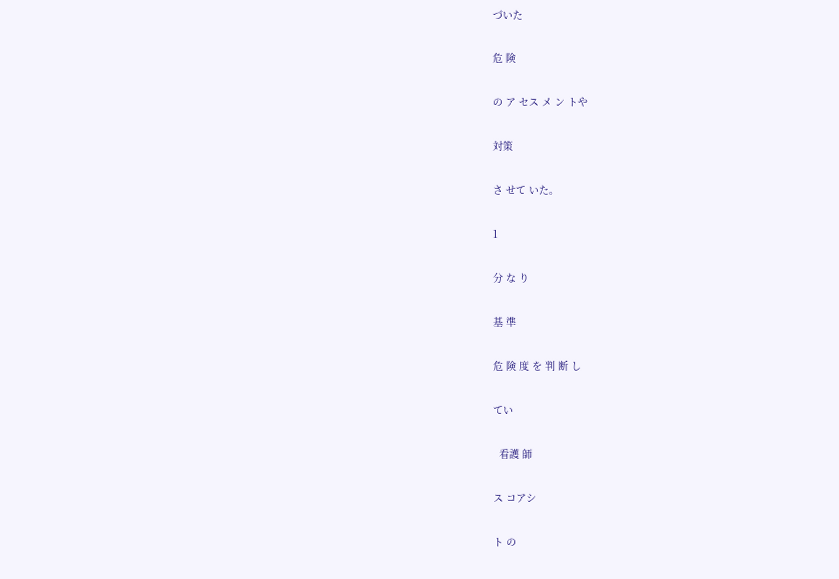づいた

危 険

の ア セス メ ン トや

対策

さ せて いた。

1

分 な り

基 準

危 険 度 を 判 断 し

てい

  看護 師

ス コアシ

ト の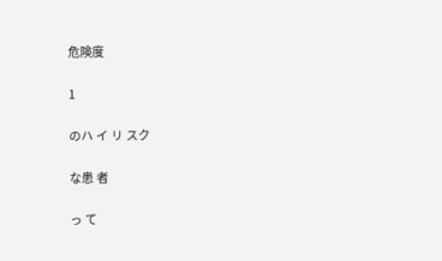危険度

1

のハ イ リ スク

な患 者

っ て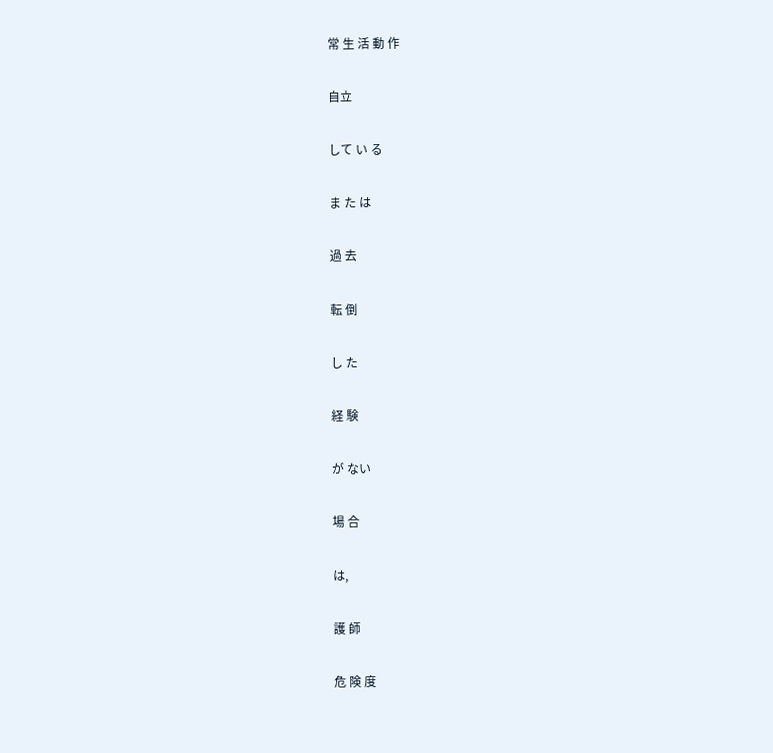常 生 活 動 作

自立

して い る

ま た は

過 去

転 倒

し た

経 験

が ない

場 合

は,

護 師

危 険 度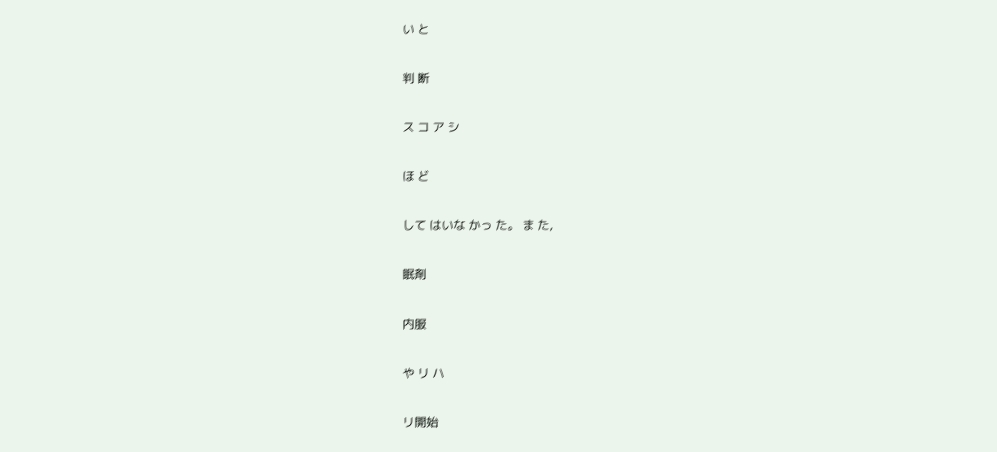い と

判 断

ス コ ア シ

ほ ど

して はいな かっ た。 ま た,

眠剤

内服

や リ ハ

リ開始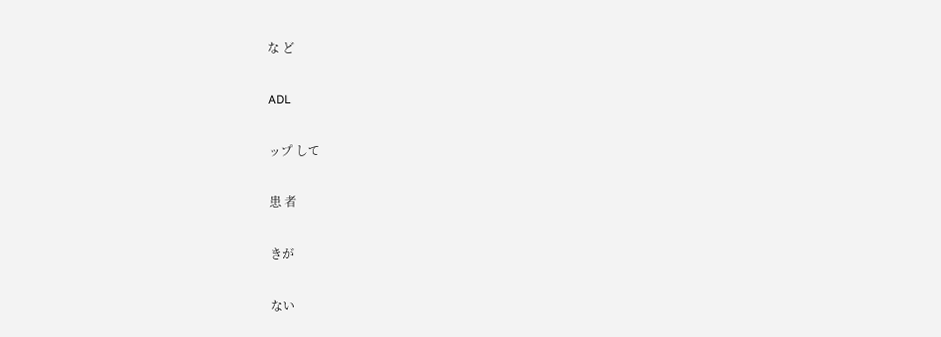な ど

ADL

ップ して

患 者

きが

ない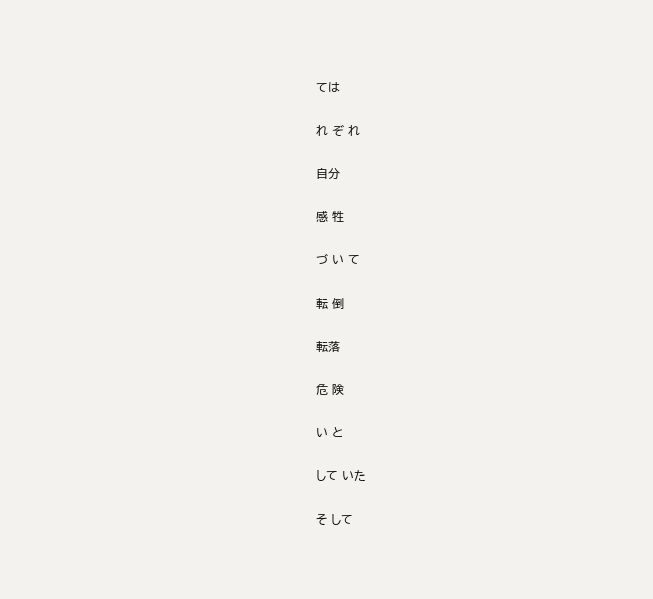ては

れ ぞ れ

自分

感 牲

づ い て

転 倒

転落

危 険

い と

して いた

そ して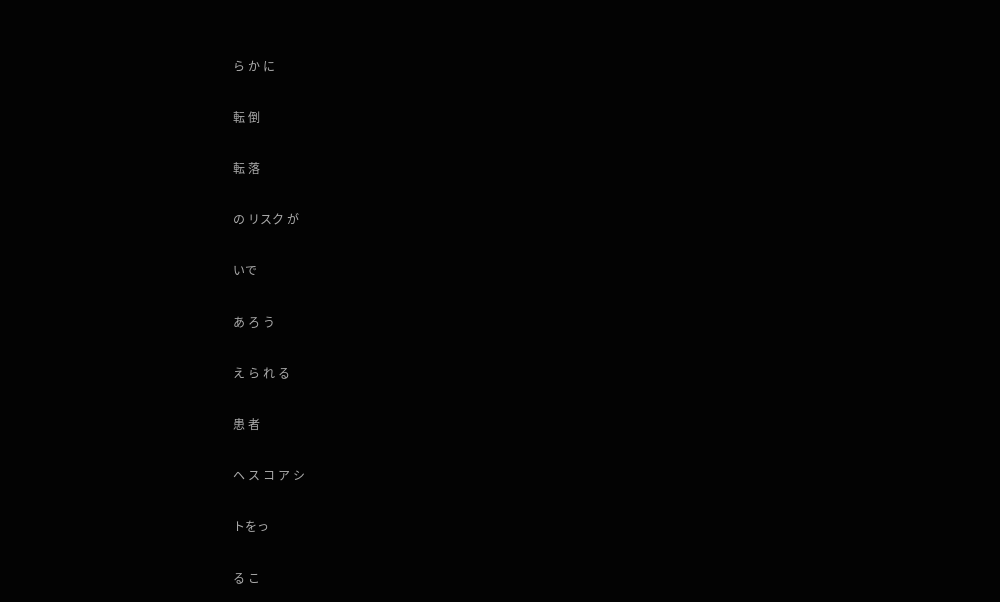ら か に

転 倒

転 落

の リスク が

いで

あ ろ う

え ら れ る

患 者

ヘ ス コ ア シ

トをっ

る こ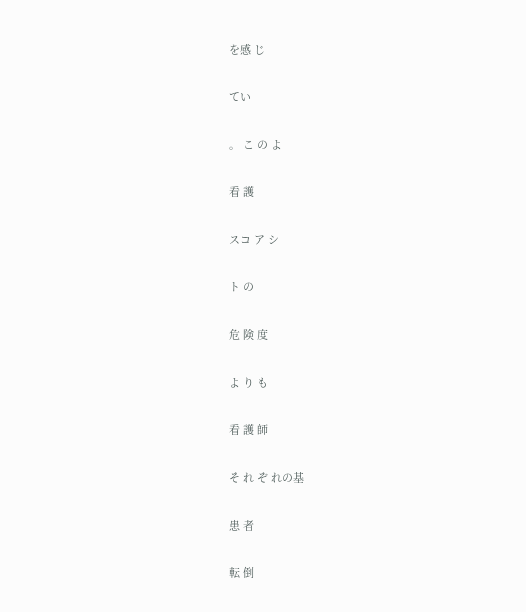を感 じ

てい

。 こ の よ

看 護

スコ ア シ

ト の

危 険 度

よ り も

看 護 師

そ れ ぞ れの基

患 者

転 倒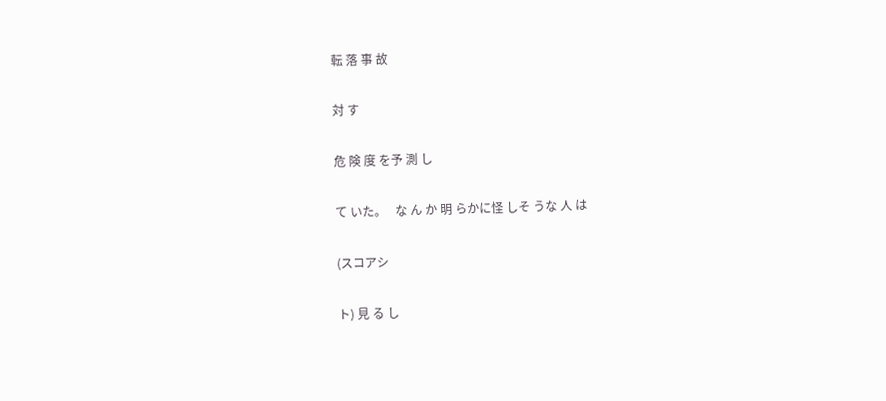転 落 事 故

対 す

危 険 度 を予 測 し

て いた。   な ん か 明 らかに怪 しそ うな 人 は

(スコアシ

ト) 見 る し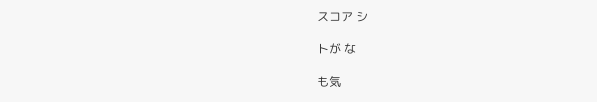スコア シ

トが な

も気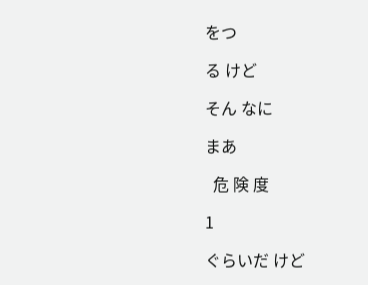をつ

る けど

そん なに

まあ

  危 険 度

1

ぐらいだ けど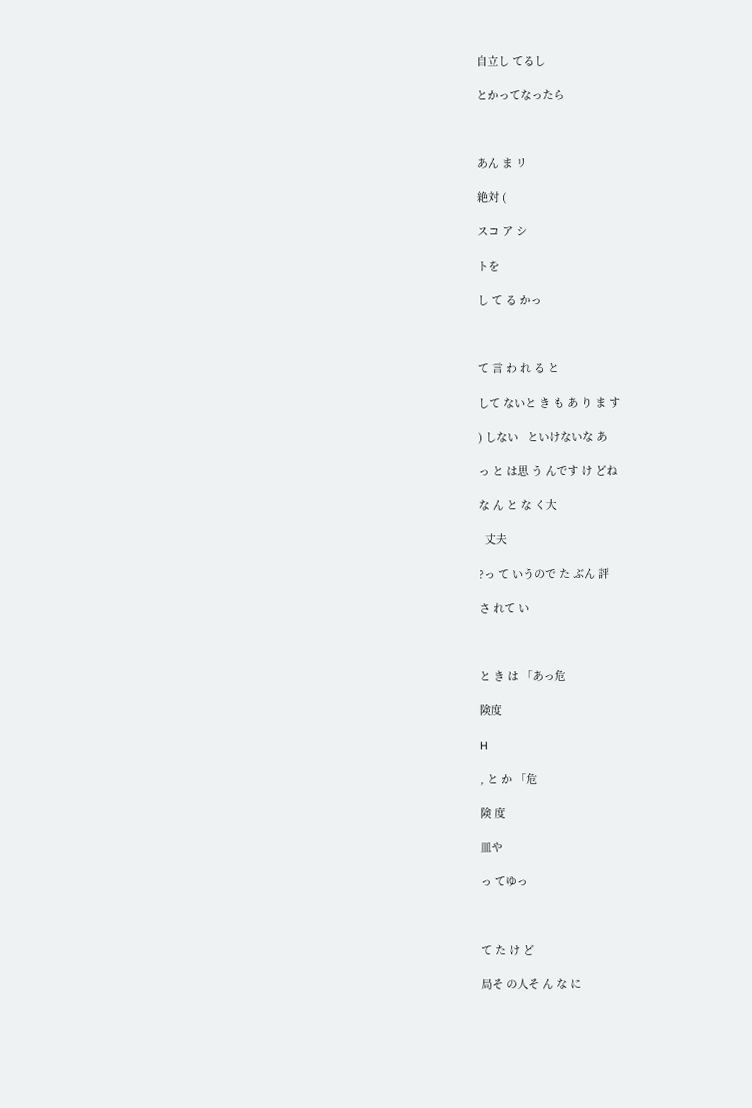自立し てるし

とかってなったら



あん ま リ

絶対 (

スコ ア シ

トを

し て る かっ



て 言 わ れ る と

して ないと き も あ り ま す

) しない   といけないな あ

っ と は思 う んです け どね

な ん と な く大

  丈夫

?っ て いうので た ぶん 評

さ れて い



と き は 「あっ危

険度

H

, と か 「危

険 度

皿や

っ てゆっ



て た け ど

局そ の人そ ん な に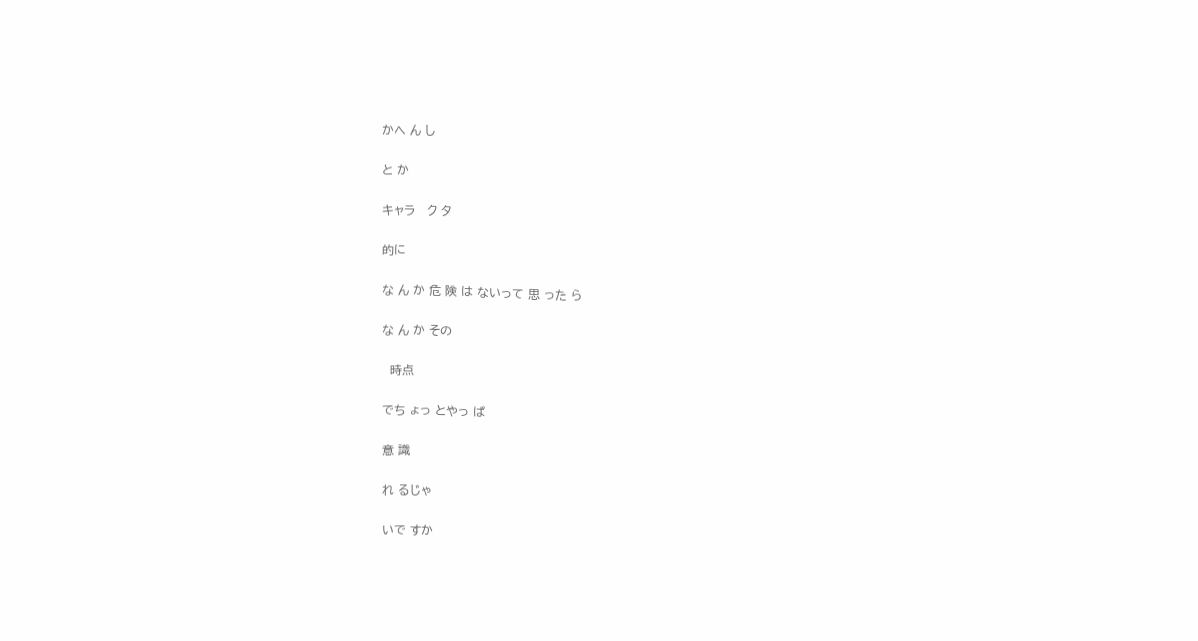かへ ん し

と か

キャラ   ク タ

的に

な ん か 危 険 は ないって 思 った ら

な ん か その

  時点

でち ょっ とやっ ぱ

意 識

れ るじゃ

いで すか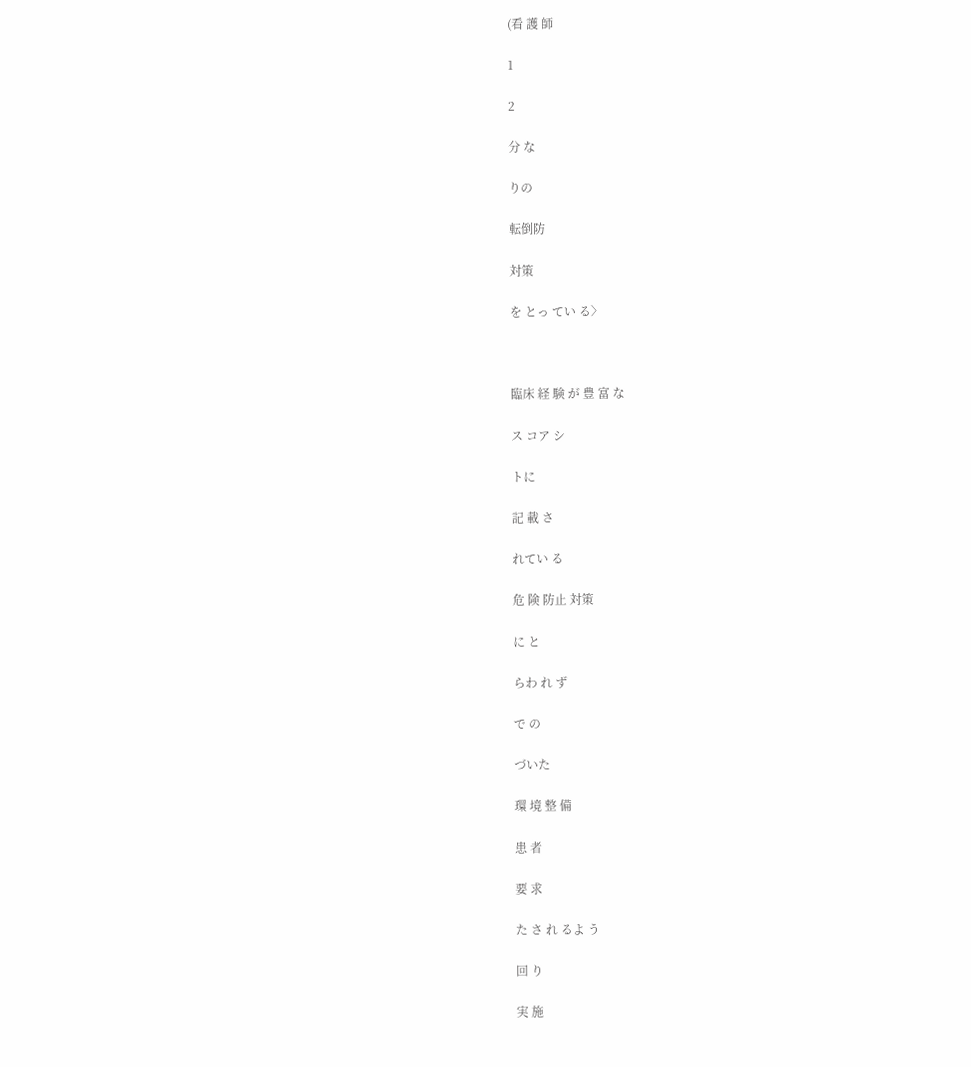(看 護 師

1

2

分 な

りの

転倒防

対策

を とっ てい る〉



臨床 経 験 が 豊 富 な

ス コア シ

トに

記 載 さ

れてい る

危 険 防止 対策

に と

らわ れ ず

で の

づいた

環 境 整 備

患 者

要 求

た さ れ るよ う

回 り

実 施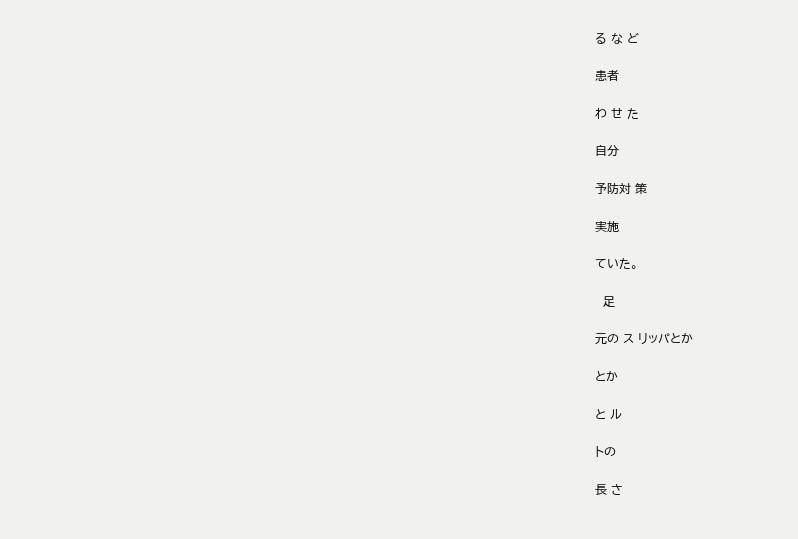る な ど

患者

わ せ た

自分

予防対 策

実施

ていた。

  足

元の ス リッパとか

とか

と ル

トの

長 さ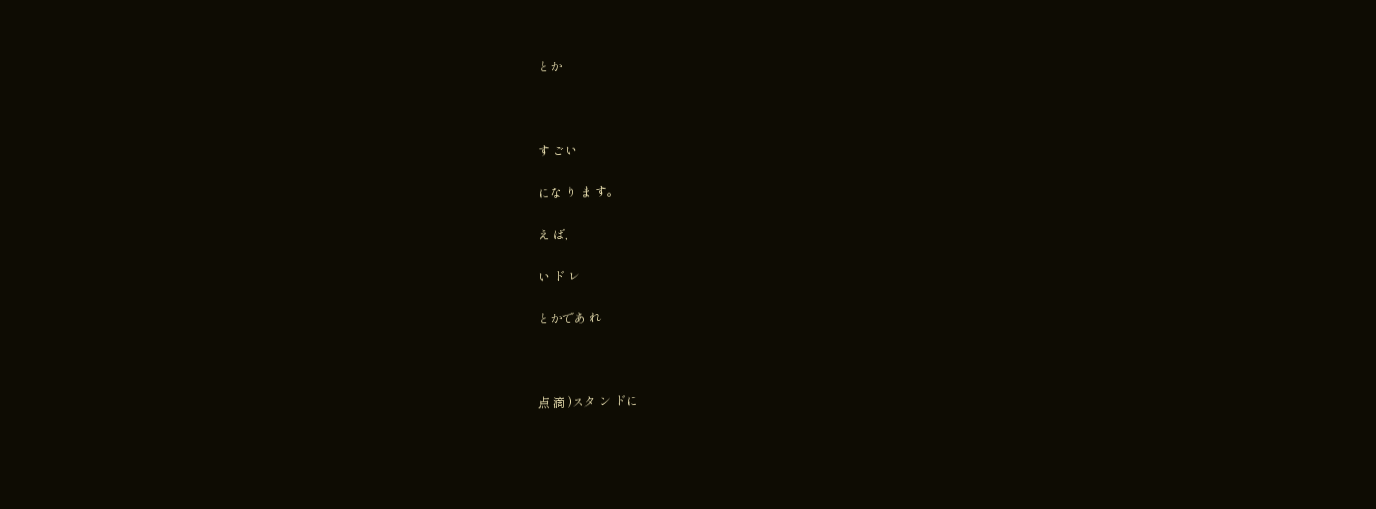とか



す ごい

にな り ま す。

え ば,

い ド レ

とかであ れ



点 滴 )スタ ン ドに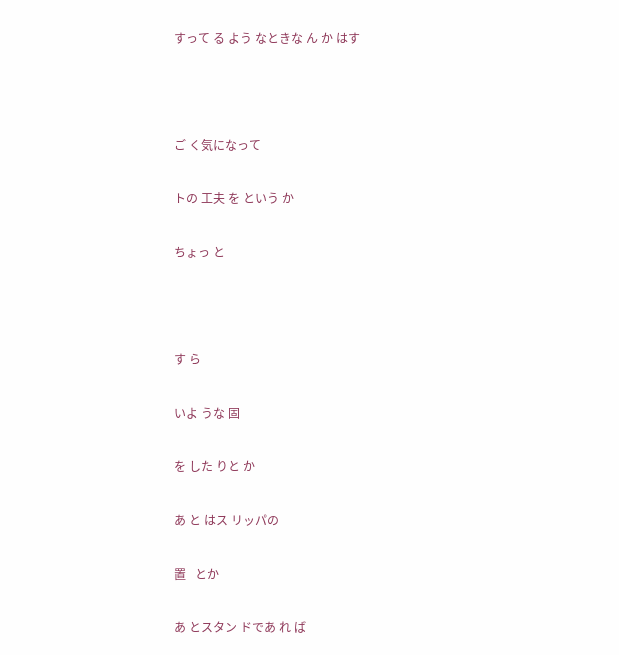すって る よう なときな ん か はす



ご く気になって

トの 工夫 を という か

ちょっ と



す ら

いよ うな 固

を した りと か

あ と はス リッパの

置   とか

あ とスタン ドであ れ ば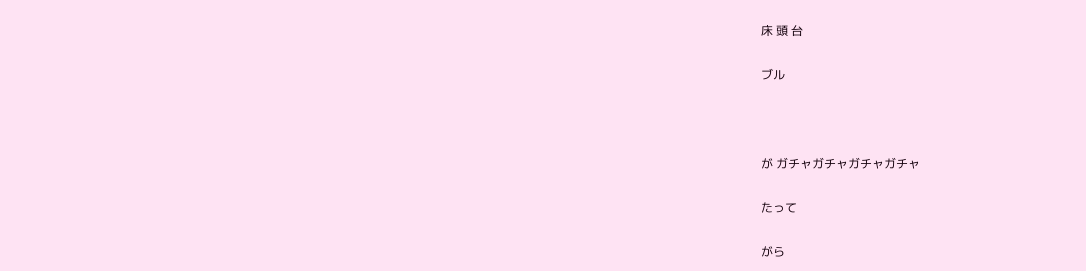床 頭 台

ブル



が ガチャガチャガチャガチャ

たって

がら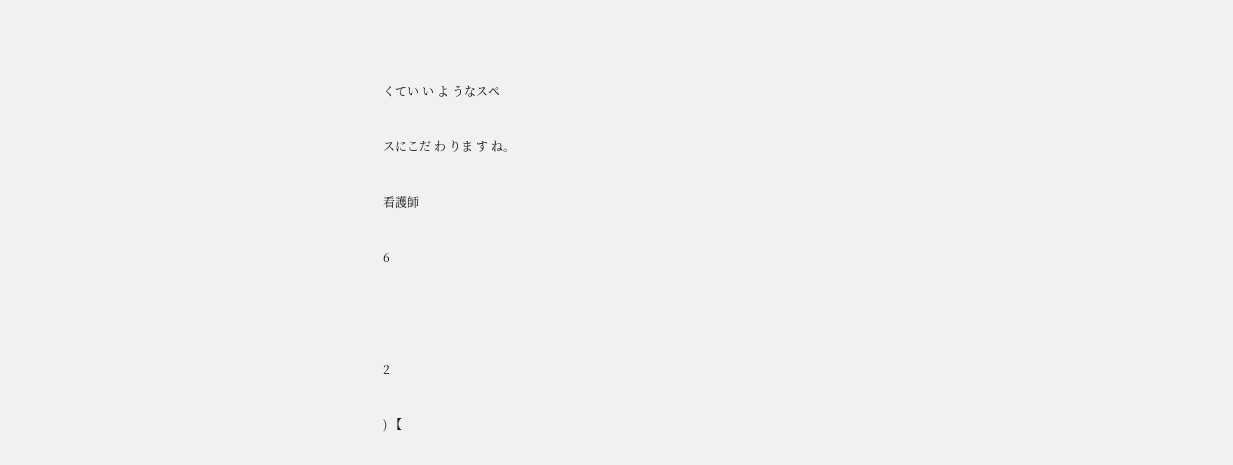くてい い よ うなスペ

スにこだ わ りま す ね。

看護師

6



2

) 【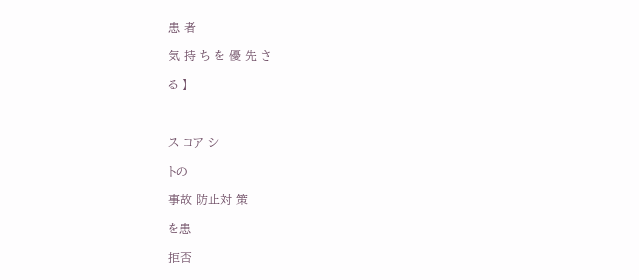患 者

気 持 ち を 優 先 さ

る 】



ス コア シ

トの

事故 防止対 策

を患

拒否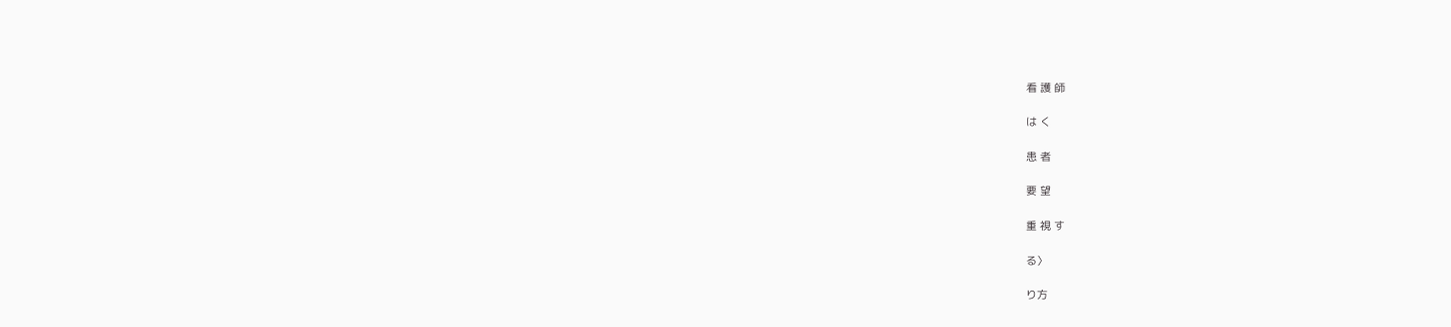看 護 師

は く

患 者

要 望

重 視 す

る〉

り方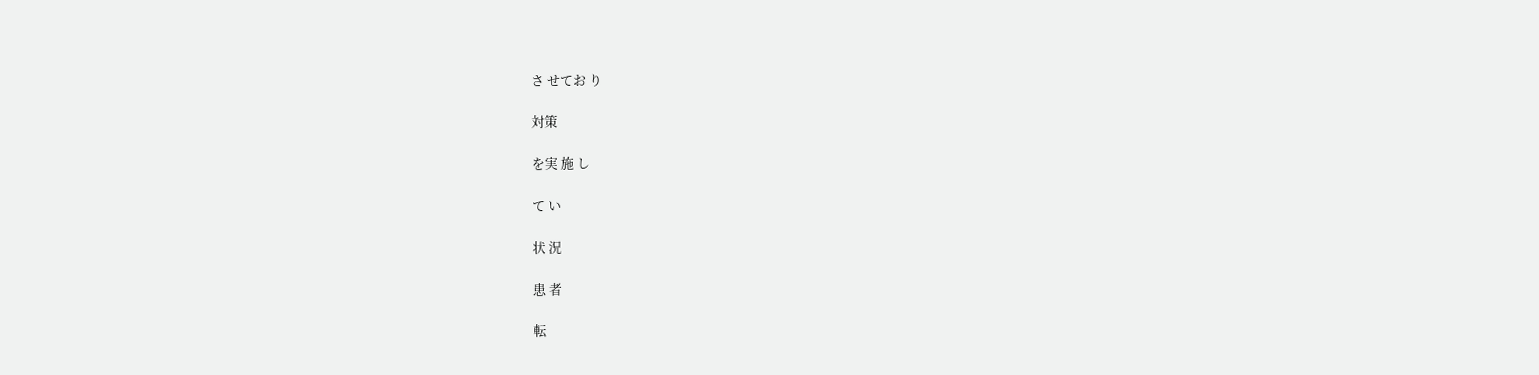さ せてお り

対策

を実 施 し

て い

状 況

患 者

転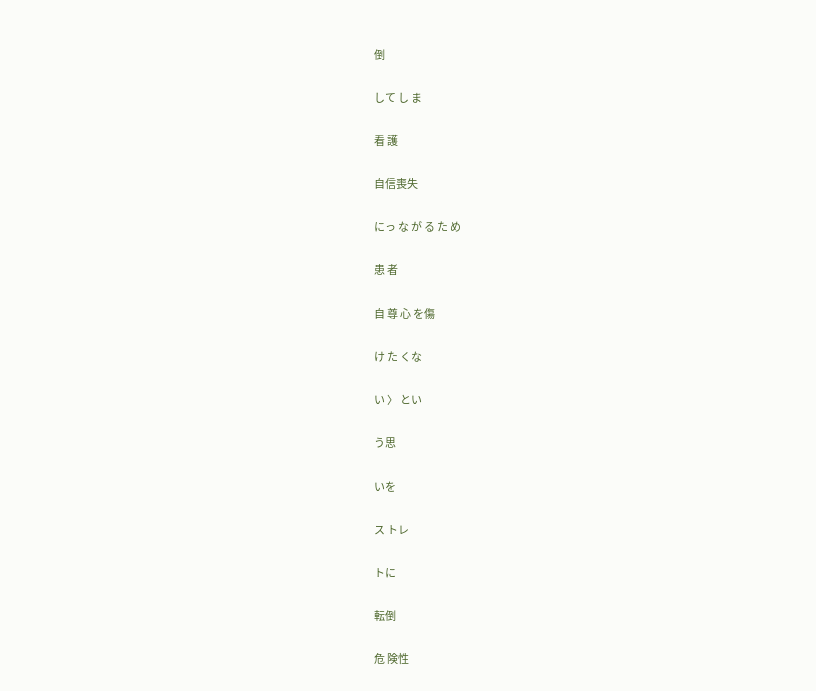倒

して し ま

看 護

自信喪失

にっ な が る た め

患 者

自 尊 心 を傷

け た くな

い 〉 とい

う思

いを

ス トレ

トに

転倒

危 険性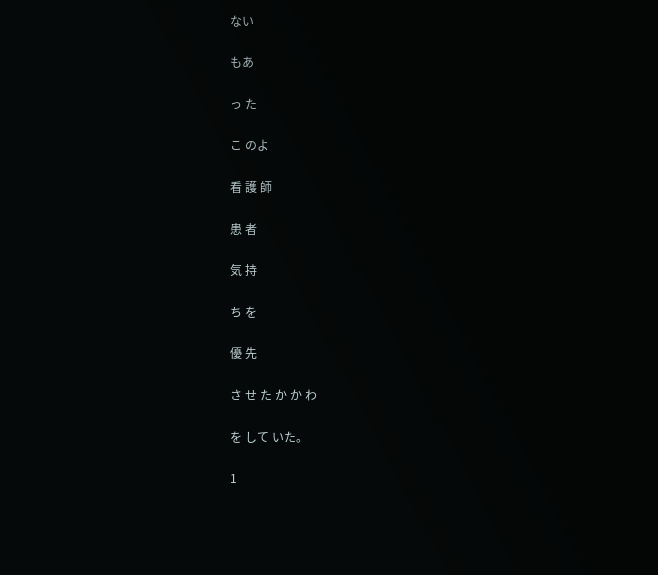ない

もあ

っ た

こ のよ

看 護 師

患 者

気 持

ち を

優 先

さ せ た か か わ

を して いた。

1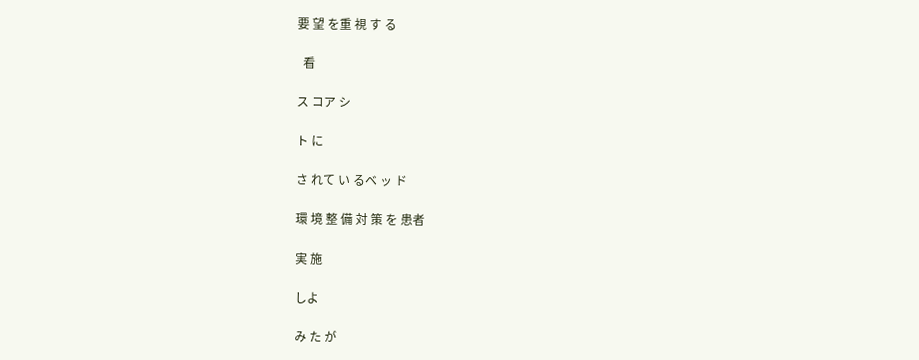要 望 を重 視 す る

  看

ス コア シ

ト に

さ れて い るベ ッ ド

環 境 整 備 対 策 を 患者

実 施

しよ

み た が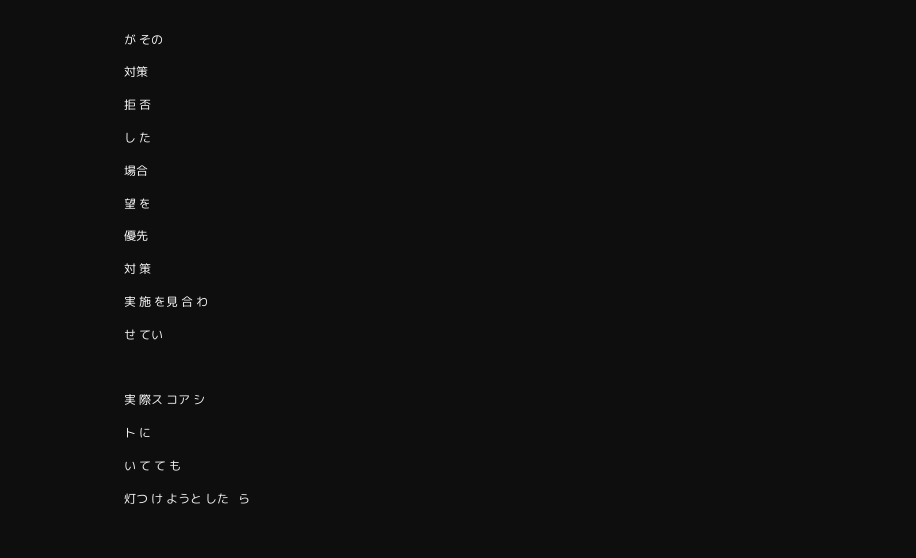が その

対策

拒 否

し た

場合

望 を

優先

対 策

実 施 を見 合 わ

せ てい



実 際ス コア シ

ト に

い て て も

灯つ け ようと した   ら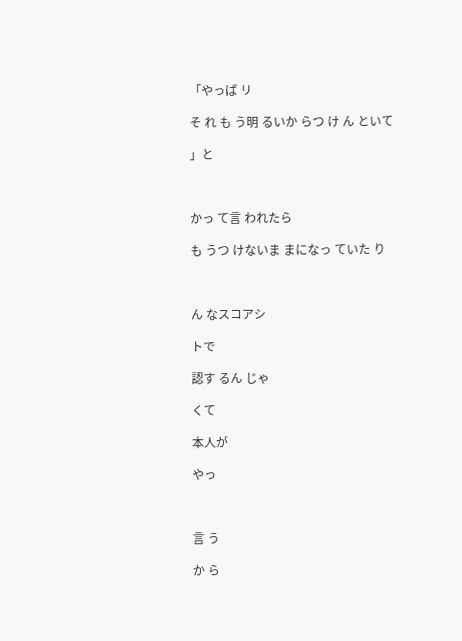「やっぱ リ

そ れ も う明 るいか らつ け ん といて

」と



かっ て言 われたら

も うつ けないま まになっ ていた り



ん なスコアシ

トで

認す るん じゃ

くて

本人が

やっ



言 う

か ら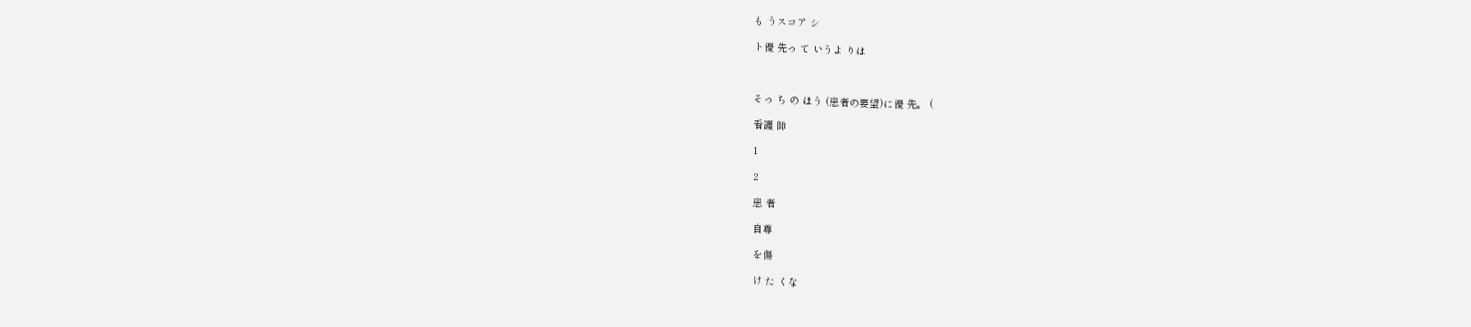も うスコア シ

ト優 先っ て いうよ りは



そっ ち の ほう (患者の要望)に優 先。 (

看護 師

1

2

患 者

自尊

を傷

け た くな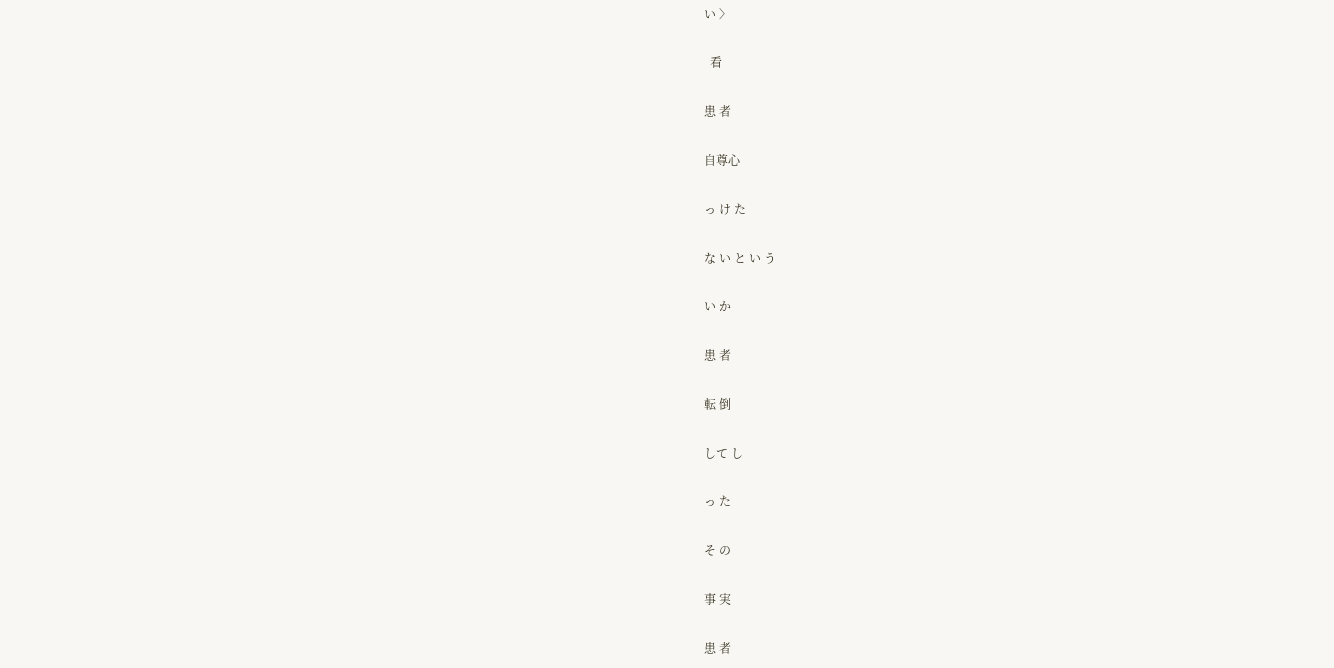い 〉

  看

患 者

自尊心

っ け た

な い と い う

い か

患 者

転 倒

して し

っ た

そ の

事 実

患 者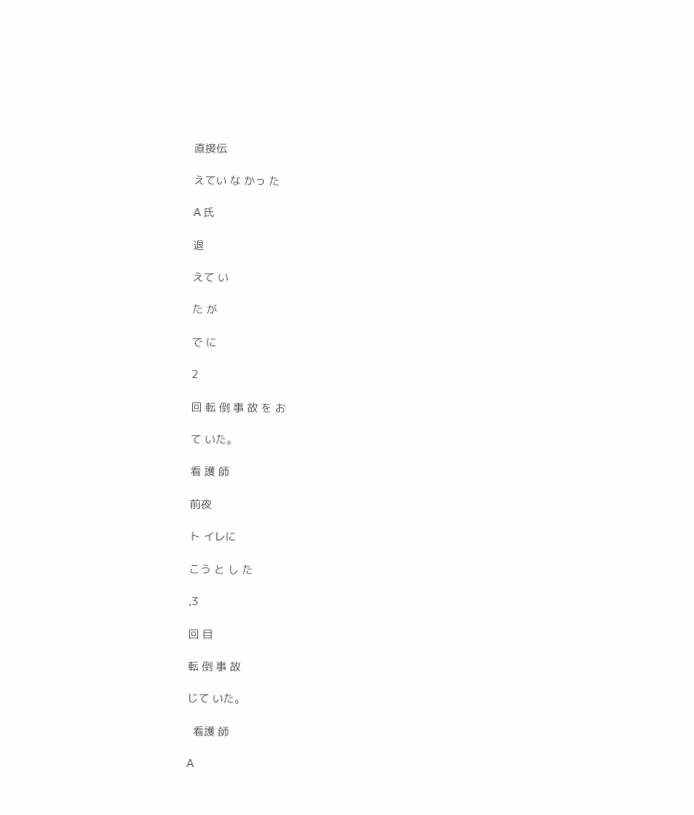直接伝

えてい な かっ た

A 氏

退

えて い

た が

で に

2

回 転 倒 事 故 を お

て いた。

看 護 師

前夜

ト イレに

こう と し た

,3

回 目

転 倒 事 故

じて いた。

  看護 師

A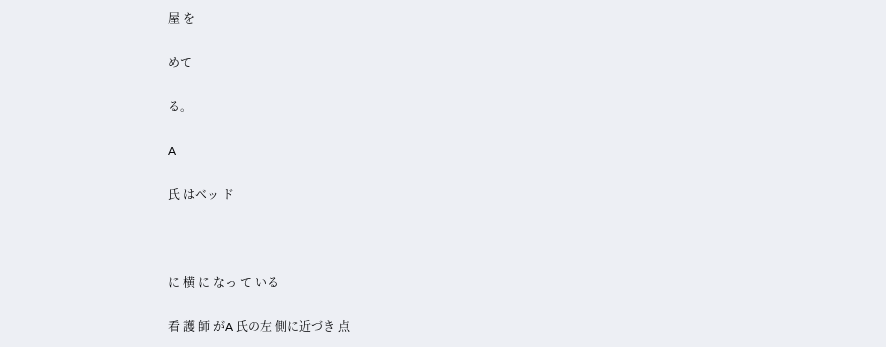屋 を

めて

る。

A

氏 はベッ ド



に 横 に なっ て いる

看 護 師 がA 氏の左 側に近づき 点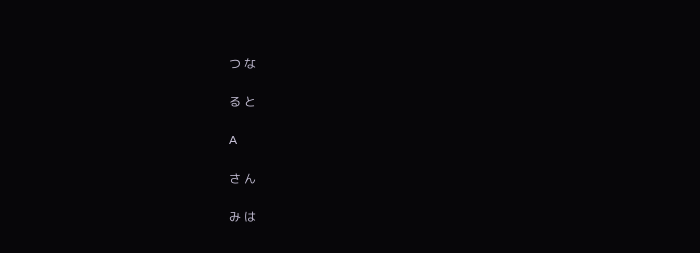つ な

る と

A

さ ん

み は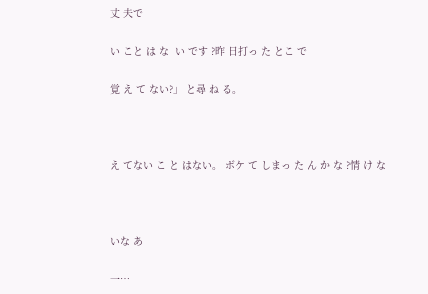丈 夫で

い こと は な  い です ?昨 日打っ た とこ で

覚 え て ない?」 と尋 ね る。



え てない こ と はない。 ボケ て しまっ た ん か な ?情 け な



いな あ

一…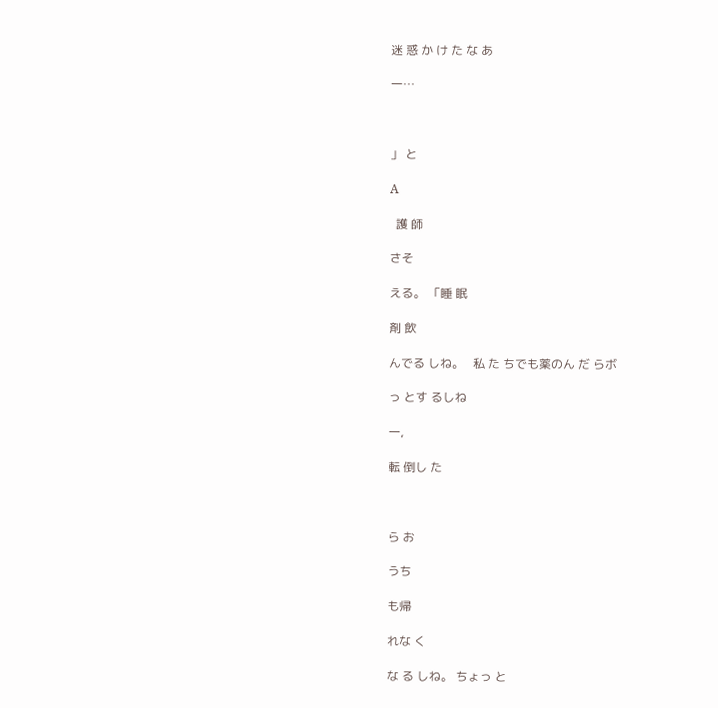迷 惑 か け た な あ

一…



」 と

A

  護 師

さそ

える。 「睡 眠

剤 飲

んでる しね。   私 た ちでも薬のん だ らボ

っ とす るしね

一,

転 倒し た



ら お

うち

も帰

れな く

な る しね。 ちょっ と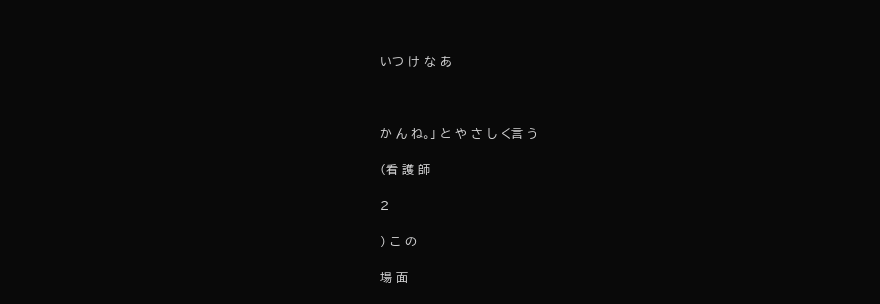いつ け な あ



か ん ね。」 と や さ し く言 う

(看 護 師

2

) こ の

場 面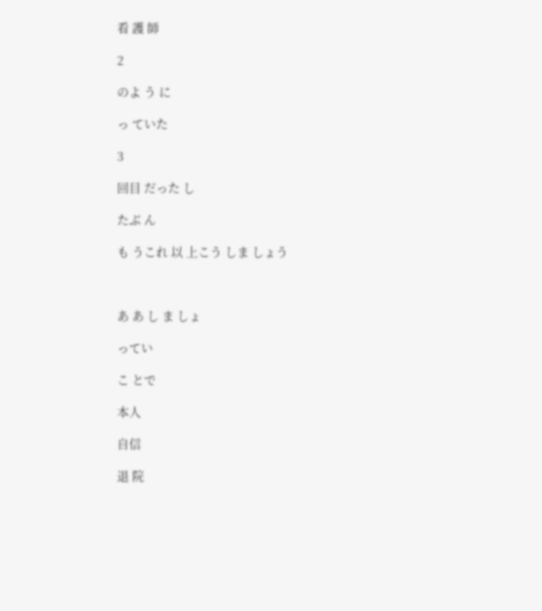看 護 師

2

のよ う に

っ ていた

3

回目 だった し

たぶ ん

も うこれ 以 上こう しま しょう



あ あ し ま しょ

ってい

こ とで

本人

自信

退 院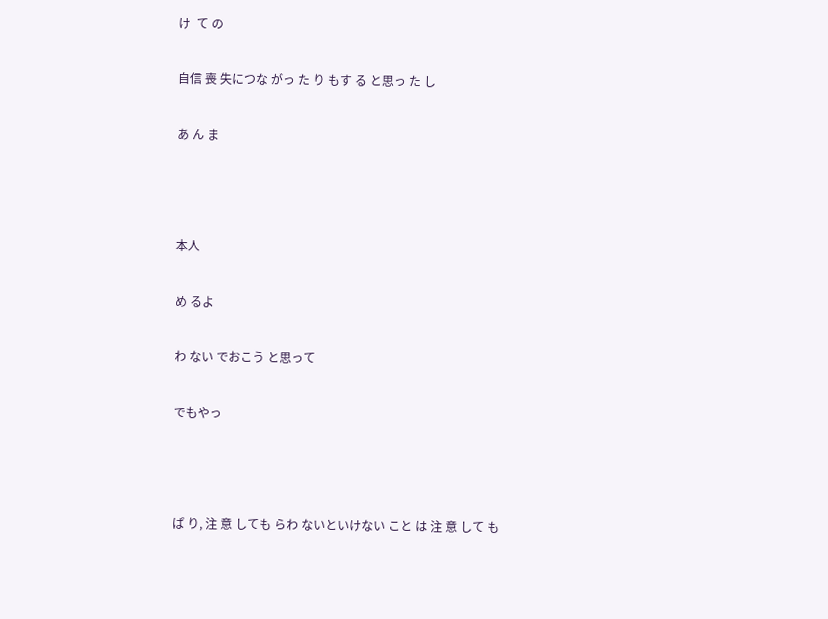け  て の

自信 喪 失につな がっ た り もす る と思っ た し

あ ん ま



本人

め るよ

わ ない でおこう と思って

でもやっ



ぱ り, 注 意 しても らわ ないといけない こと は 注 意 して も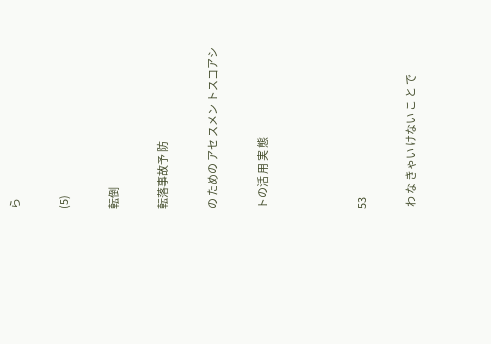ら

(5)

転倒

転落事故予 防

の ための アセ スメン トスコアシ

トの活 用 実 態



53

 わ な きゃい けない こ と で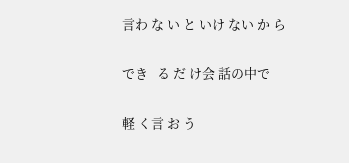言わ な い と いけ ない か ら

でき   る だ け会 話の中で

軽 く言 お う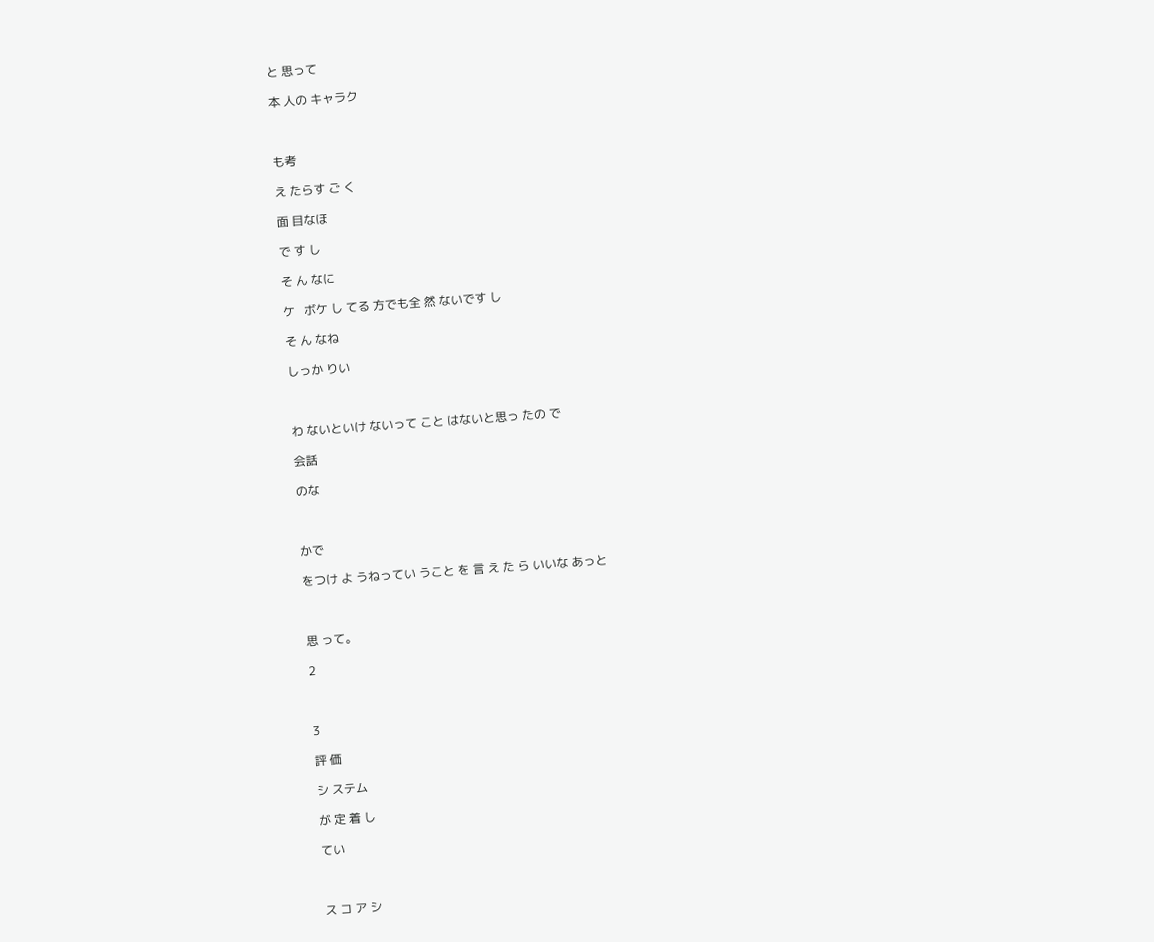と 思って

本 人の キャラク



も考

え たらす ご く

面 目なほ

で す し

そ ん なに

ケ   ボケ し てる 方でも全 然 ないです し

そ ん なね

しっか りい



わ ないといけ ないって こと はないと思っ たの で

会話

のな



かで

をつけ よ うねってい うこと を 言 え た ら いいな あっと



思 って。

2



3

評 価

シ ステ厶

が 定 着 し

てい



ス コ ア シ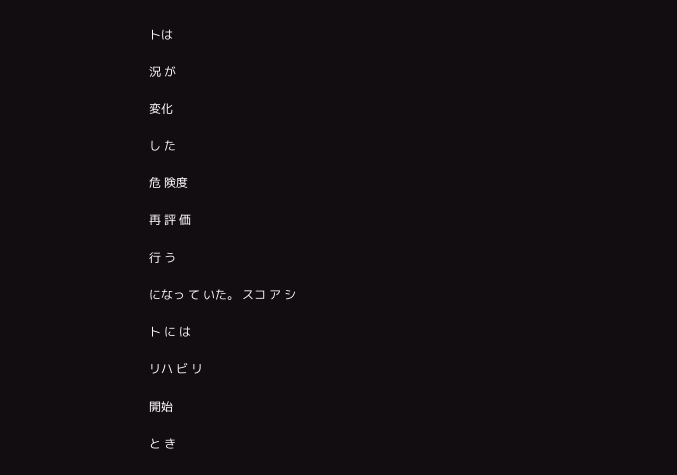トは

況 が

変化

し た

危 険度

再 評 価

行 う

になっ て いた。 スコ ア シ

ト に は

リハ ビ リ

開始

と き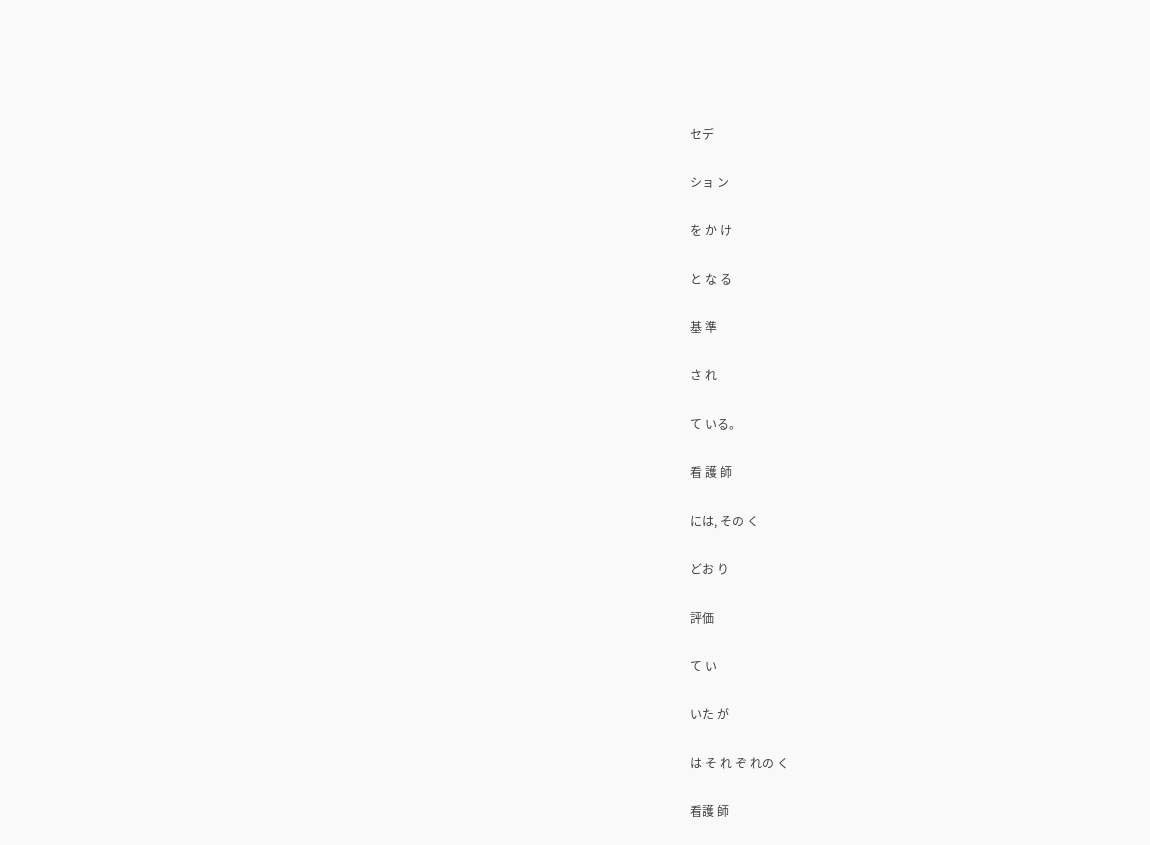セデ

ショ ン

を か け

と な る

基 準

さ れ

て いる。

看 護 師

には, その く

どお り

評価

て い

いた が

は そ れ ぞ れの く

看護 師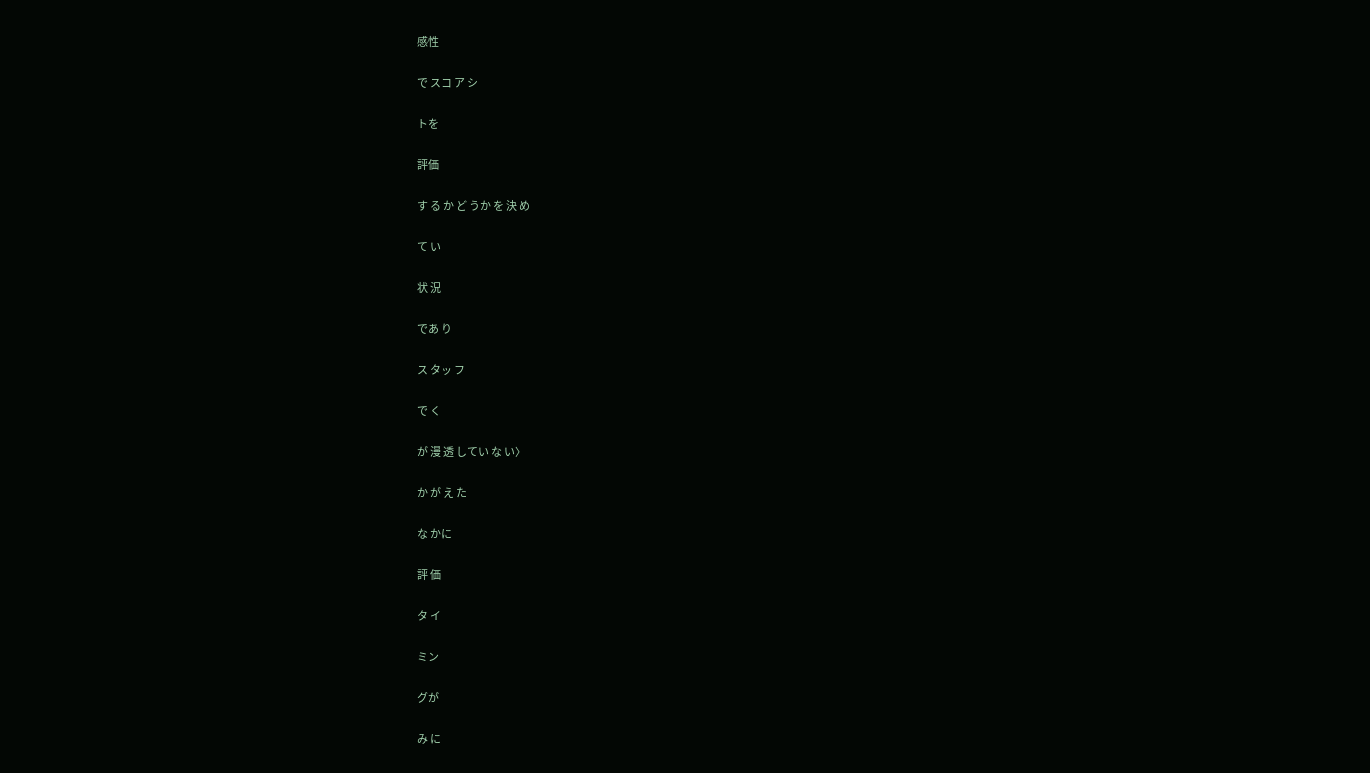感性

で スコ ア シ

トを

評価

す る か ど うか を 決 め

て い

状 況

であ り

ス タッ フ

で く

が 漫 透 してい な い〉

か が え た

な かに

評 価

タ イ

ミン

グが

み に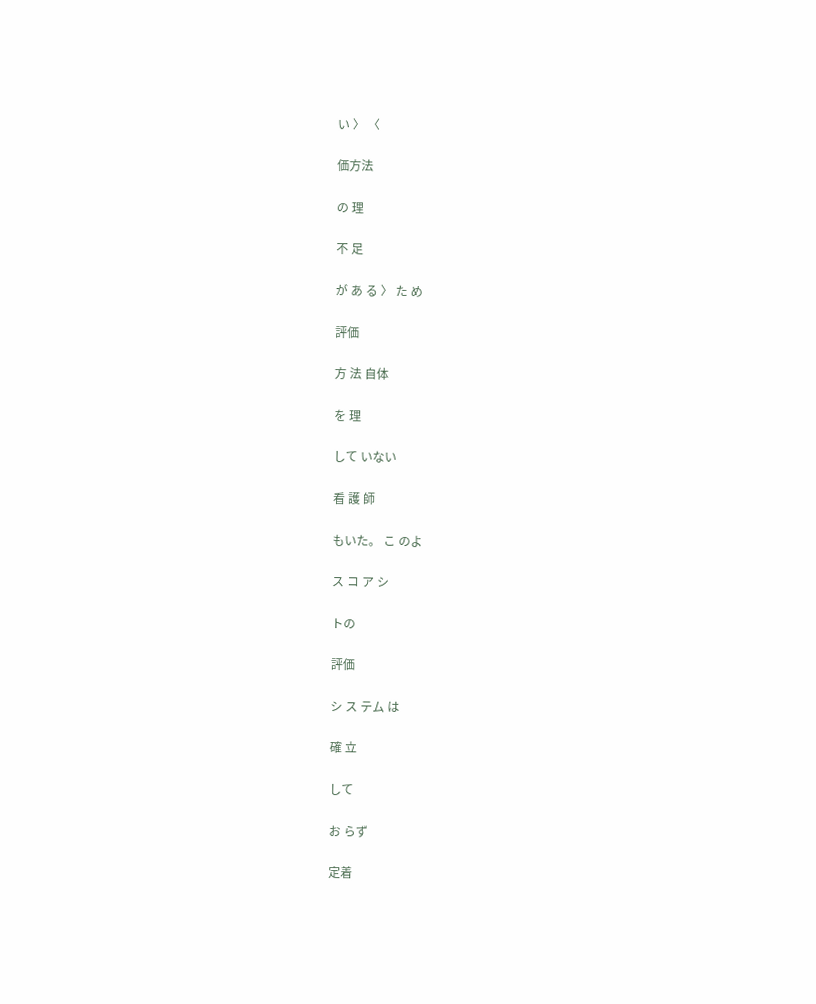い 〉 〈

価方法

の 理

不 足

が あ る 〉 た め

評価

方 法 自体

を 理

して いない

看 護 師

もいた。 こ のよ

ス コ ア シ

トの

評価

シ ス テム は

確 立

して

お らず

定着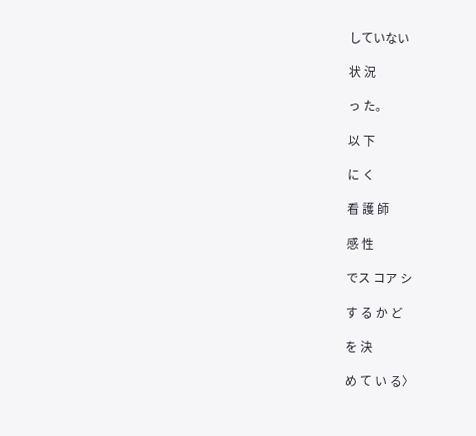していない

状 況

っ た。

以 下

に く

看 護 師

感 性

でス コア シ

す る か ど

を 決

め て い る〉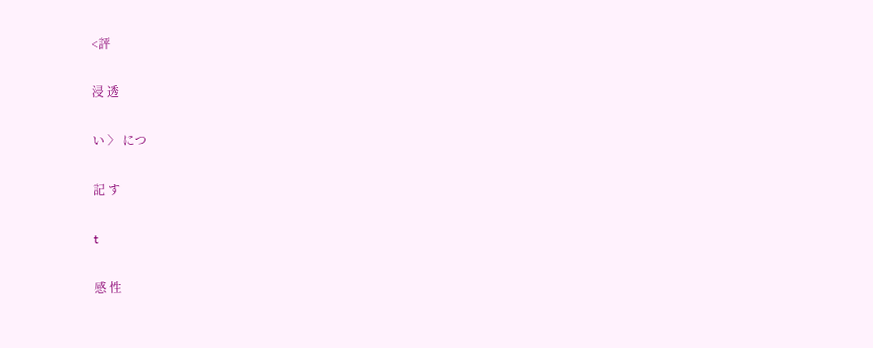<評

浸 透

い 〉 につ

記 す

t

感 性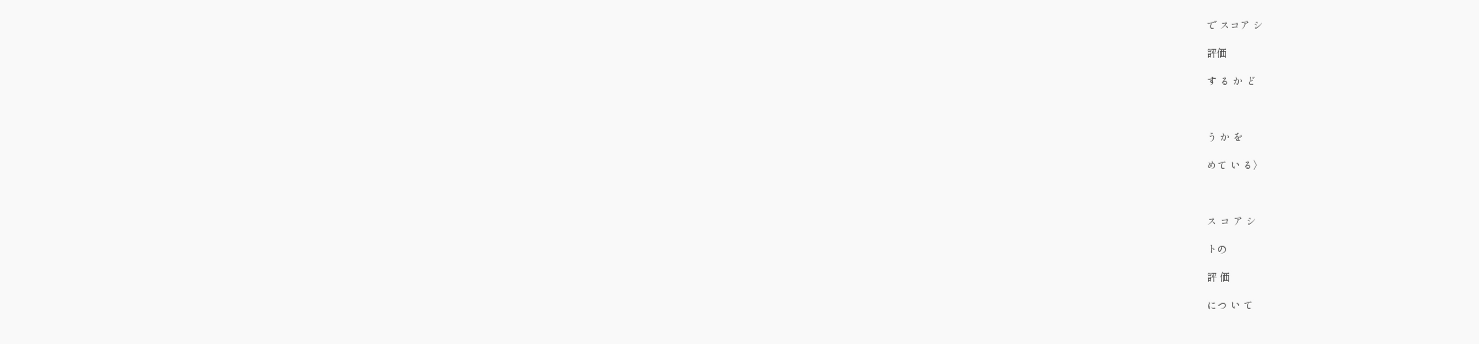で スコア シ

評価

す る か ど



う か を

めて い る〉



ス コ ア シ

トの

評 価

につ い て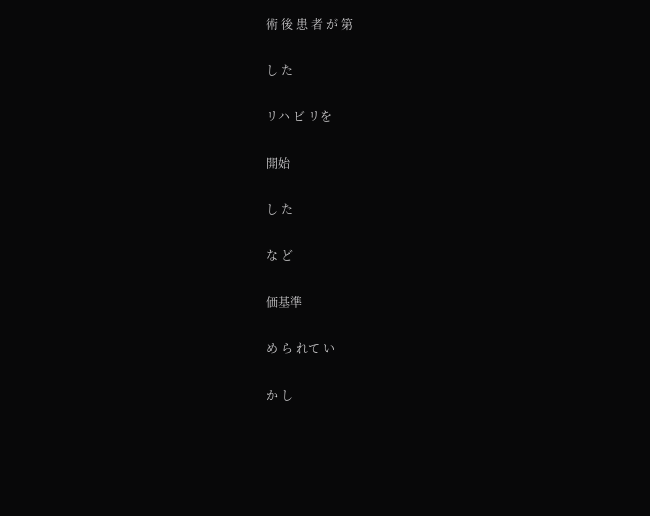術 後 患 者 が 第

し た

リハ ビ リを

開始

し た

な ど

価基準

め ら れて い

か し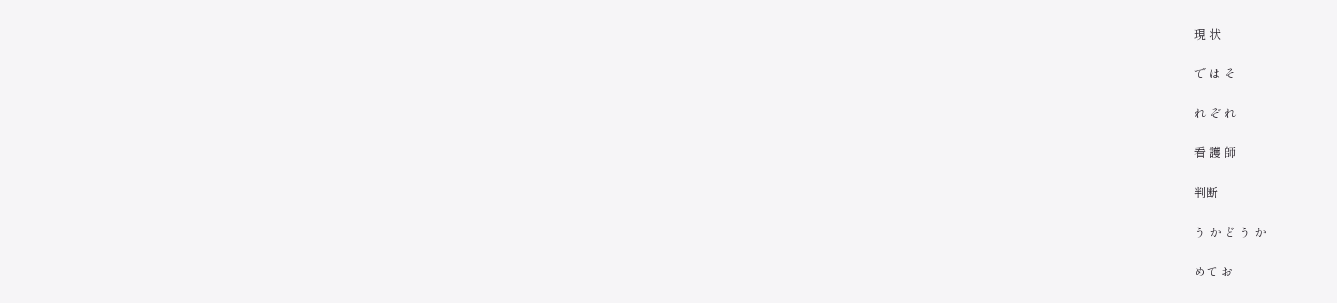現 状

で は そ

れ ぞ れ

看 護 師

判断

う か ど う か

めて お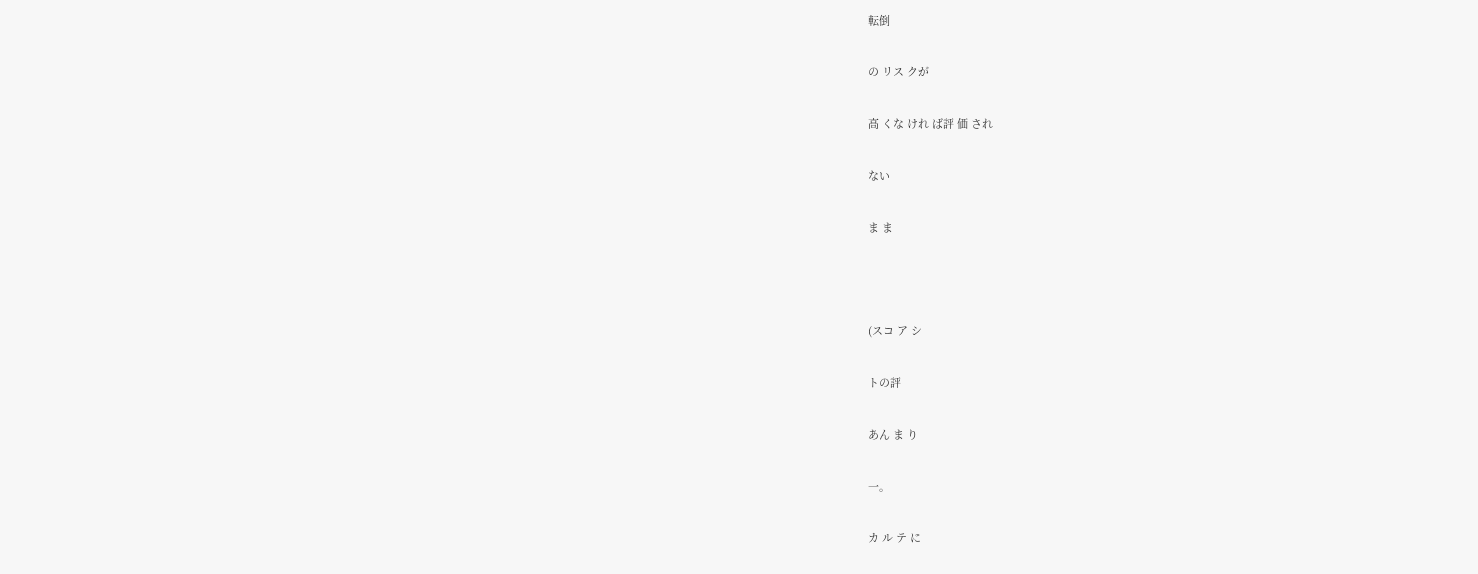転倒

の リス クが

高 くな けれ ば評 価 され

ない

ま ま



(スコ ア シ

トの評

あん ま り

一。

カ ル テ に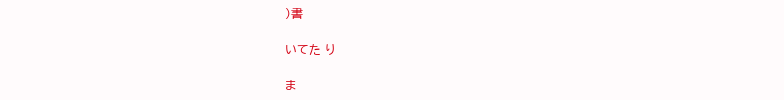)書

いてた り

ま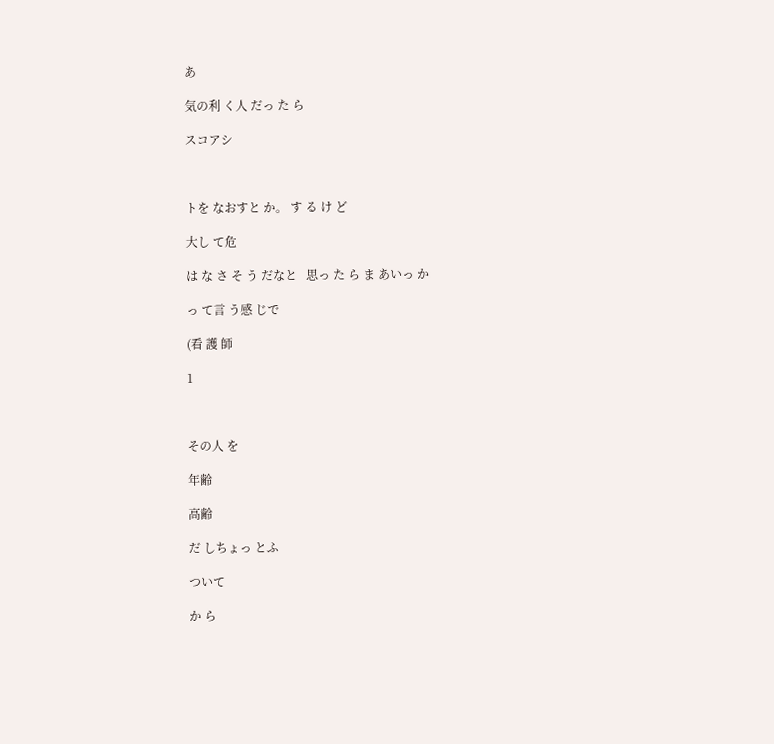あ

気の利 く人 だっ た ら

スコアシ



トを なおすと か。 す る け ど

大し て危

は な さ そ う だなと   思っ た ら ま あいっ か

っ て言 う感 じで

(看 護 師

1



その人 を

年齢

高齢

だ しちょっ とふ

ついて

か ら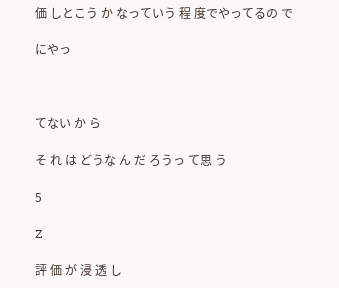価 しとこう か なっていう 程 度でやってるの で

にやっ



てない か ら

そ れ は どうな ん だ ろうっ て思 う

5

Z

評 価 が 浸 透 し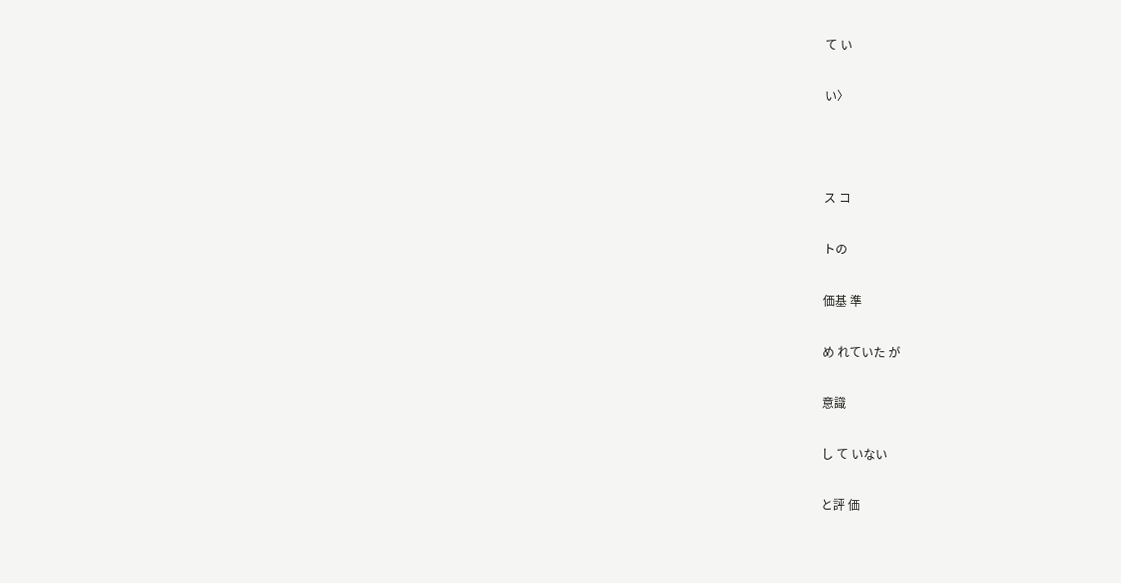て い

い〉



ス コ

トの

価基 準

め れていた が

意識

し て いない

と評 価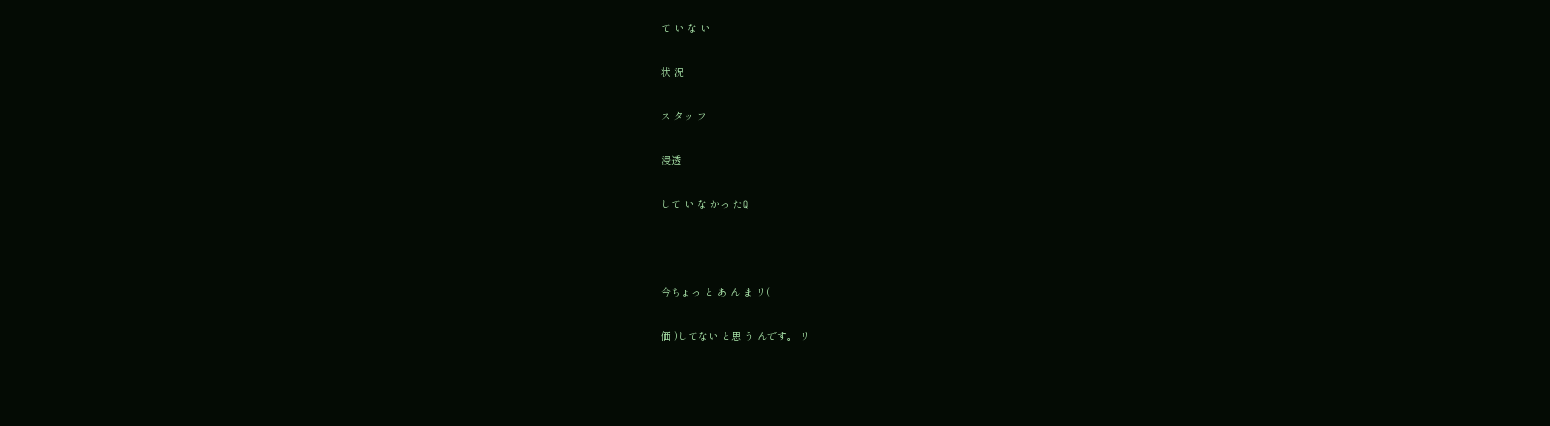て い な い

状 況

ス タッ フ

浸透

して い な かっ たQ



今ちょっ と あ ん ま リ(

価 )してない と思 う んです。 リ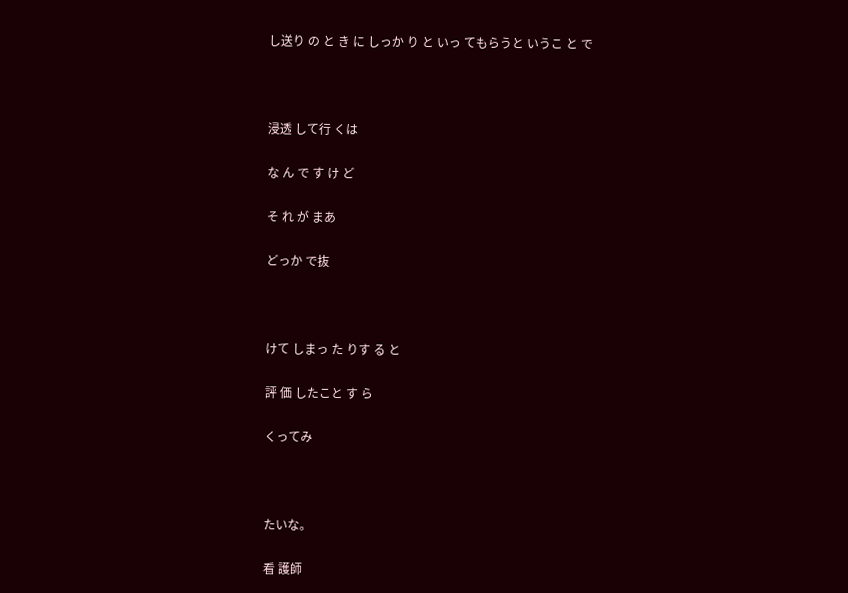し送り の と き に しっか り と いっ てもらうと いうこ と で



浸透 して行 くは

な ん で す け ど

そ れ が まあ

どっか で抜



けて しまっ た りす る と

評 価 したこと す ら

くってみ



たいな。

看 護師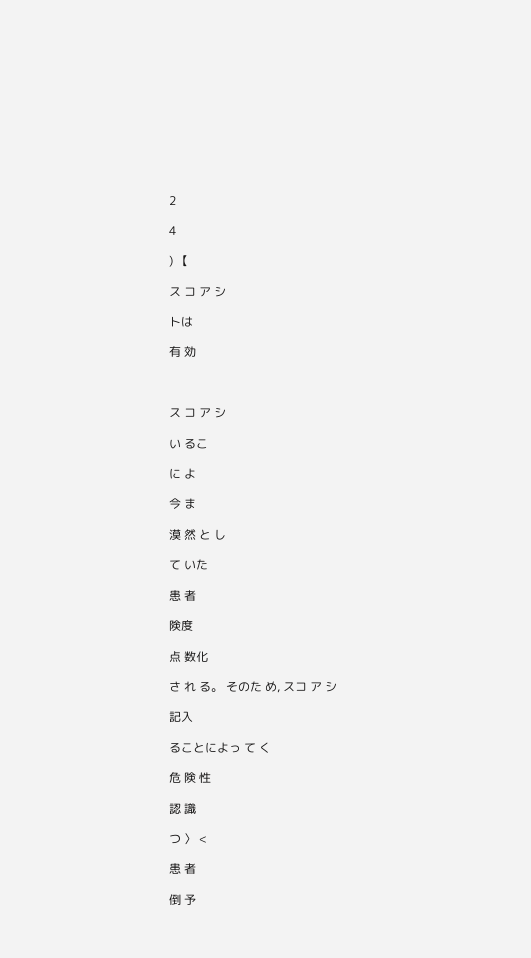2

4

) 【

ス コ ア シ

トは

有 効



ス コ ア シ

い るこ

に よ

今 ま

漠 然 と し

て いた

患 者

険度

点 数化

さ れ る。 そのた め, スコ ア シ

記入

ることによっ て く

危 険 性

認 識

つ 〉 <

患 者

倒 予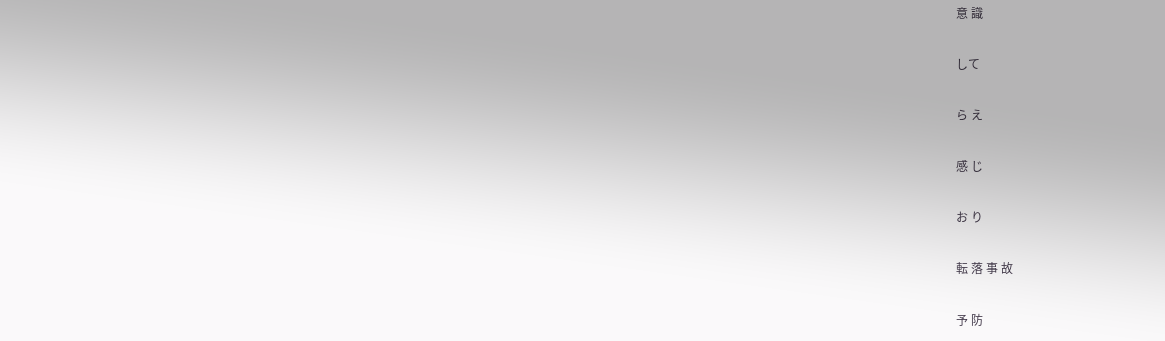意 識

して

ら え

感 じ

お り

転 落 事 故

予 防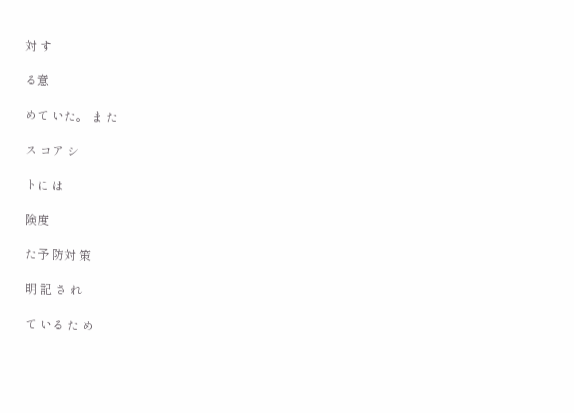対 す

る意

めて いた。 ま た

ス コア シ

トに は

険度

た予 防対 策

明 記 さ れ

て いる た め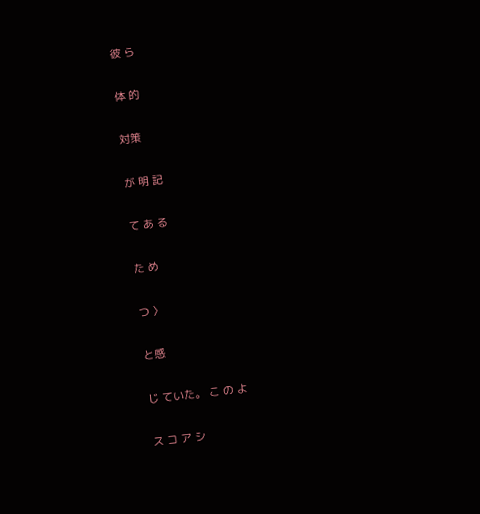彼 ら

体 的

対策

が 明 記

て あ る

た め

つ 〉

と感

じ ていた。 こ の よ

ス コ ア シ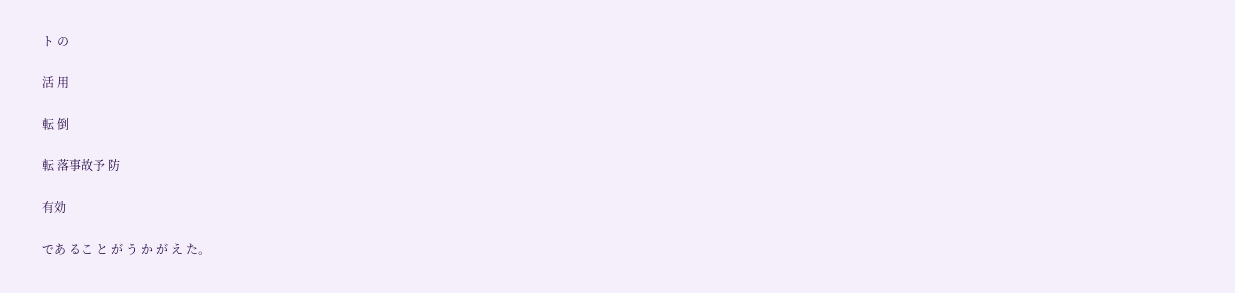ト の

活 用

転 倒

転 落事故予 防

有効

であ るこ と が う か が え た。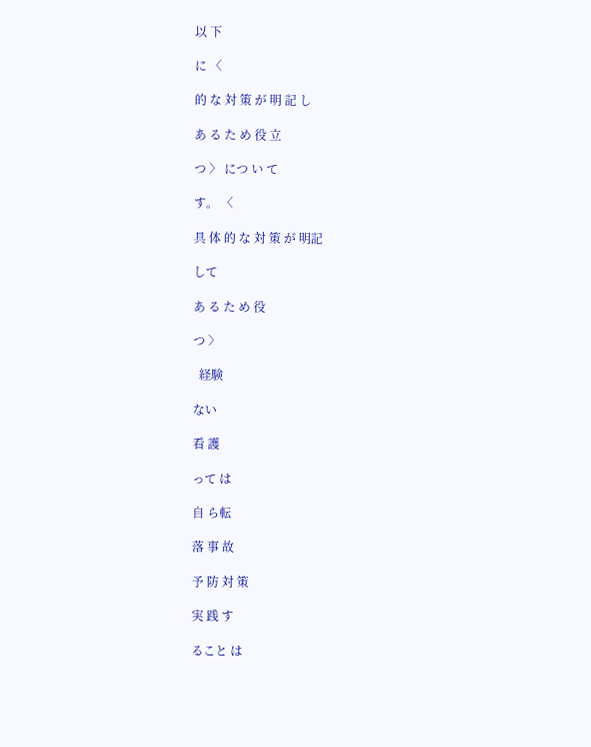以 下

に 〈

的 な 対 策 が 明 記 し

あ る た め 役 立

つ 〉 につ い て

す。 〈

具 体 的 な 対 策 が 明記

して

あ る た め 役

つ 〉

  経験

ない

看 護

って は

自 ら転

落 事 故

予 防 対 策

実 践 す

ること は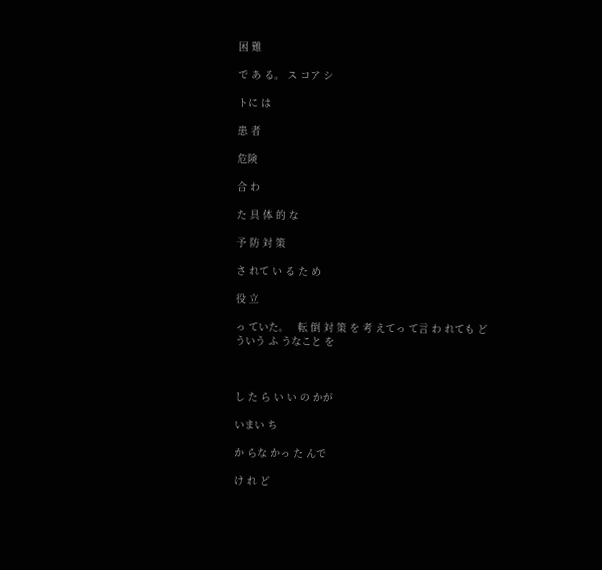困 難

で あ る。 ス コア シ

トに は

患 者

危険

合 わ

た 具 体 的 な

予 防 対 策

さ れて い る た め

役 立

っ ていた。   転 倒 対 策 を 考 えてっ て言 わ れても ど ういう ふ うなこと を



し た ら い い の かが

いまい ち

か らな かっ た んで

け れ ど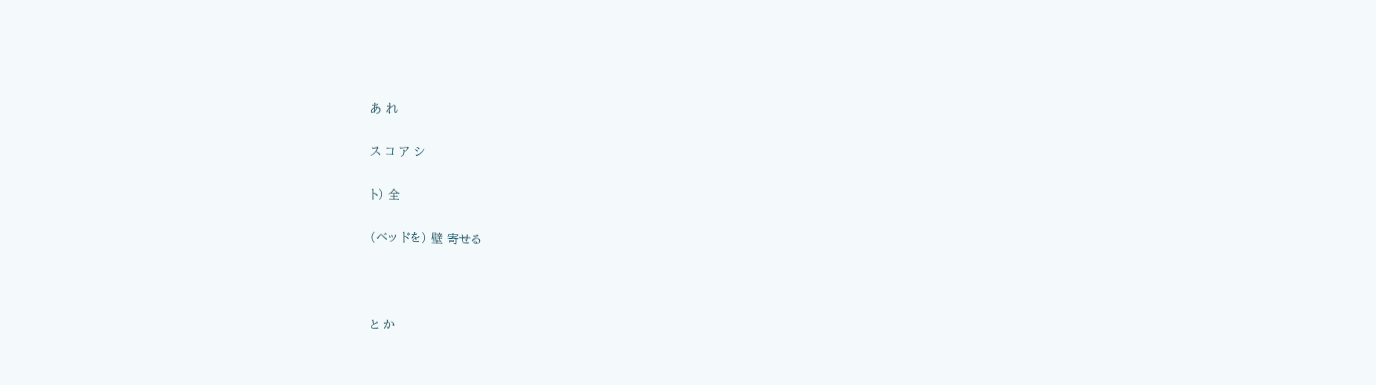あ れ

ス コ ア シ

ト) 全

(ベッ ドを) 壁 寄せる



と か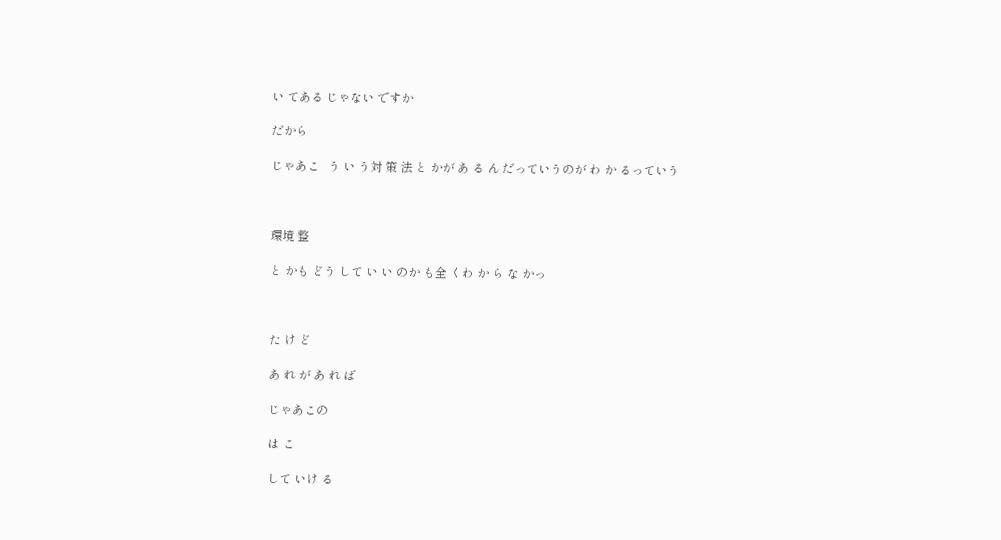い てある じゃない ですか

だから

じゃあこ   う い う対 策 法 と かが あ る ん だっていうのが わ か るっていう



環境 整

と かも どう して い い のか も全 くわ か ら な かっ



た け ど

あ れ が あ れ ば

じゃあこの

は こ

して いけ る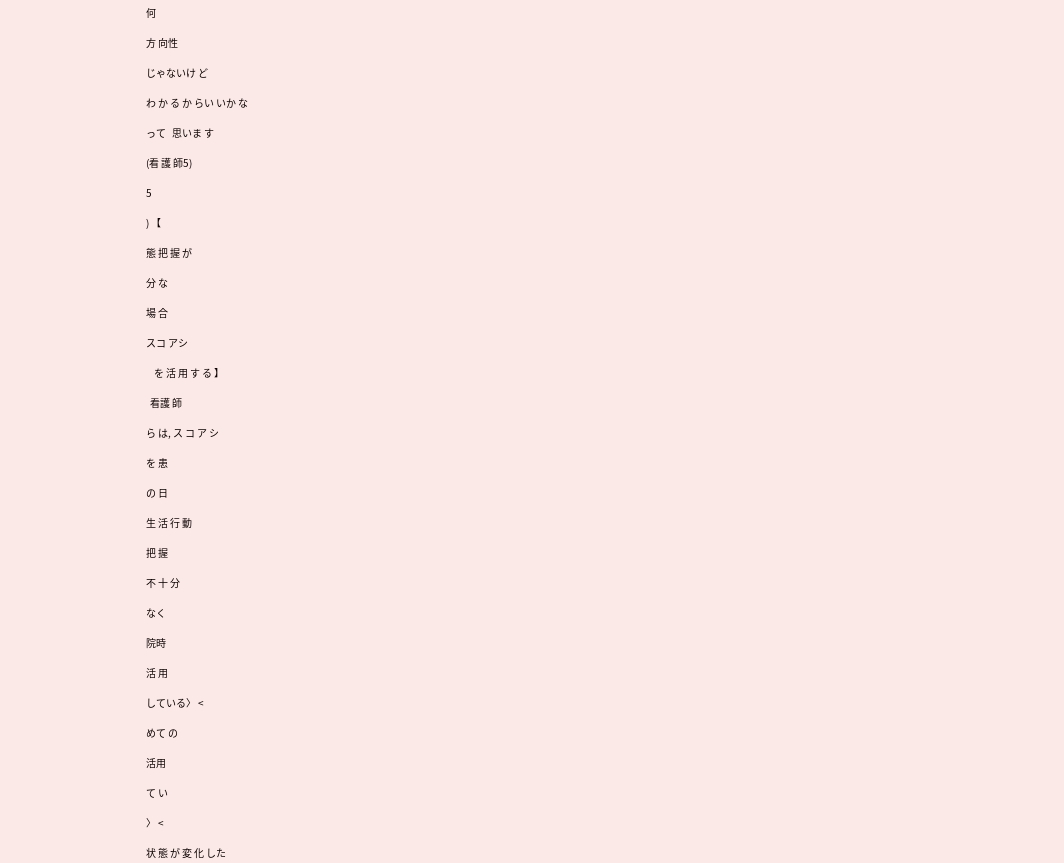何

方 向性

じゃないけ ど

わ か る か らい いか な

って   思いま す

(看 護 師5)

5

) 【

態 把 握 が

分 な

場 合

スコ アシ

    を 活 用 す る 】

  看護 師

ら は, ス コ ア シ

を 患

の 日

生 活 行 動

把 握

不 十 分

なく

院時

活 用

している〉 <

めて の

活用

て い

〉 <

状 態 が 変 化 した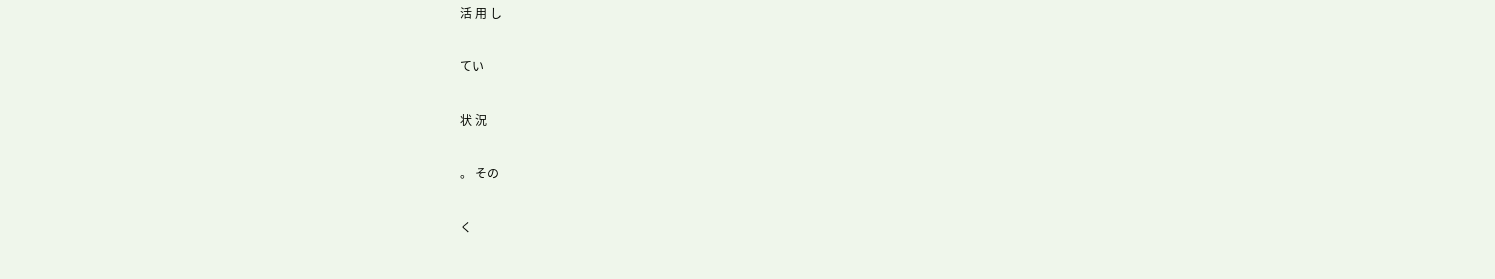活 用 し

てい

状 況

。 その

く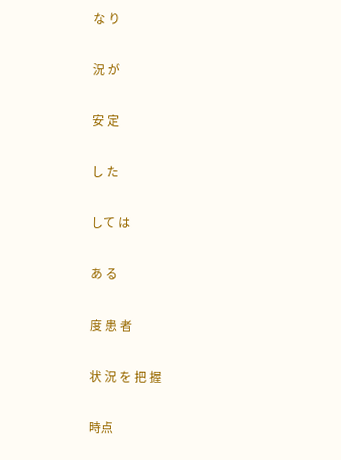な り

況 が

安 定

し た

して は

あ る

度 患 者

状 況 を 把 握

時点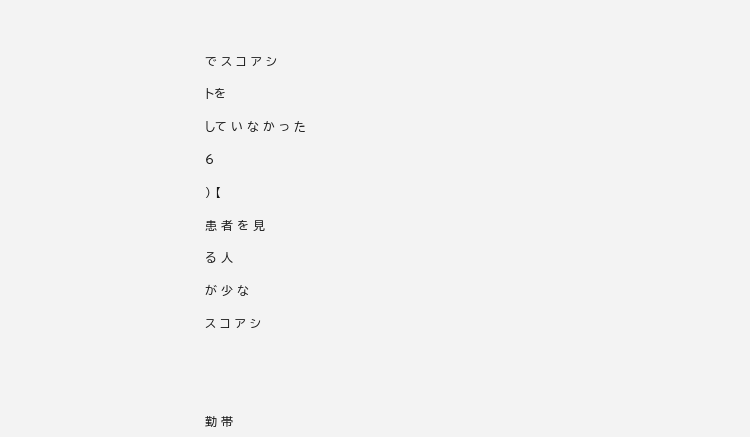で ス コ ア シ

トを

して い な か っ た

6

) 【

患 者 を 見

る 人

が 少 な

ス コ ア シ





勤 帯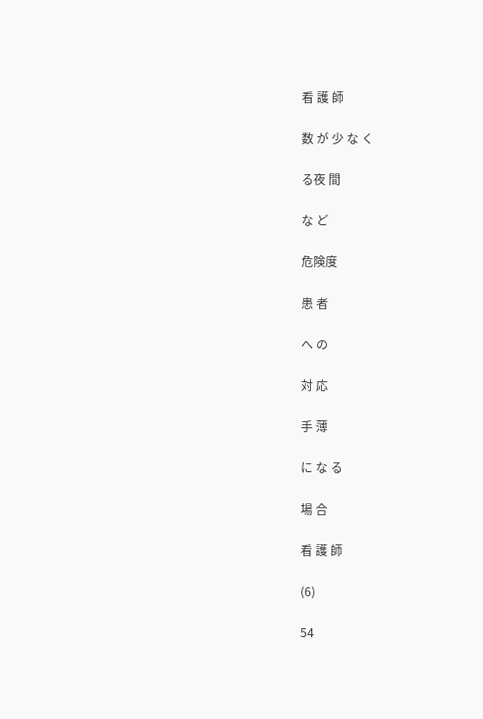看 護 師

数 が 少 な く

る夜 間

な ど

危険度

患 者

へ の

対 応

手 薄

に な る

場 合

看 護 師

(6)

54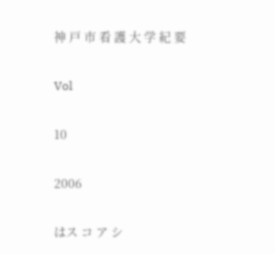神 戸 市 看 護 大 学 紀 要

Vol

10

2006

はス コ ア シ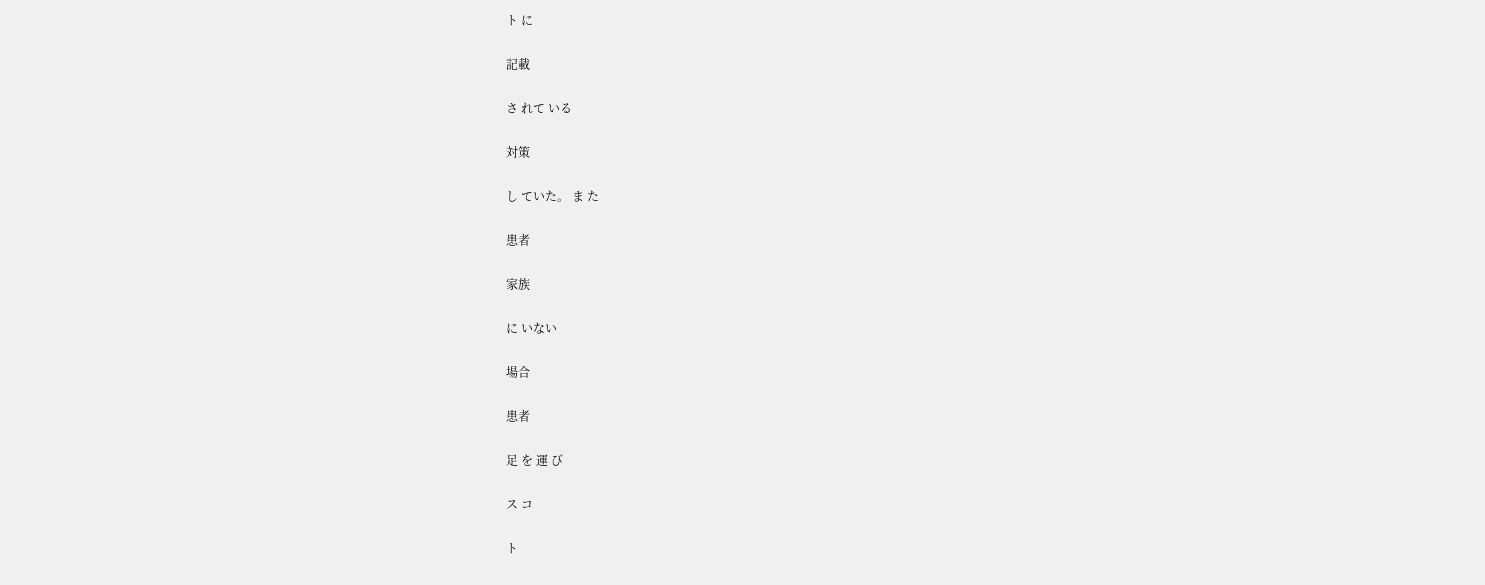ト に

記載

さ れて いる

対策

し ていた。 ま た

患者

家族

に いない

場合

患者

足 を 運 び

ス コ

ト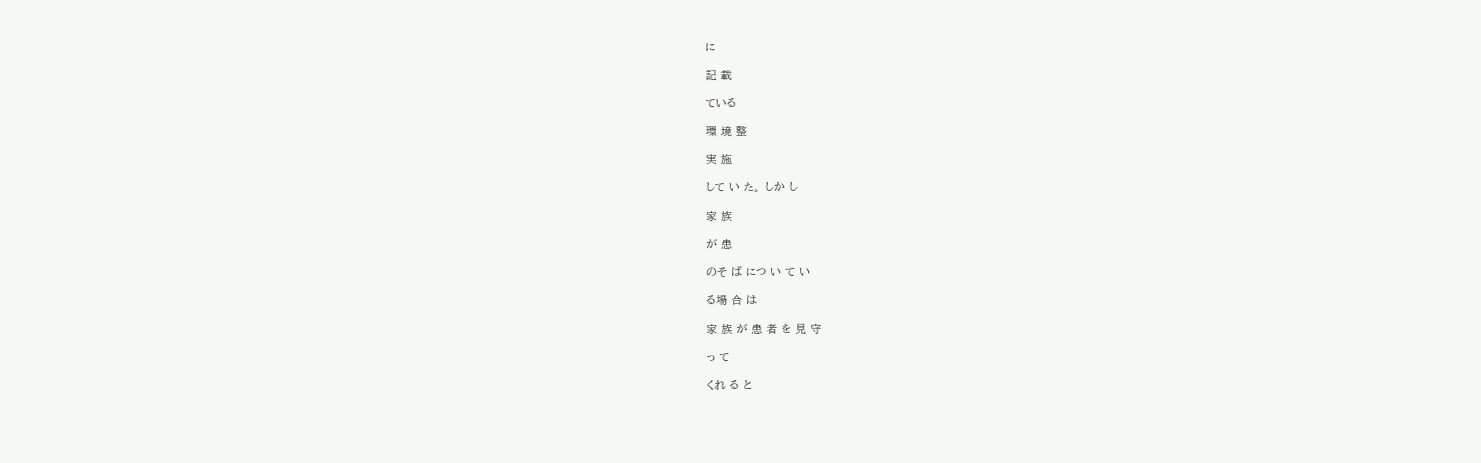に

記 載

ている

環 境 整

実 施

して い た。 しか し

家 族

が 患

のそ ば につ い て い

る場 合 は

家 族 が 患 者 を 見 守

っ て

くれ る と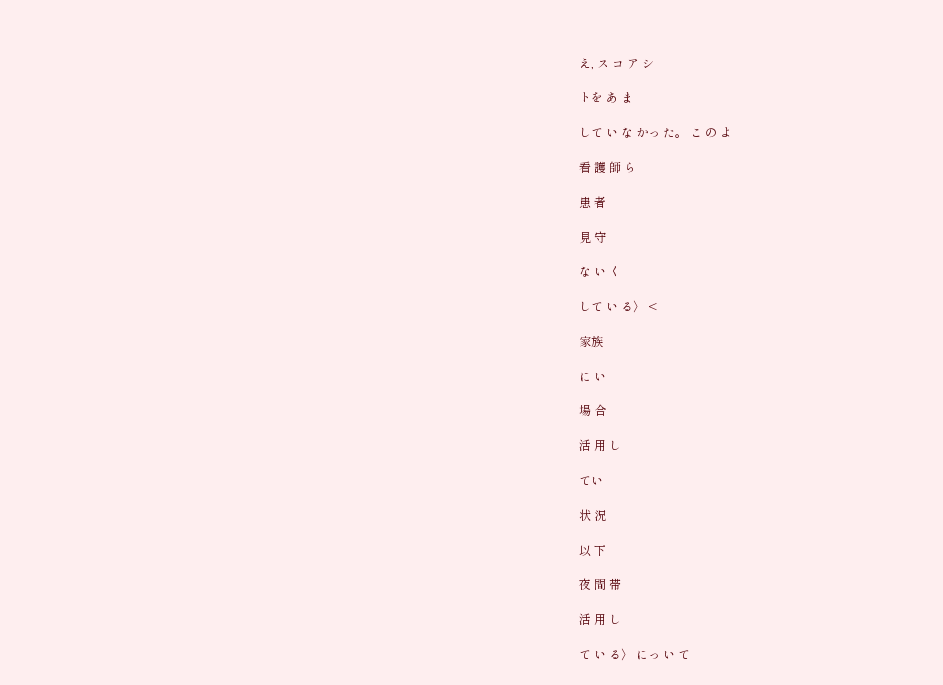え, ス コ ア シ

トを あ ま

して い な かっ た。 こ の よ

看 護 師 ら

患 者

見 守

な い く

して い る〉 <

家族

に い

場 合

活 用 し

てい

状 況

以 下

夜 間 帯

活 用 し

て い る〉 にっ い て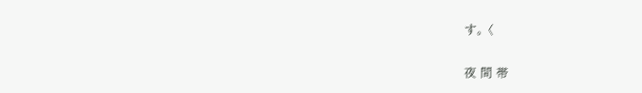す。 〈

夜 間 帯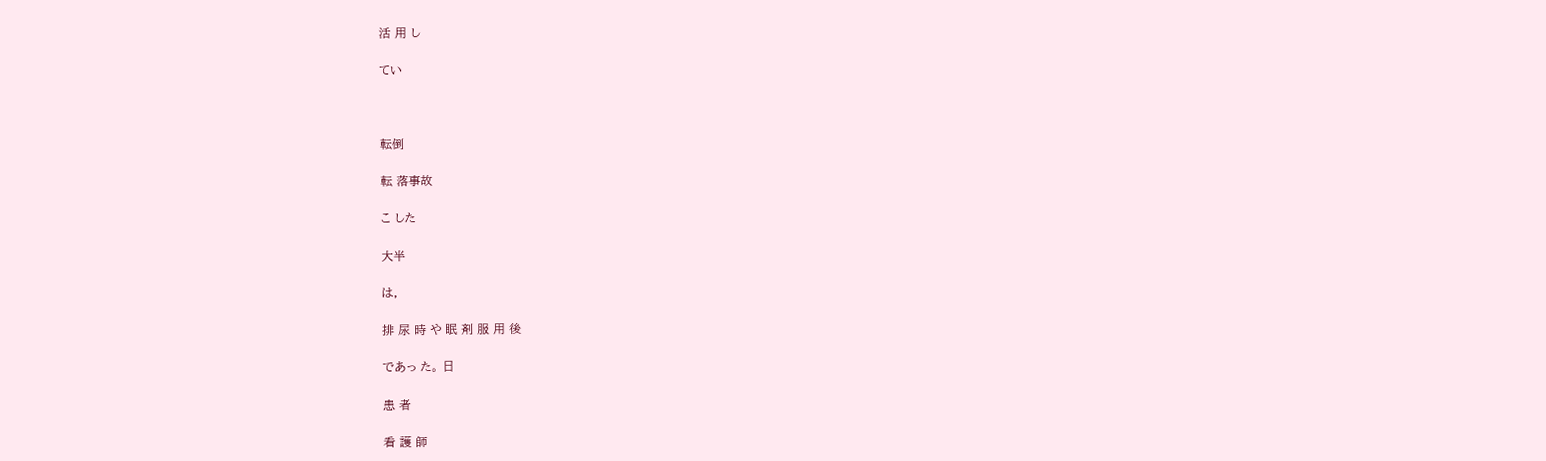活 用 し

てい



転倒

転 落事故

こ した

大半

は,

排 尿 時 や 眠 剤 服 用 後

であっ た。 日

患 者

看 護 師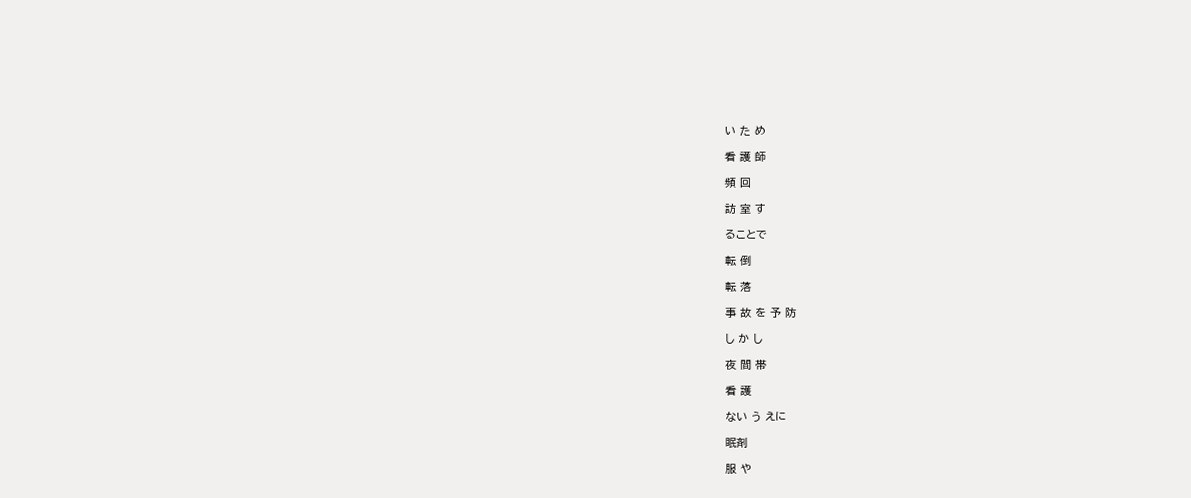い た め

看 護 師

頻 回

訪 室 す

ることで

転 倒

転 落

事 故 を 予 防

し か し

夜 間 帯

看 護

ない う えに

眠剤

服 や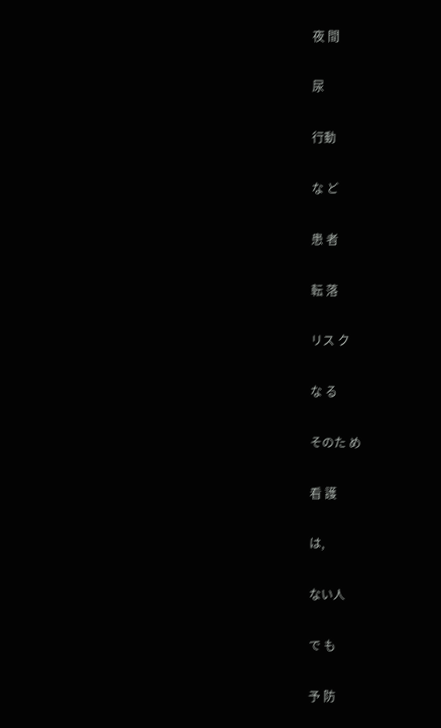夜 間

尿

行動

な ど

患 者

転 落

リス ク

な る

そのた め

看 護

は,

ない人

で も

予 防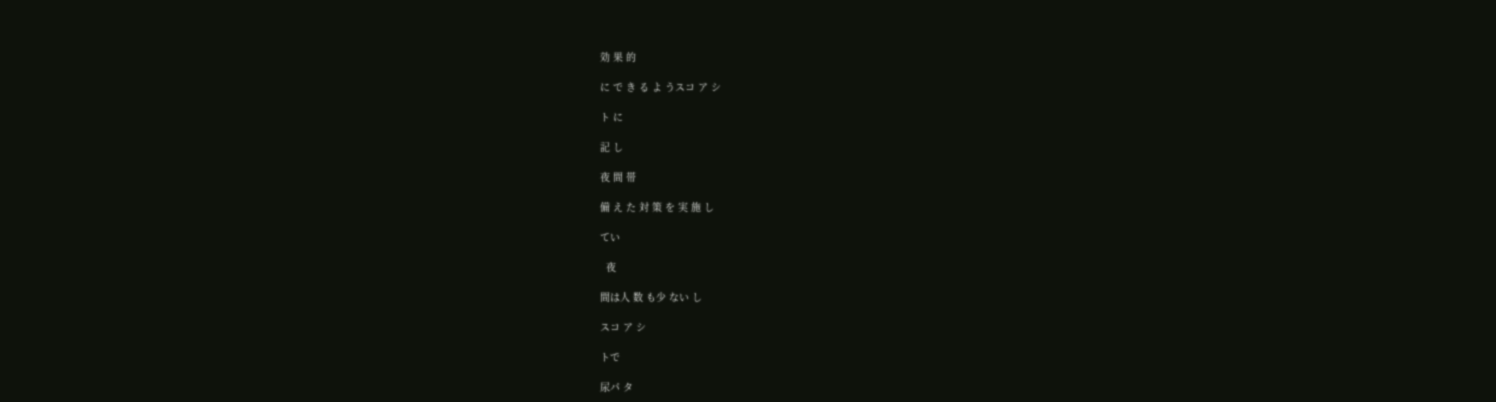効 果 的

に で き る よ うスコ ア シ

ト に

記 し

夜 間 帯

備 え た 対 策 を 実 施 し

てい

  夜

間は人 数 も少 ない し

スコ ア シ

トで

尿パ タ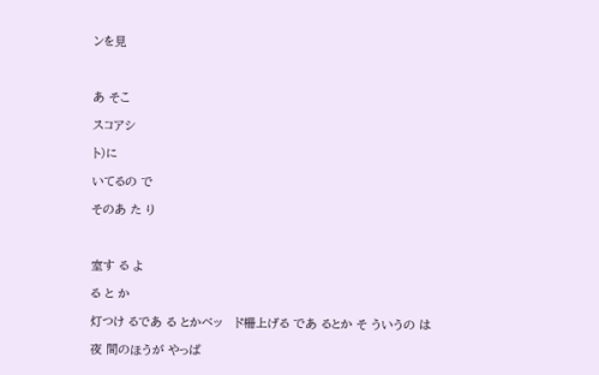ンを見



あ そこ

スコアシ

ト)に

いてるの で

そのあ た り



室す る よ

る と か

灯つけ るであ る とかベッ   ド柵上げる であ るとか そ ういうの は

夜 間のほうが やっぱ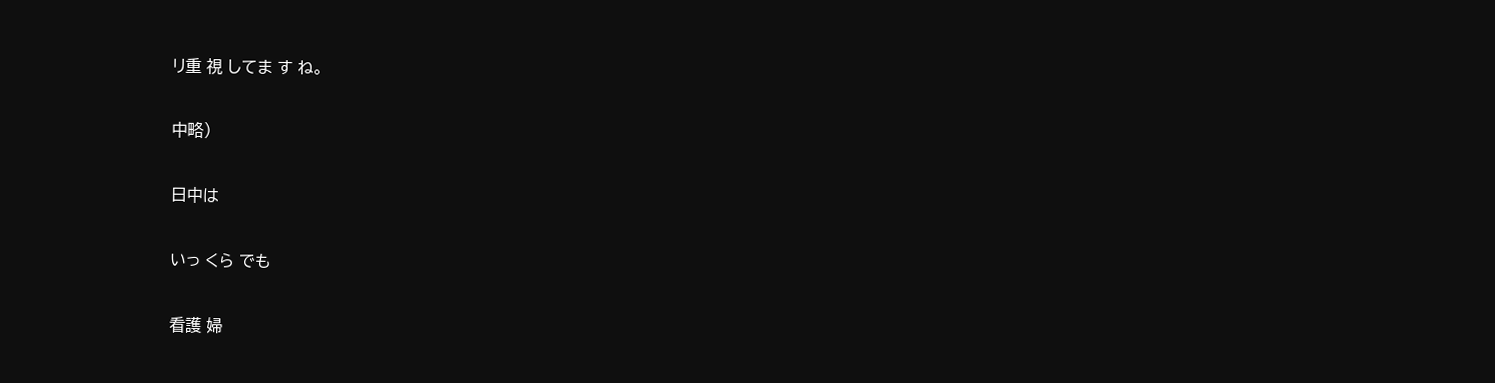リ重 視 してま す ね。

中略)

日中は

いっ くら でも

看護 婦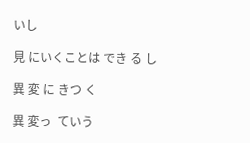いし

見 にいくことは でき る し

異 変 に きつ く

異 変っ  ていう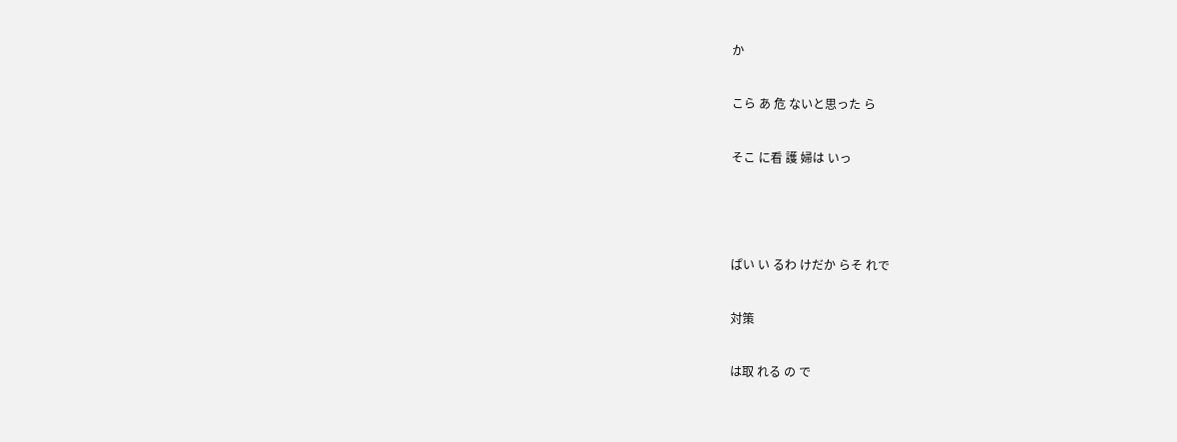か

こら あ 危 ないと思った ら

そこ に看 護 婦は いっ



ぱい い るわ けだか らそ れで

対策

は取 れる の で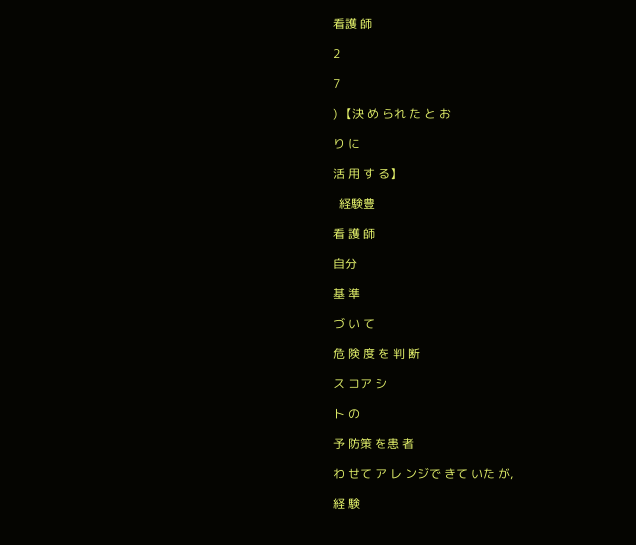看護 師

2

7

) 【決 め られ た と お

り に

活 用 す る】

  経験豊

看 護 師

自分

基 準

づ い て

危 険 度 を 判 断

ス コア シ

ト の

予 防策 を患 者

わ せて ア レ ンジで きて いた が,

経 験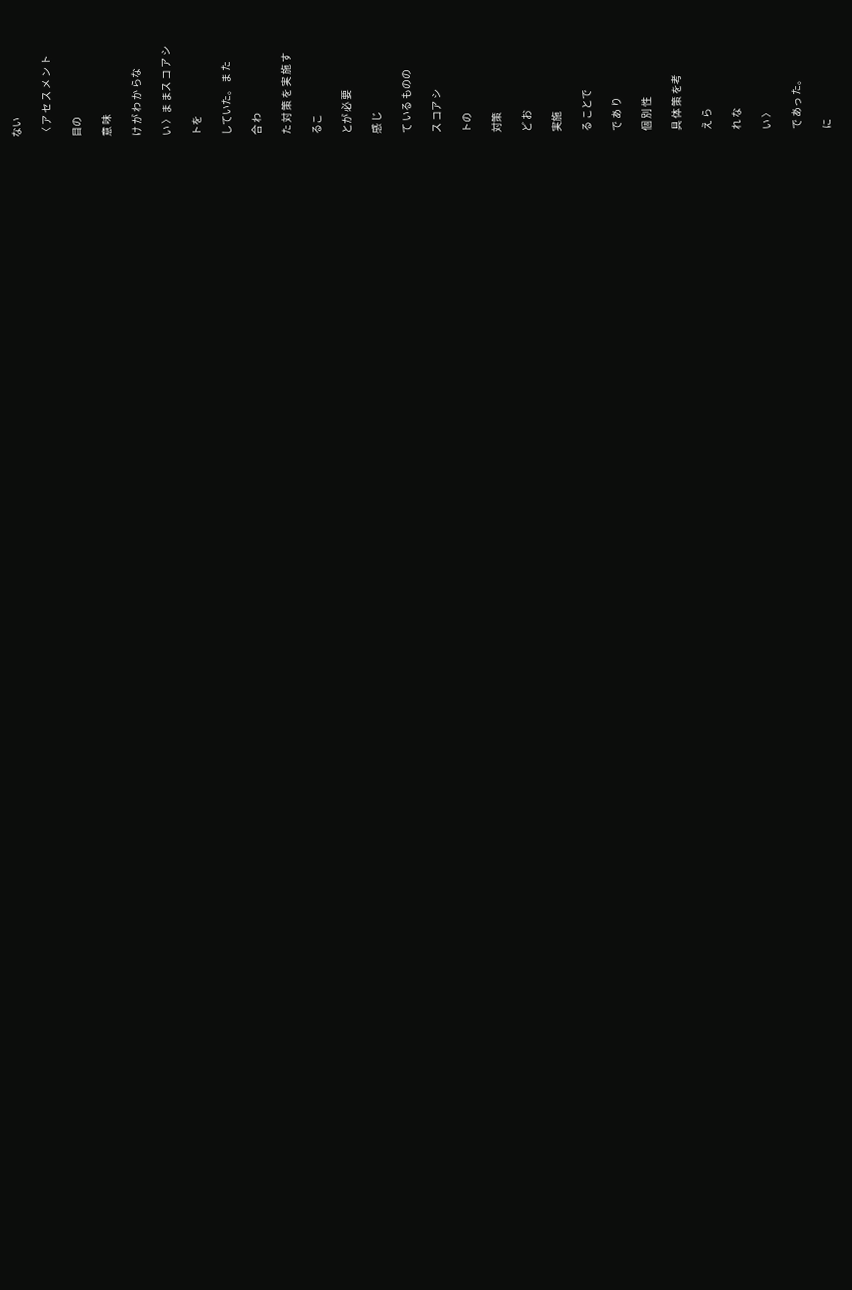ない

〈 ア セ ス メ ン ト

目の

意 味

け が わ か らな

い 〉ま まス コ ア シ

トを

していた。 ま た

合 わ

た 対 策 を 実 施 す

るこ

とが 必 要

感 じ

て いる ものの

ス コア シ

トの

対策

ど お

実施

る ことで

で あ り

個 別 性

具 体 策 を考

え ら

れ な

い 〉

で あっ た。

に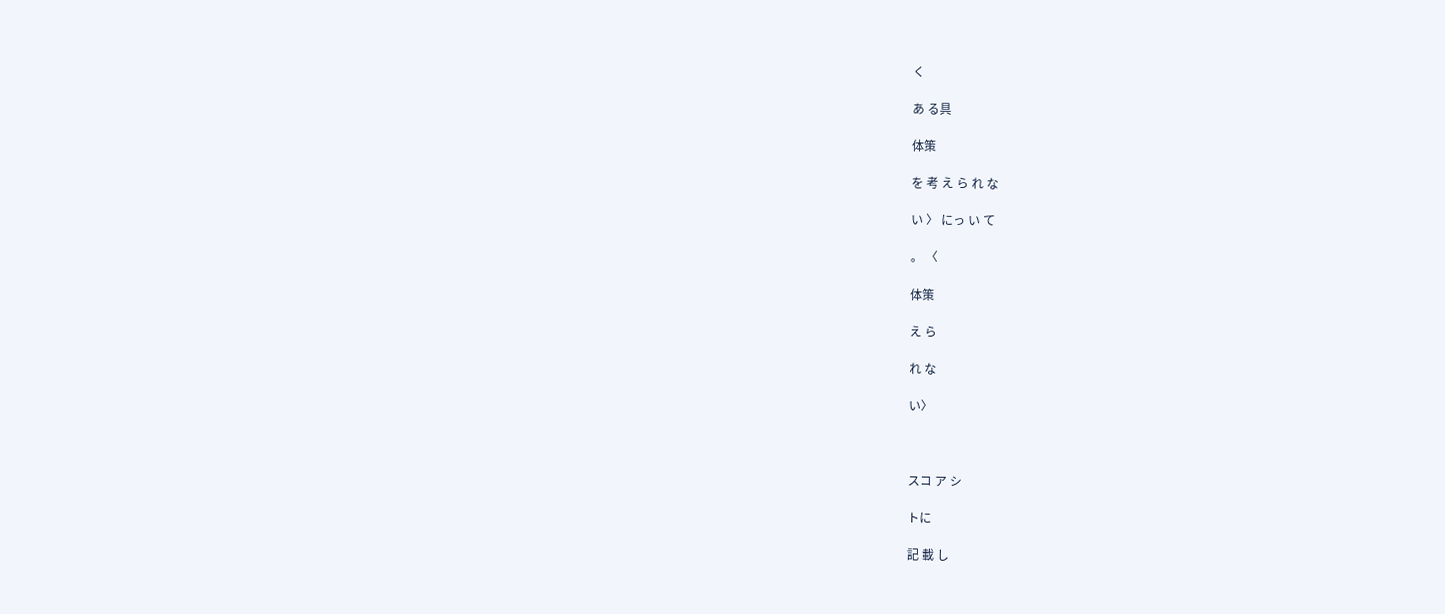く

あ る具

体策

を 考 え ら れ な

い 〉 にっ い て

。 〈

体策

え ら

れ な

い〉



スコ ア シ

トに

記 載 し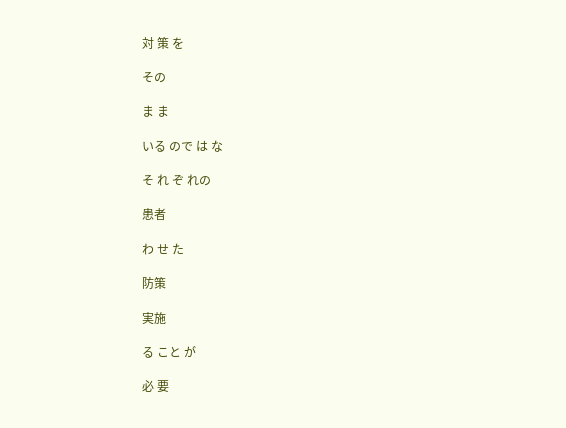対 策 を

その

ま ま

いる ので は な

そ れ ぞ れの

患者

わ せ た

防策

実施

る こと が

必 要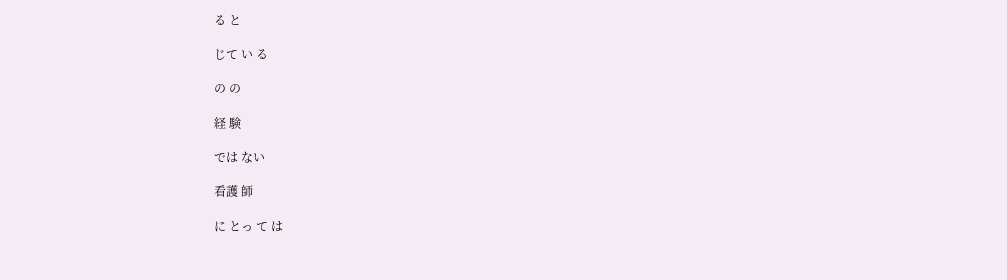る と

じて い る

の の

経 験

では ない

看護 師

に とっ て は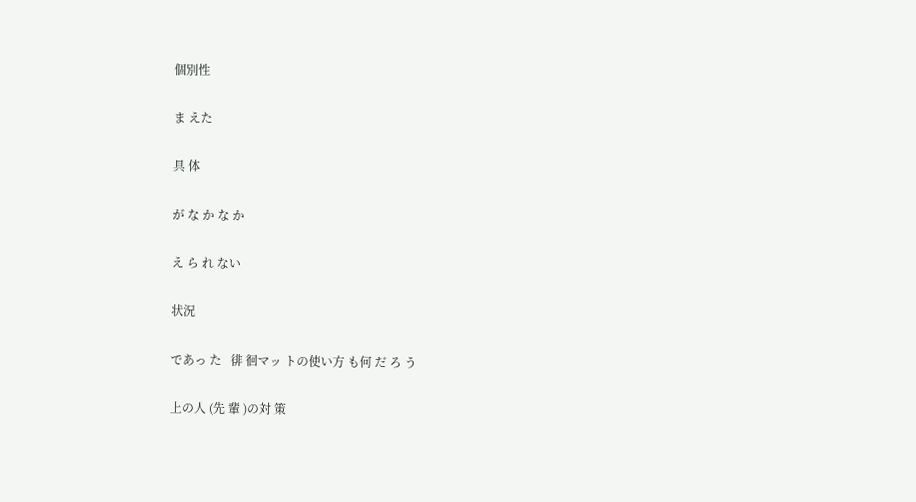個別性

ま えた

具 体

が な か な か

え ら れ ない

状況

であっ た   徘 徊マッ トの使い方 も何 だ ろ う

上の人 (先 輩 )の対 策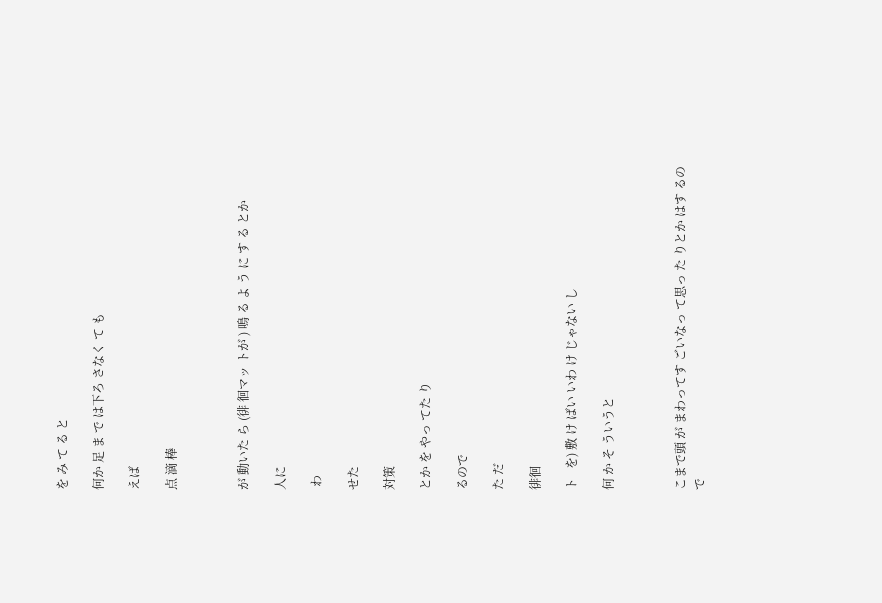を み て る と

何か 足 ま で は下ろ さなく て も

えば

点 滴 棒



が 動いた ら (徘 徊マッ トが ) 鳴 る よ う に す る とか

人に

 わ

せた

対策

とか を やっ てた り

るので

た だ

徘徊

ト   を) 敷 け ばい いわ け じゃない し

何 か そ ういうと



こまで頭 が まわってす ごいなっ て思っ た りとか はす るの で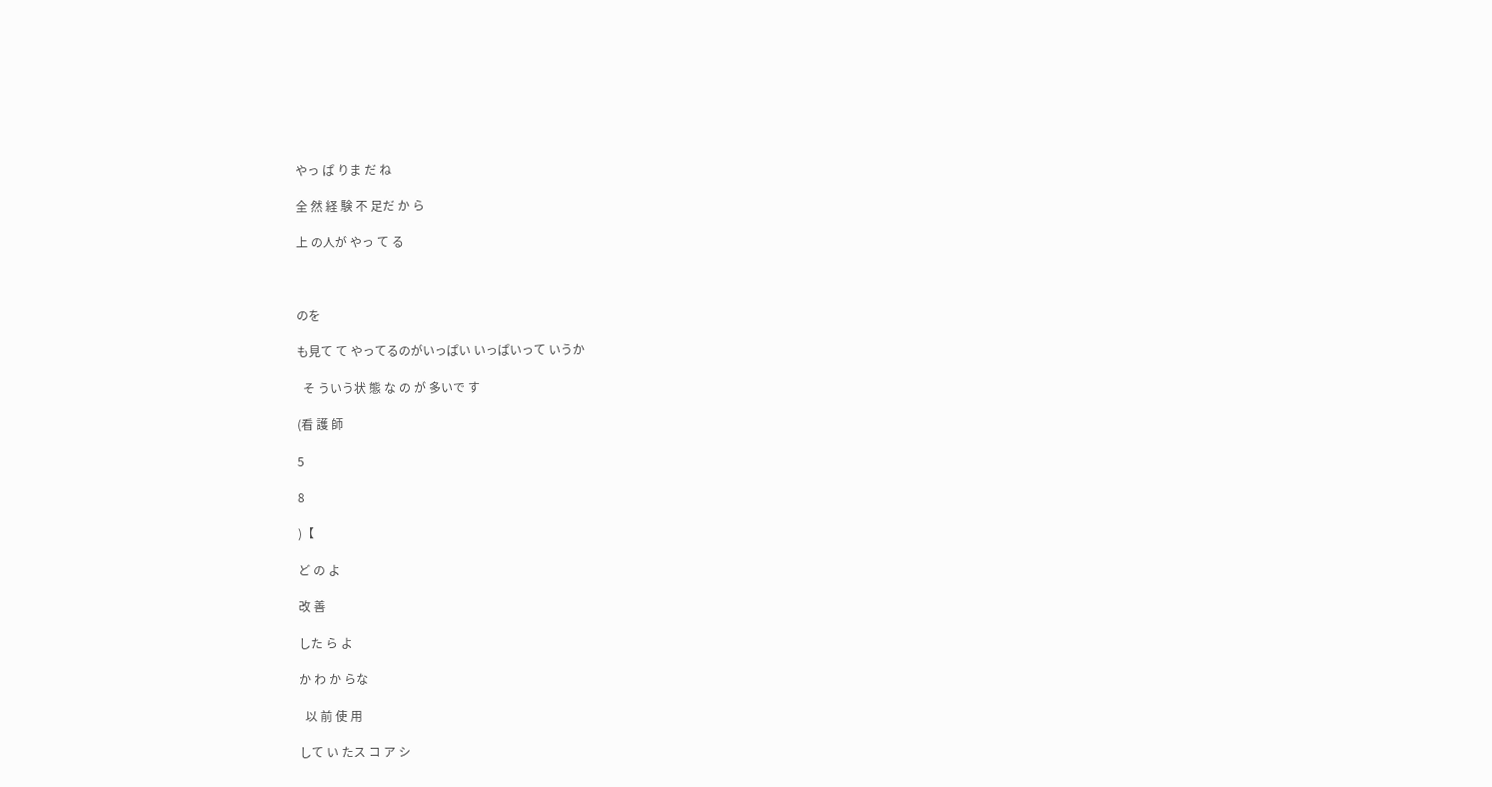やっ ぱ りま だ ね

全 然 経 験 不 足だ か ら

上 の人が やっ て る



のを

も見て て やってるのがいっぱい いっぱいって いうか

  そ ういう状 態 な の が 多いで す

(看 護 師

5

8

)【

ど の よ

改 善

した ら よ

か わ か らな

  以 前 使 用

して い たス コ ア シ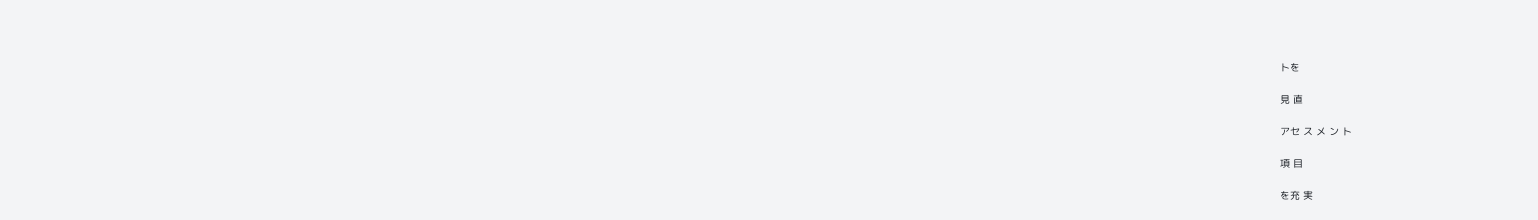トを

見 直

アセ ス メ ン ト

項 目

を充 実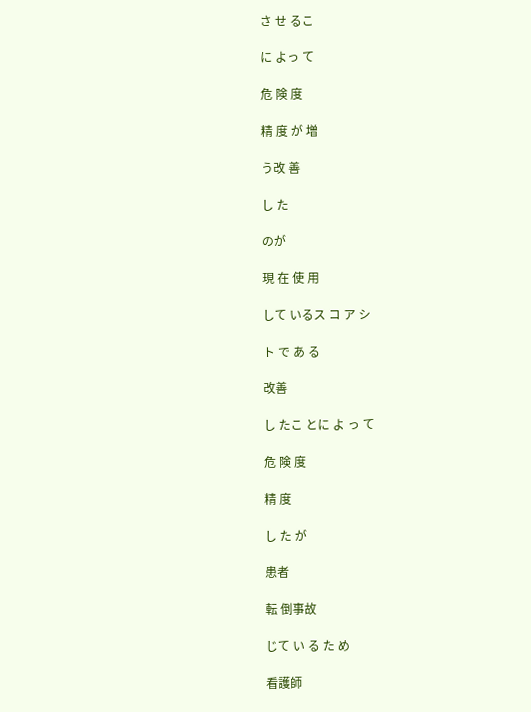さ せ るこ

に よっ て

危 険 度

精 度 が 増

う改 善

し た

のが

現 在 使 用

して いるス コ ア シ

ト で あ る

改善

し たこ とに よ っ て

危 険 度

精 度

し た が

患者

転 倒事故

じて い る た め

看護師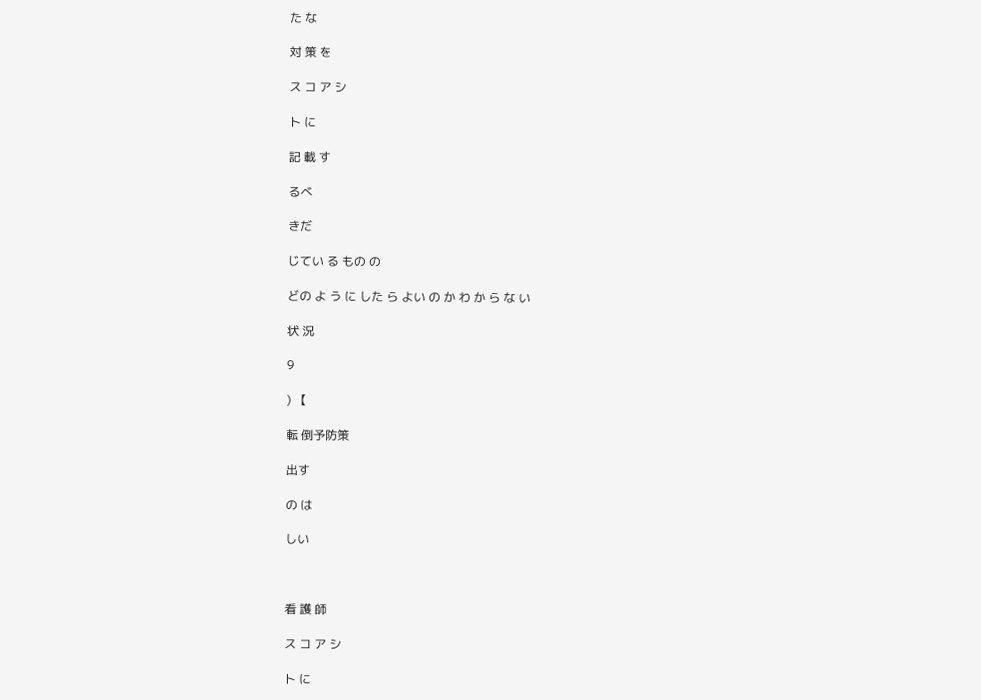た な

対 策 を

ス コ ア シ

ト に

記 載 す

るべ

きだ

じてい る もの の

どの よ う に した ら よい の か わ か ら な い

状 況

9

) 【

転 倒予防策

出す

の は

しい



看 護 師

ス コ ア シ

ト に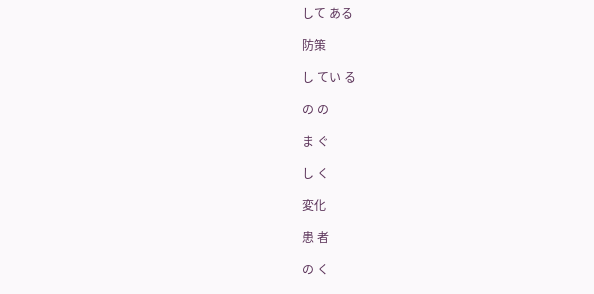して ある

防策

し てい る

の の

ま ぐ

し く

変化

患 者

の く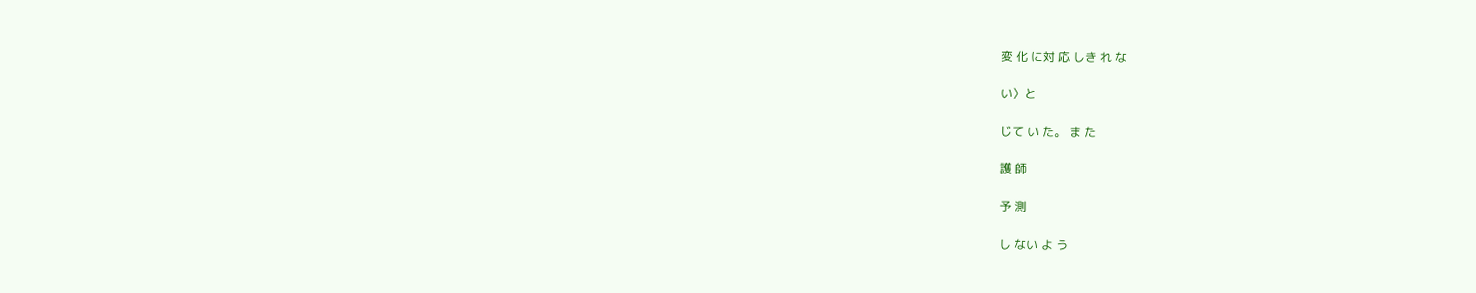変 化 に対 応 しき れ な

い〉と

じて い た。 ま た

護 師

予 測

し ない よ う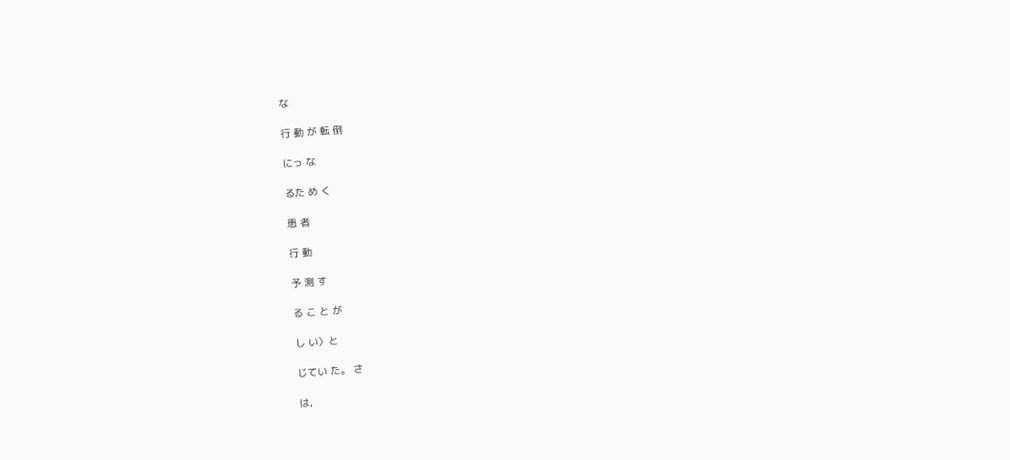な

行 動 が 転 倒

にっ な

るた め く

患 者

行 動

予 測 す

る こ と が

し い〉と

じてい た。 さ

は,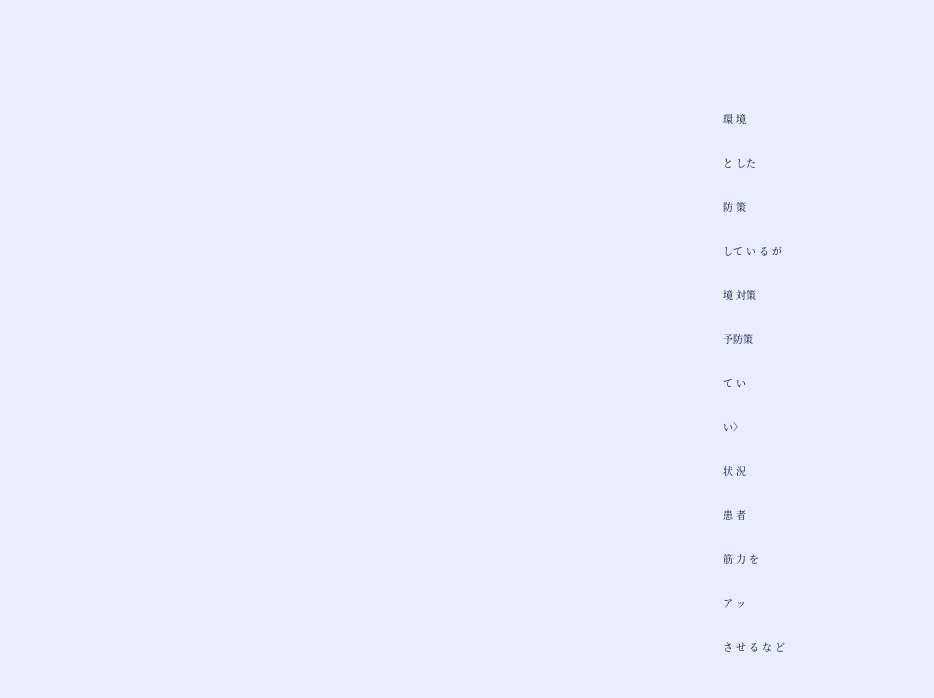環 境

と した

防 策

して い る が

境 対策

予防策

て い

い〉

状 況

患 者

筋 力 を

ア ッ

さ せ る な ど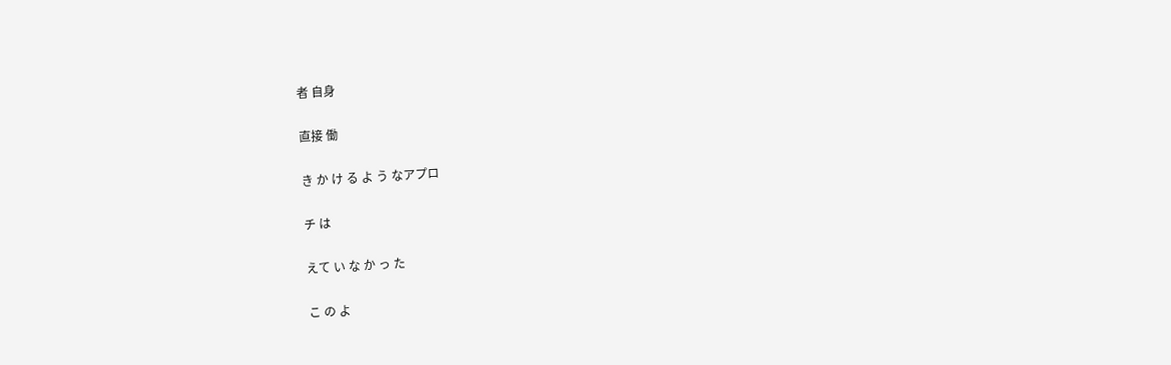者 自身

直接 働

き か け る よ う なアプロ

チ は

えて い な か っ た

こ の よ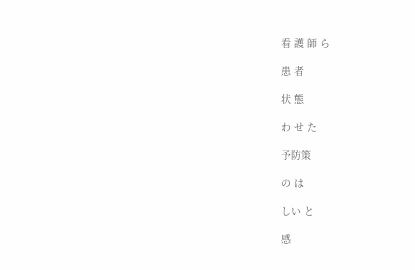看 護 師 ら

患 者

状 態

わ せ た

予防策

の は

しい と

感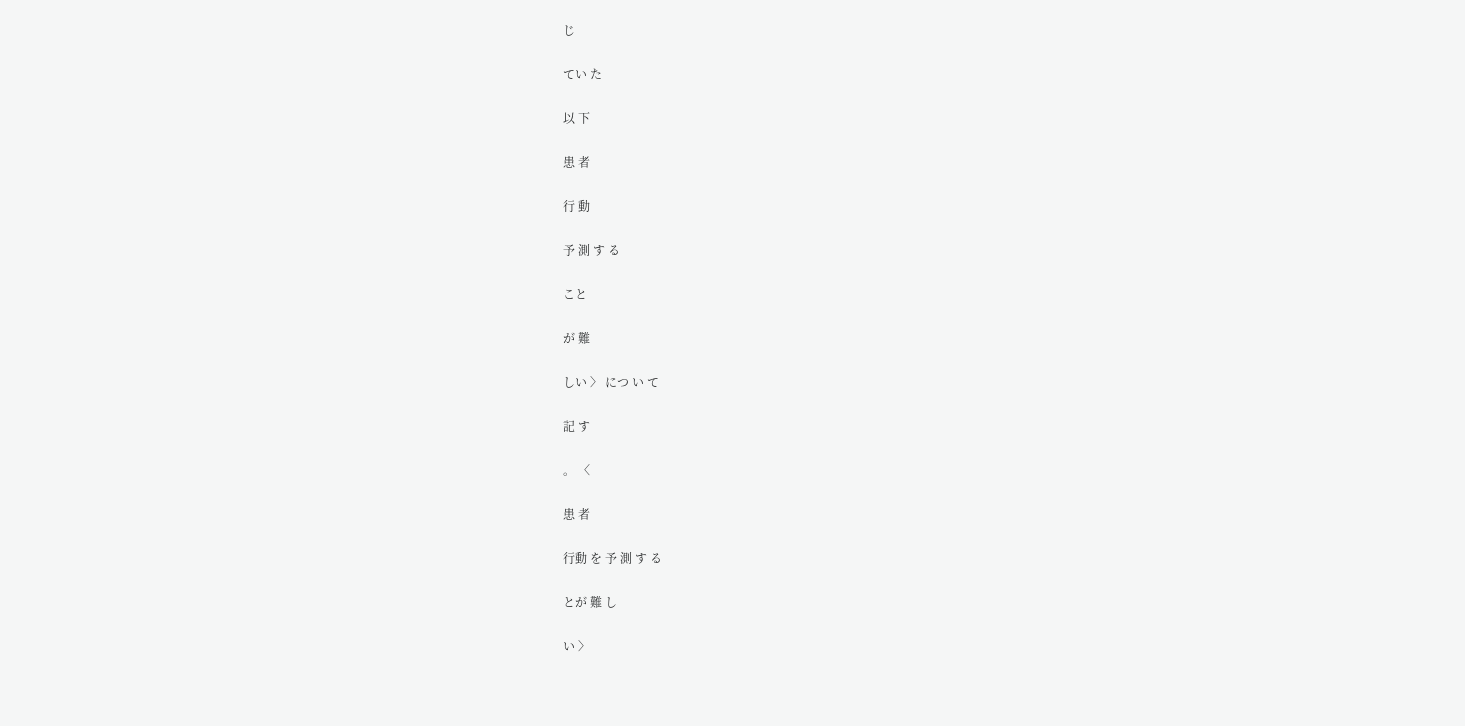じ

てい た

以 下

患 者

行 動

予 測 す る

こと

が 難

しい 〉 につ い て

記 す

。 〈

患 者

行動 を 予 測 す る

とが 難 し

い 〉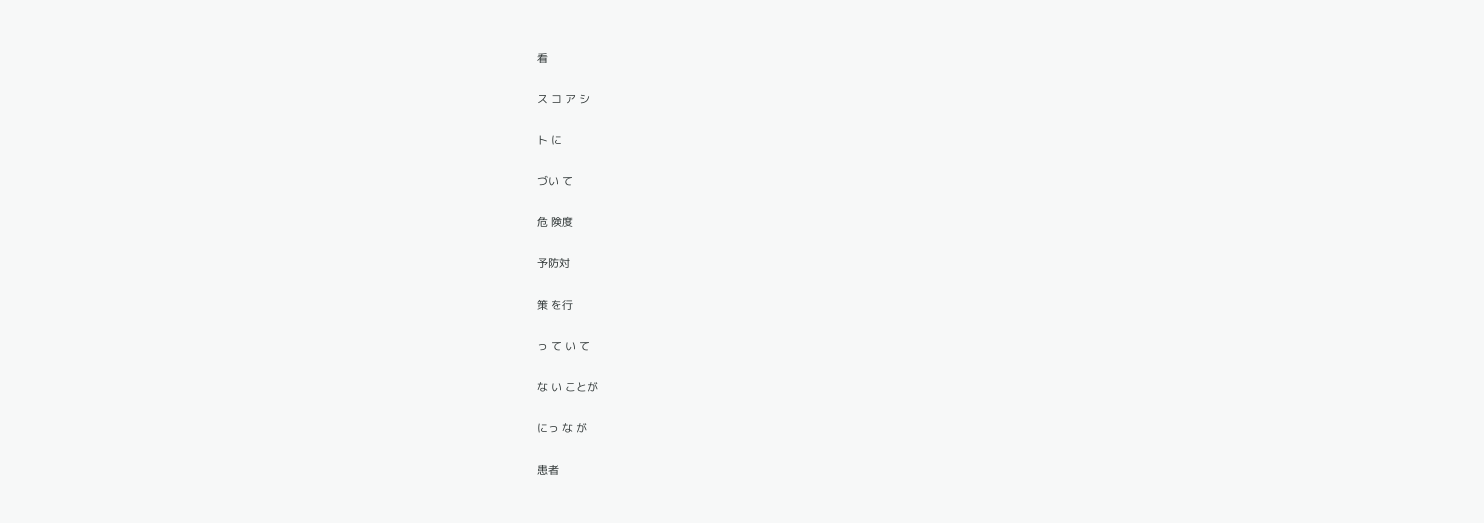看

ス コ ア シ

ト に

づい て

危 険度

予防対

策 を行

っ て い て

な い ことが

にっ な が

患者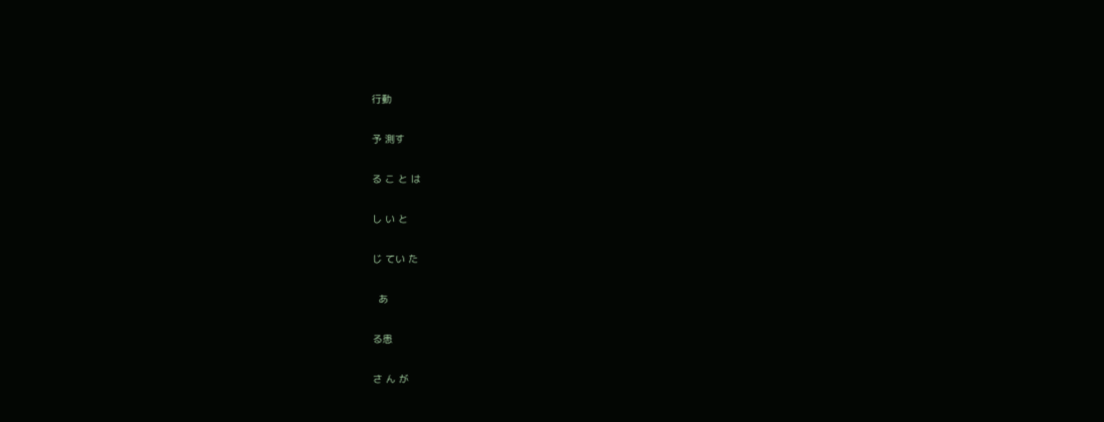行動

予 測す

る こ と は

し い と

じ てい た

  あ

る患

さ ん が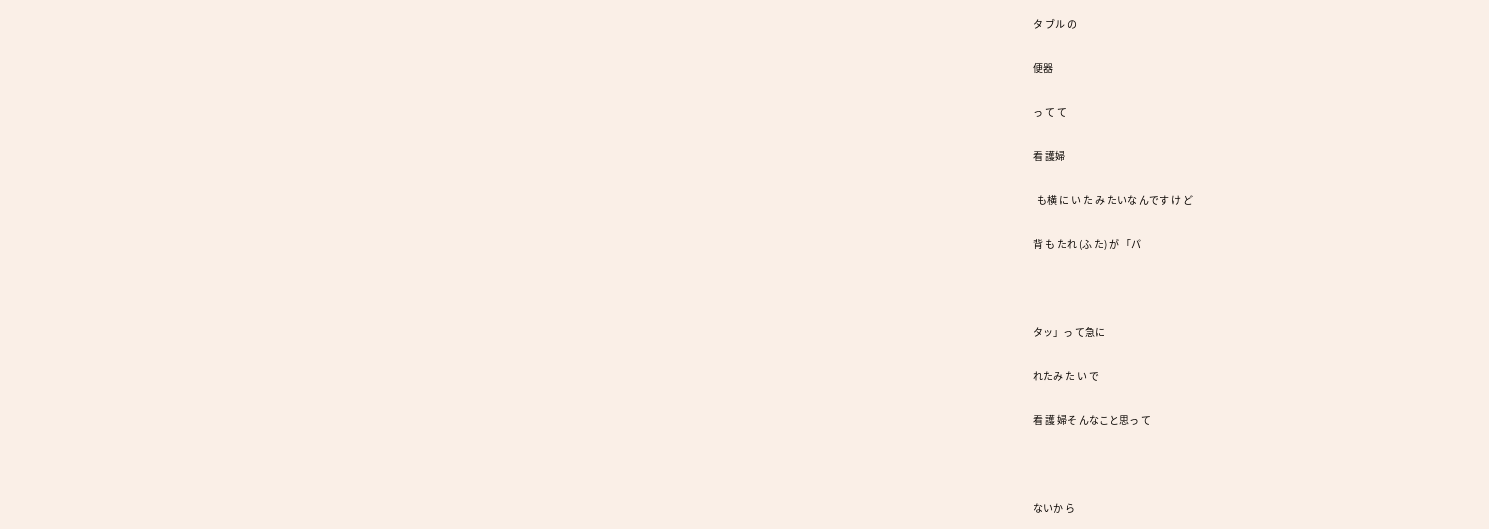タ ブル の

便器

っ て て

看 護婦

  も横 に い た み たいな んです け ど

背 も たれ (ふ た) が 「パ



タッ」っ て急に

れたみ た い で

看 護 婦そ んなこと思っ て



ないか ら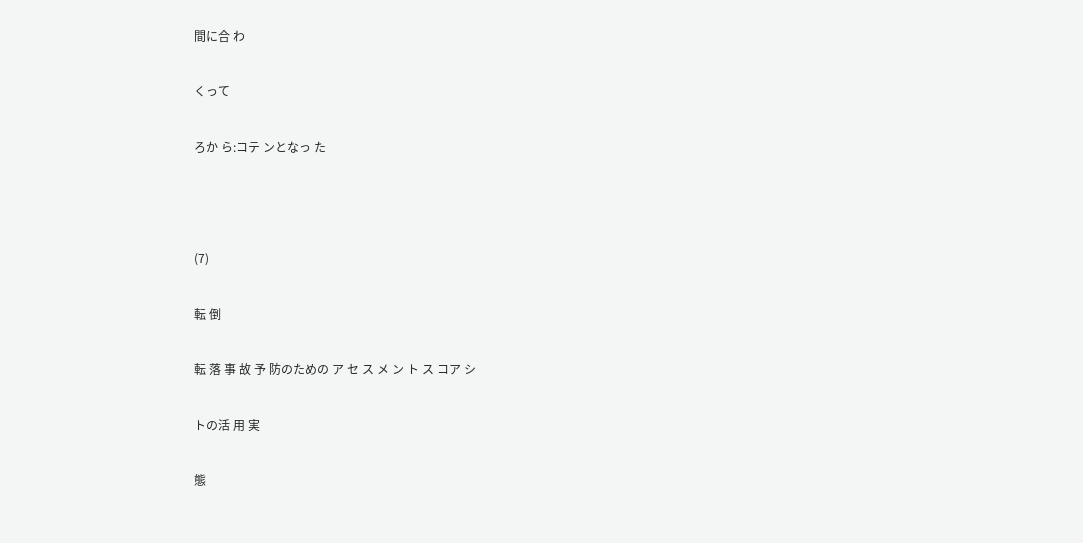間に合 わ

くって

ろか ら:コテ ンとなっ た



(7)

転 倒

転 落 事 故 予 防のための ア セ ス メ ン ト ス コア シ

トの活 用 実

態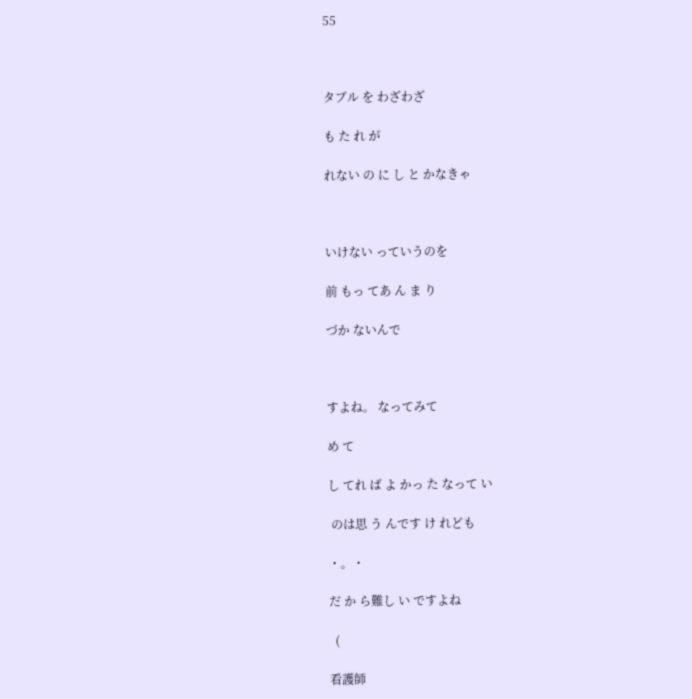55



タブル を わざわざ

も た れ が

れない の に し と かなきゃ



いけない っていうのを

前 もっ てあ ん ま り

づか ないんで



すよね。 なってみて

め て

し てれ ば よ かっ た なって い

 のは思 う んです け れども

・。・

だ か ら難し い ですよね

  (

看護師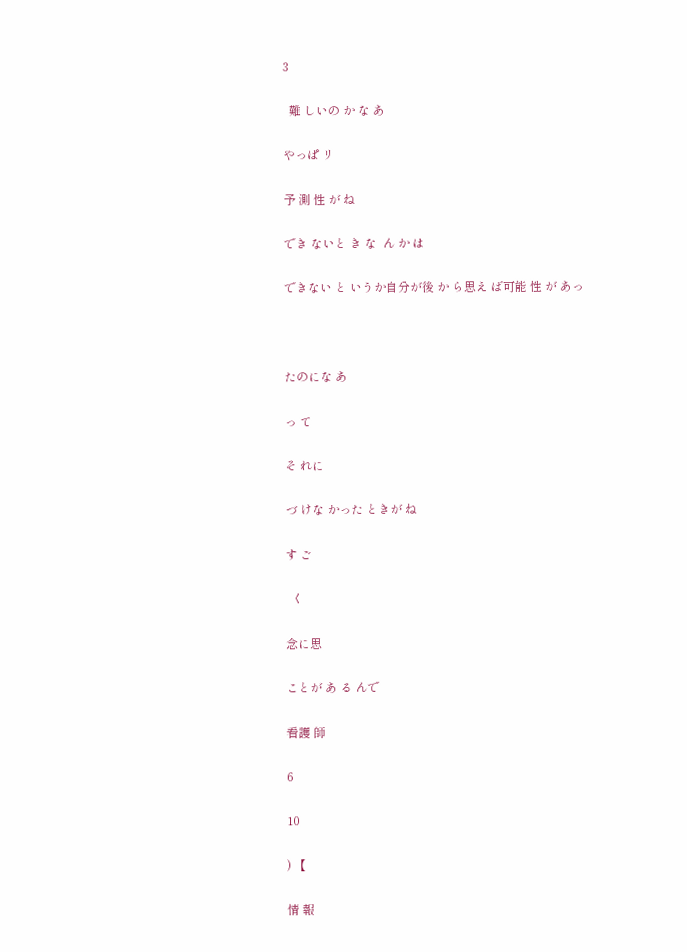3

  難 しいの か な あ

やっぱ リ

予 測 性 が ね

でき ないと き な  ん か は

できない と いうか自分が後 か ら思え ば可能 性 が あっ



たのにな あ

っ て

そ れに

づ けな かった ときが ね

す ご

  く

念に思

ことが あ る んで

看護 師

6

10

) 【

情 報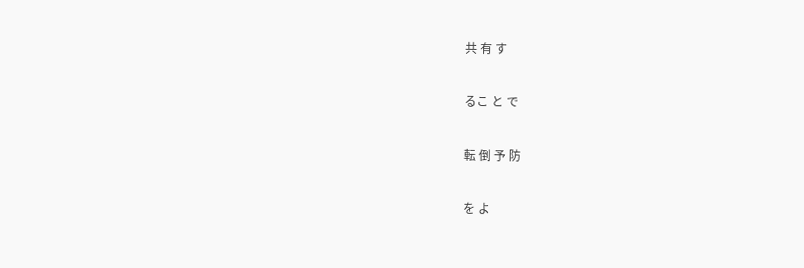共 有 す

るこ と で

転 倒 予 防

を よ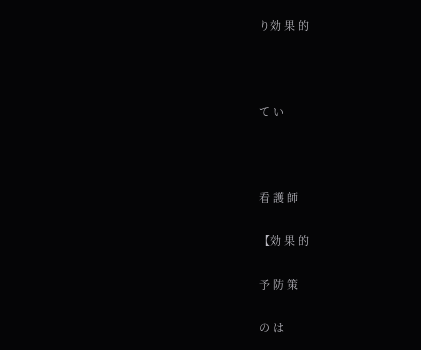り効 果 的



て い



看 護 師

【効 果 的

予 防 策

の は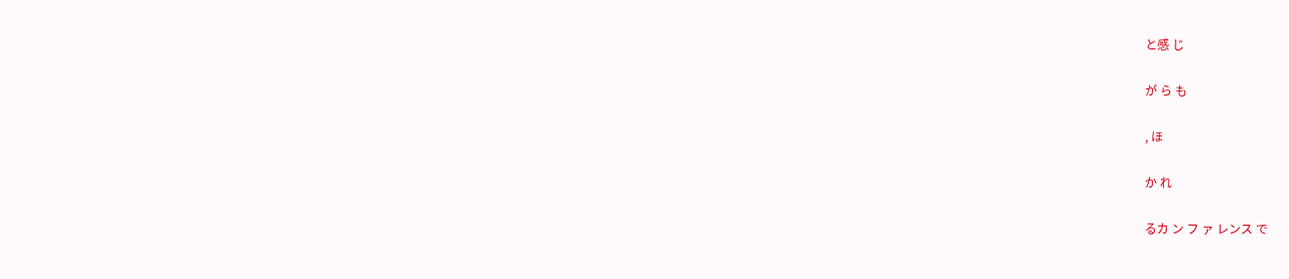と感 じ

が ら も

, ほ

か れ

るカ ン フ ァ レンス で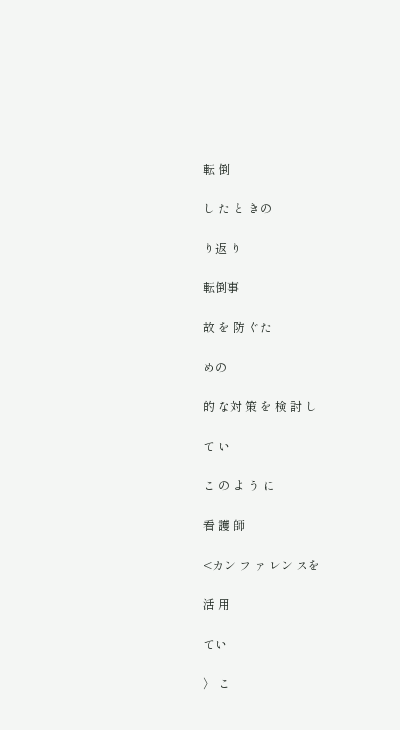転 倒

し た と きの

り返 り

転倒事

故 を 防 ぐた

めの

的 な対 策 を 検 討 し

て い

こ の よ う に

看 護 師

<カン フ ァ レン スを

活 用

てい

〉 こ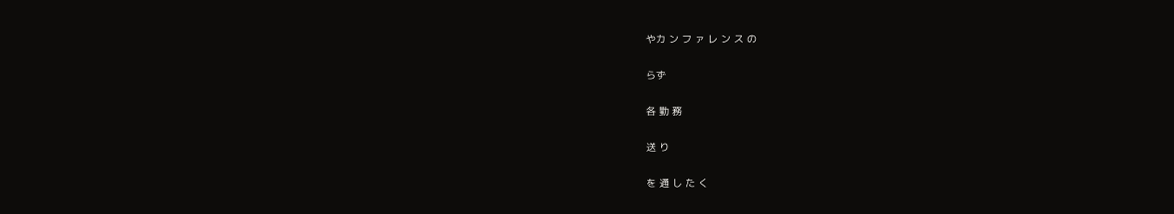やカ ン フ ァ レ ン ス の

らず

各 勤 務

送 り

を 通 し た く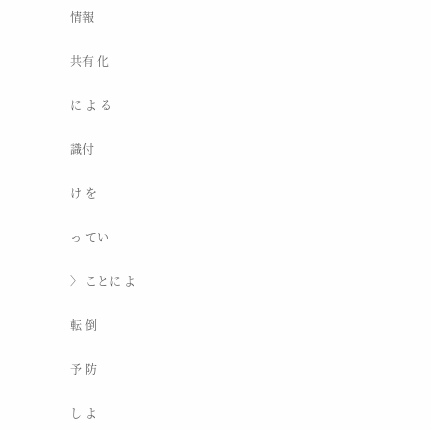情報

共有 化

に よ る

識付

け を

っ てい

〉 ことに よ

転 倒

予 防

し よ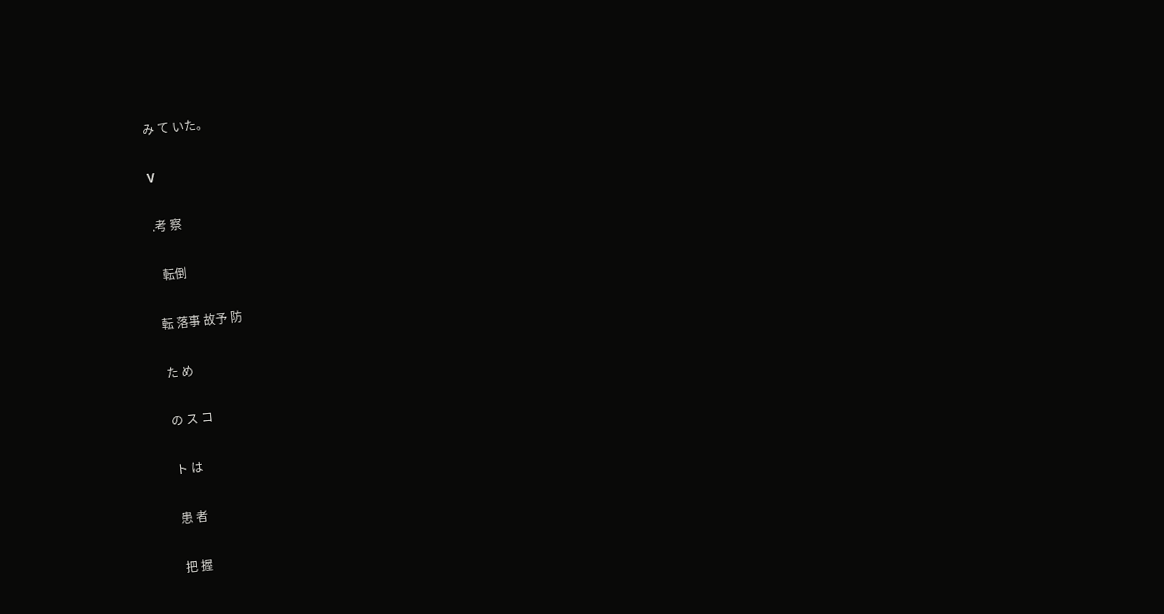み て いた。

V

.考 察

  転倒

転 落事 故予 防

た め

の ス コ

ト は

患 者

把 握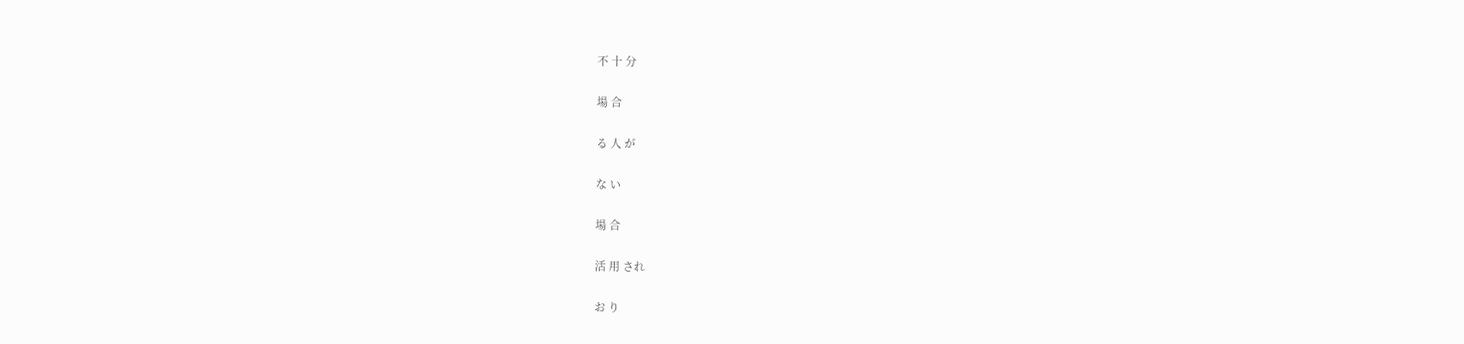不 十 分

場 合

る 人 が

な い

場 合

活 用 され

お り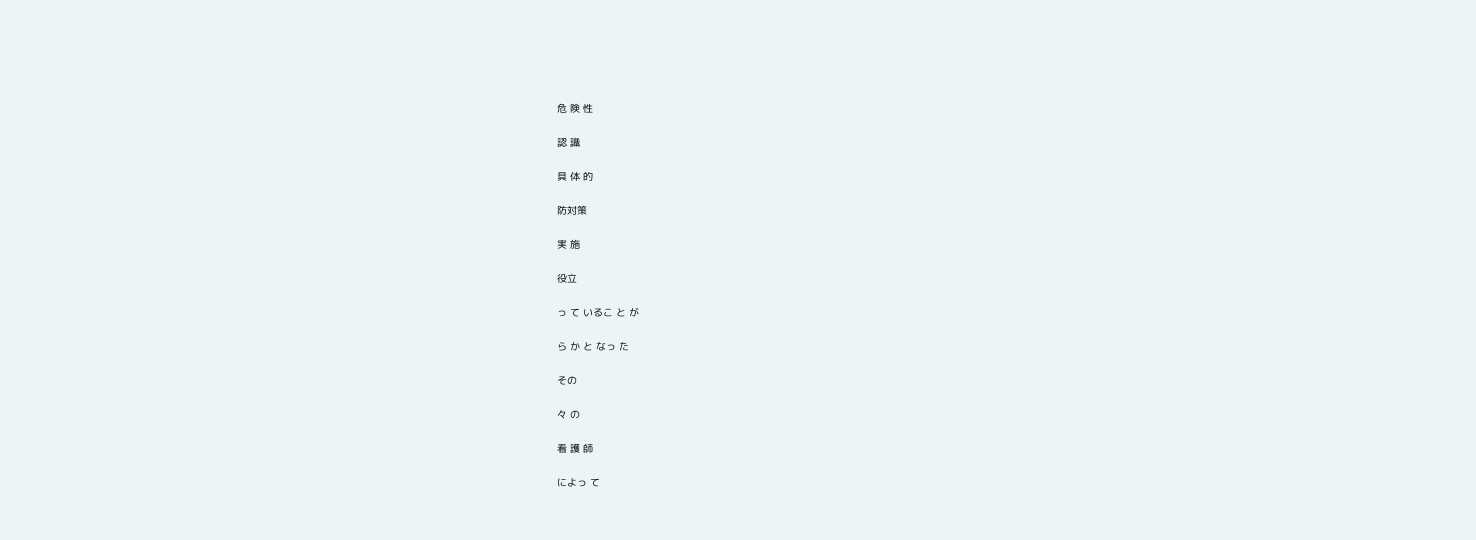危 険 性

認 識

具 体 的

防対策

実 施

役立

っ て いるこ と が

ら か と なっ た

その

々 の

看 護 師

によっ て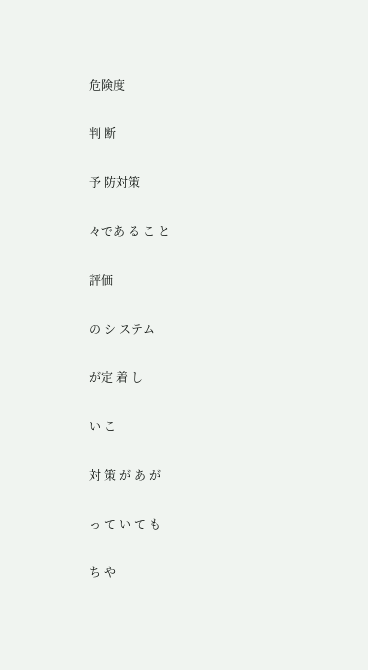危険度

判 断

予 防対策

々であ る こ と

評価

の シ ステム

が定 着 し

い こ

対 策 が あ が

っ て い て も

ち や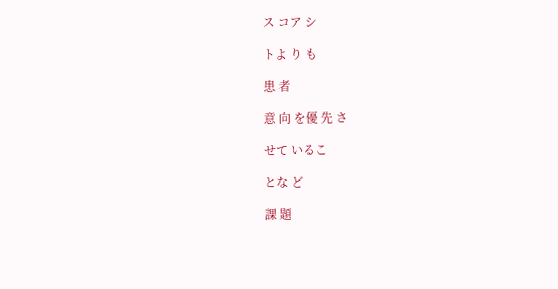ス コア シ

トよ り も

患 者

意 向 を優 先 さ

せて いるこ

とな ど

課 題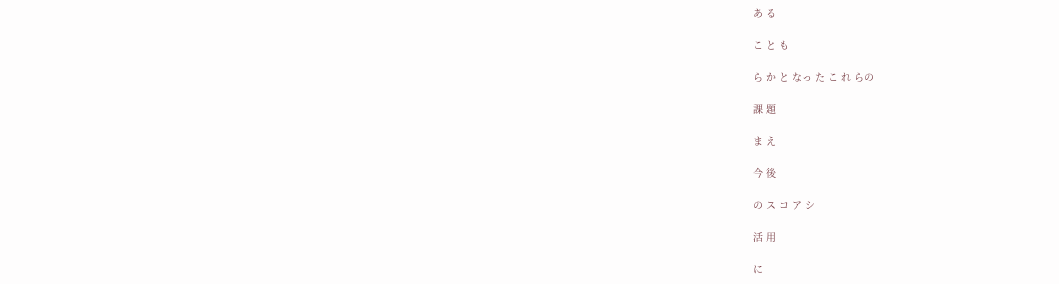あ る

こ と も

ら か と なっ た こ れ らの

課 題

ま え

今 後

の ス コ ア シ

活 用

に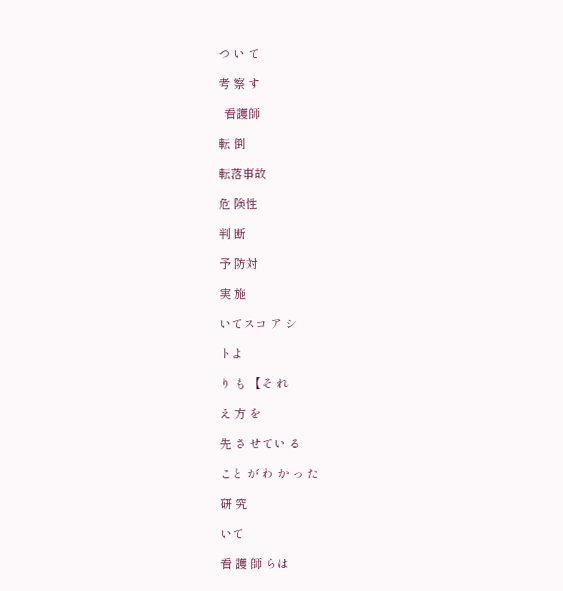つ い て

考 察 す

  看護師

転 倒

転落事故

危 険性

判 断

予 防対

実 施

いてスコ ア シ

トよ

り も 【そ れ

え 方 を

先 さ せてい る

こと が わ か っ た

研 究

いて

看 護 師 らは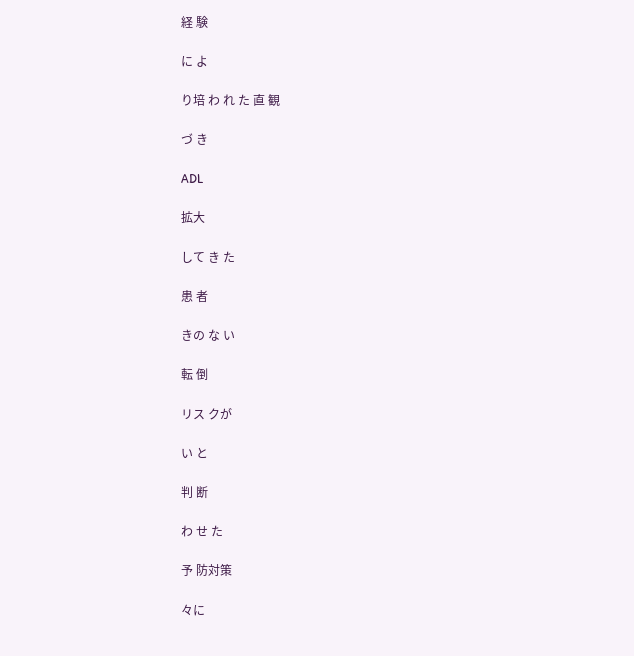経 験

に よ

り培 わ れ た 直 観

づ き

ADL

拡大

して き た

患 者

きの な い

転 倒

リス クが

い と

判 断

わ せ た

予 防対策

々に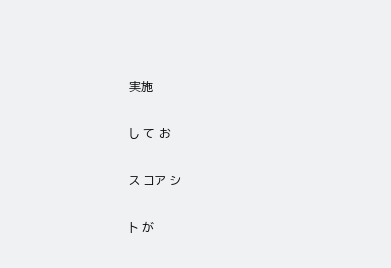実施

し て お

ス コア シ

ト が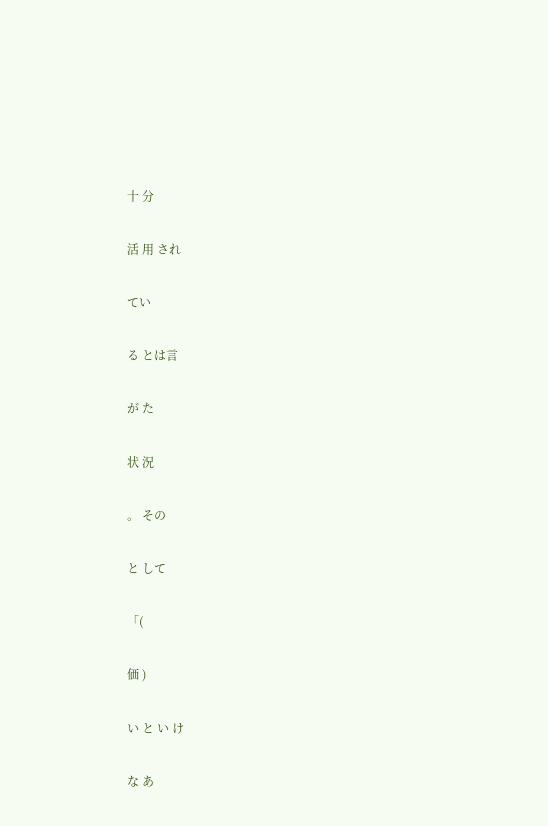十 分

活 用 され

てい

る とは言

が た

状 況

。 その

と して

「(

価 )

い と い け

な あ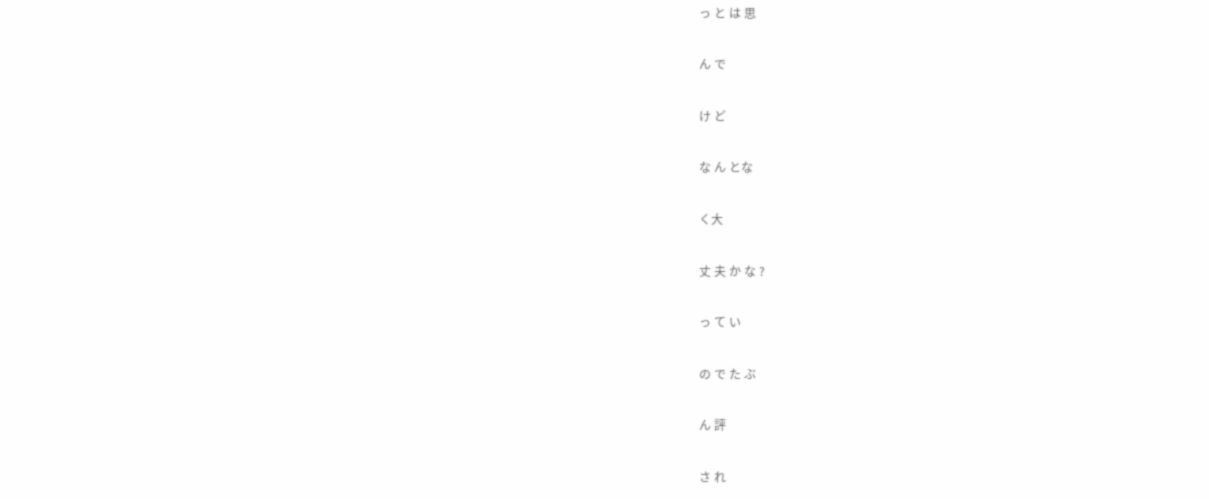っ と は 思

ん で

け ど

な ん とな

く大

丈 夫 か な ?

っ て い

の で た ぶ

ん 評

さ れ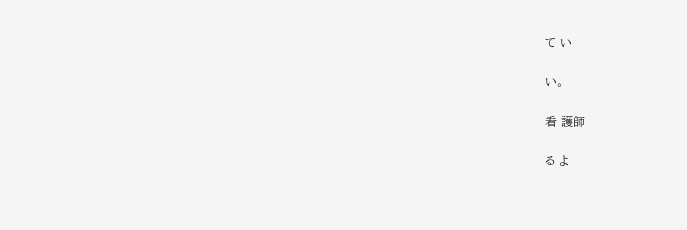て い

い。

看 護師

る よ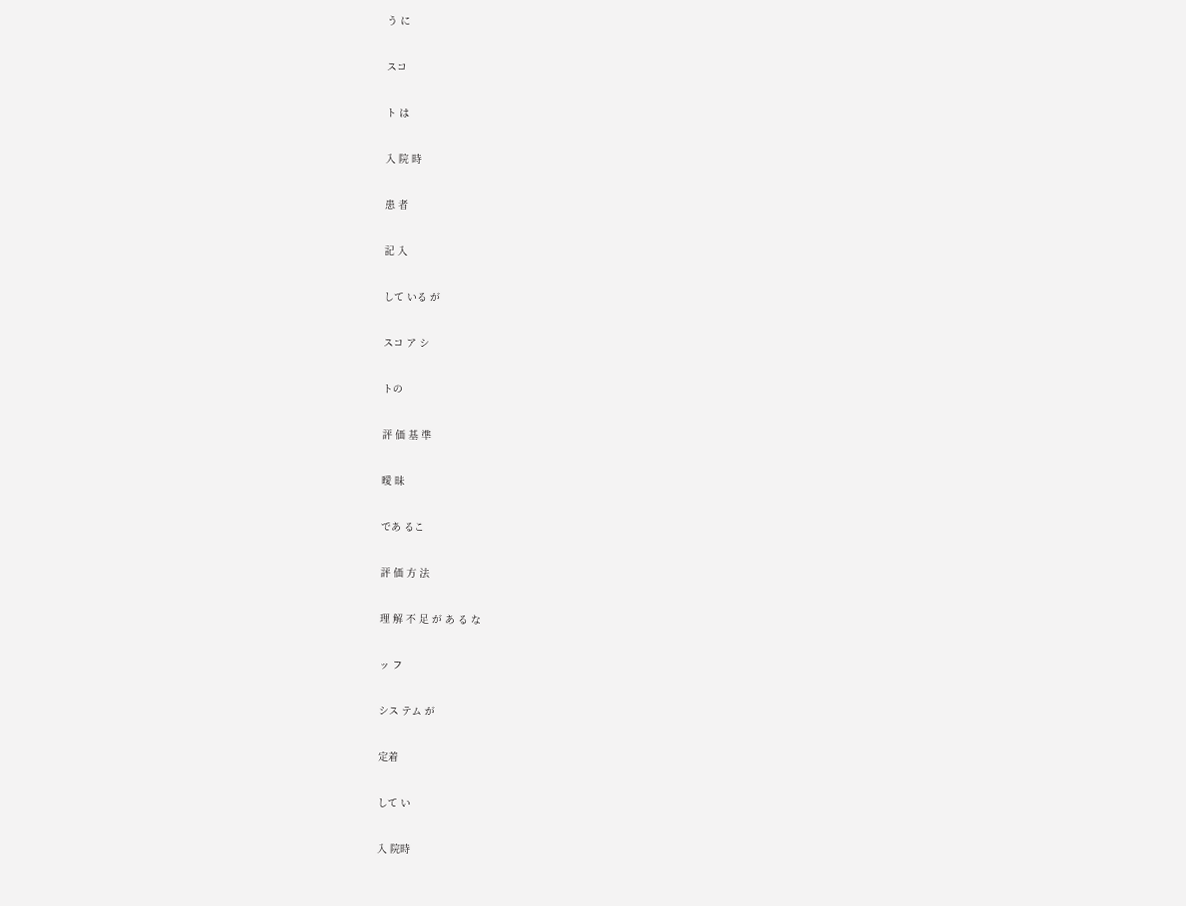う に

スコ

ト は

入 院 時

患 者

記 入

して いる が

スコ ア シ

トの

評 価 基 準

曖 昧

であ るこ

評 価 方 法

理 解 不 足 が あ る な

ッ フ

シス テム が

定着

して い

入 院時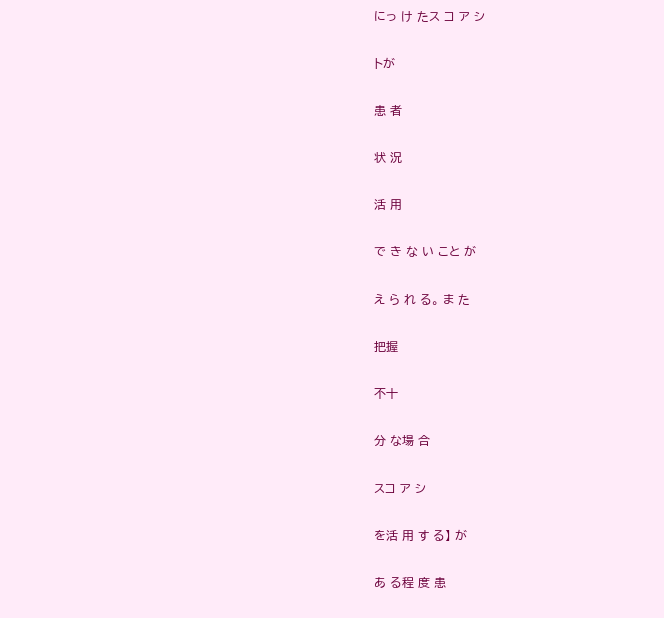にっ け たス コ ア シ

トが

患 者

状 況

活 用

で き な い こと が

え ら れ る。 ま た

把握

不十

分 な場 合

スコ ア シ

を活 用 す る】 が

あ る程 度 患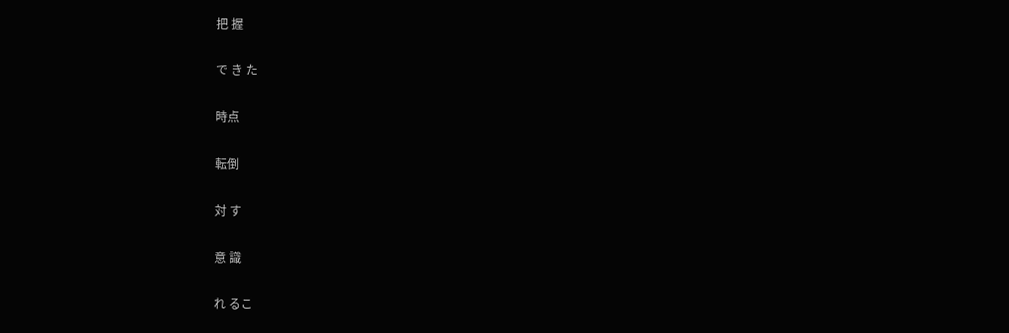把 握

で き た

時点

転倒

対 す

意 識

れ るこ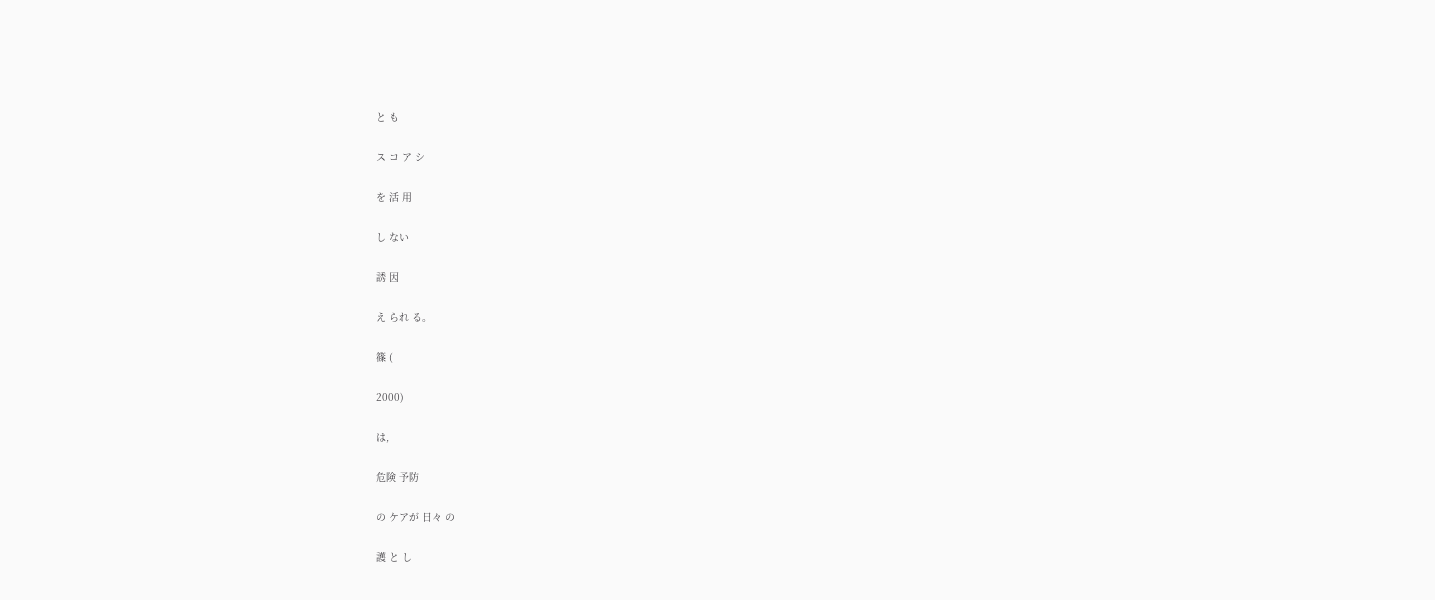と も

ス コ ア シ

を 活 用

し ない

誘 因

え られ る。

篠 (

2000)

は,

危険 予防

の ケアが 日々 の

護 と し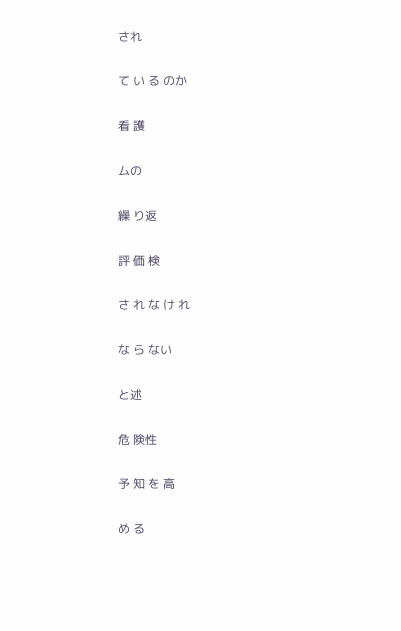され

て い る のか

看 護

ムの

繰 り返

評 価 検

さ れ な け れ

な ら ない

と述

危 険性

予 知 を 高

め る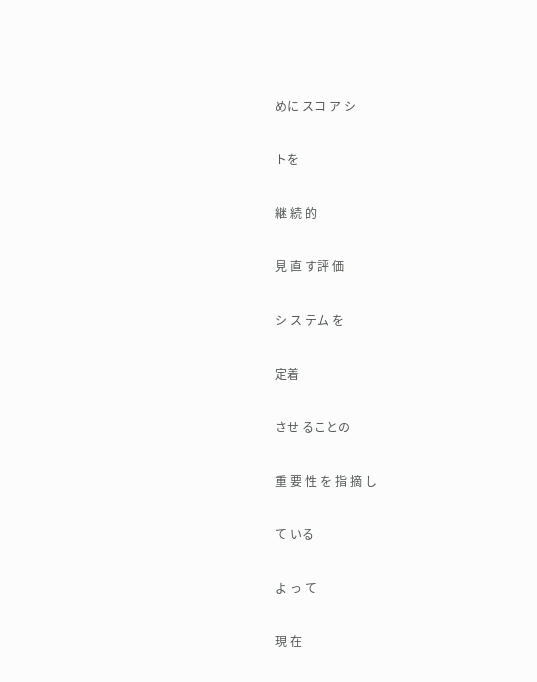めに スコ ア シ

トを

継 続 的

見 直 す評 価

シ ス テム を

定着

させ ることの

重 要 性 を 指 摘 し

て いる

よ っ て

現 在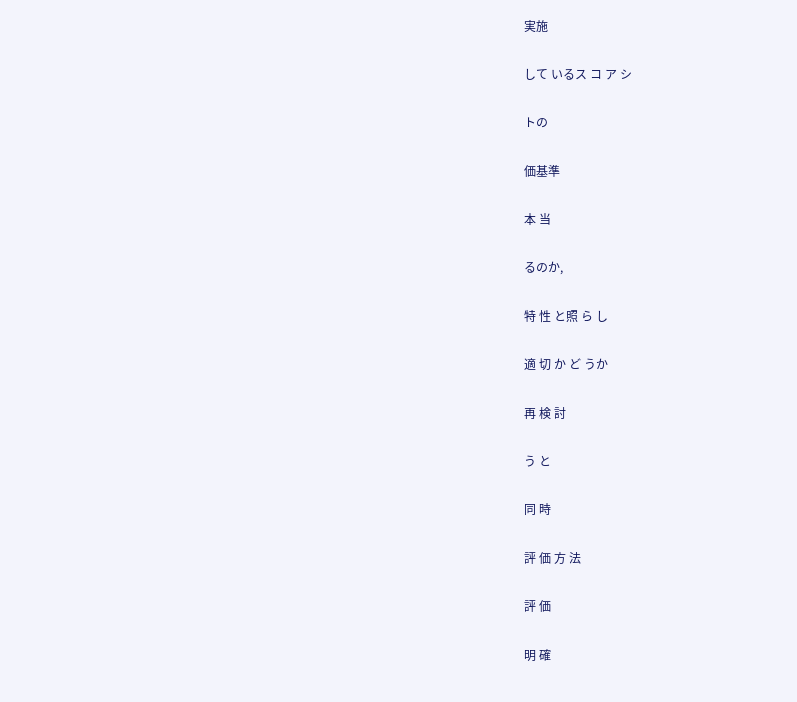実施

して いるス コ ア シ

トの

価基準

本 当

るのか,

特 性 と照 ら し

適 切 か ど うか

再 検 討

う と

同 時

評 価 方 法

評 価

明 確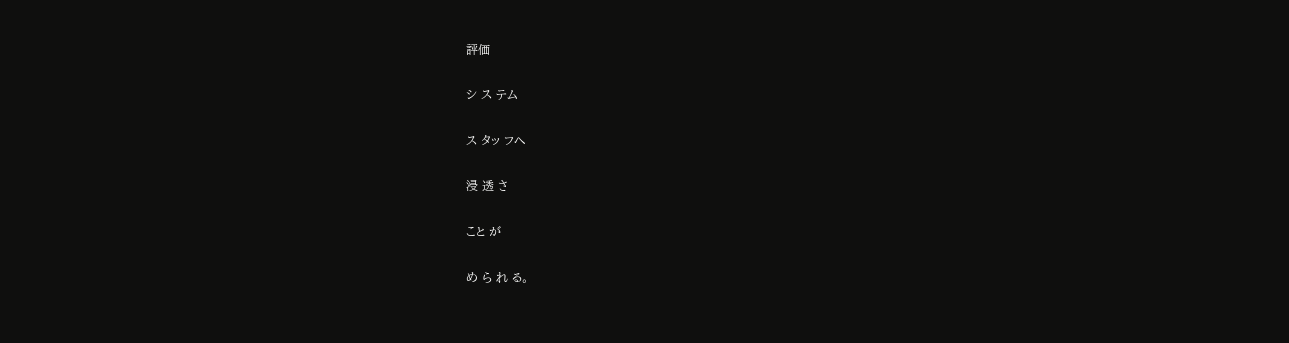評価

シ ス テム

ス タッ フへ

浸 透 さ

こと が

め ら れ る。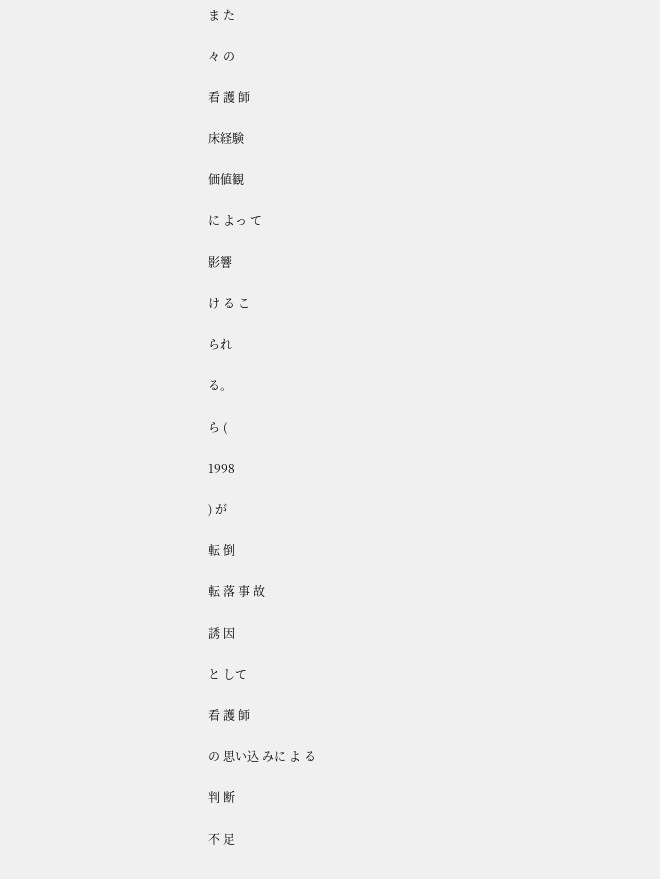ま た

々 の

看 護 師

床経験

価値観

に よっ て

影響

け る こ

られ

る。

ら (

1998

) が

転 倒

転 落 事 故

誘 因

と して

看 護 師

の 思い込 みに よ る

判 断

不 足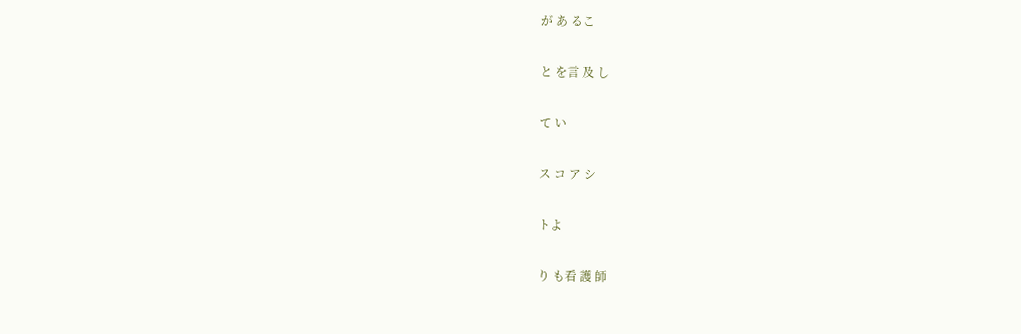が あ るこ

と を言 及 し

て い

ス コ ア シ

トよ

り も看 護 師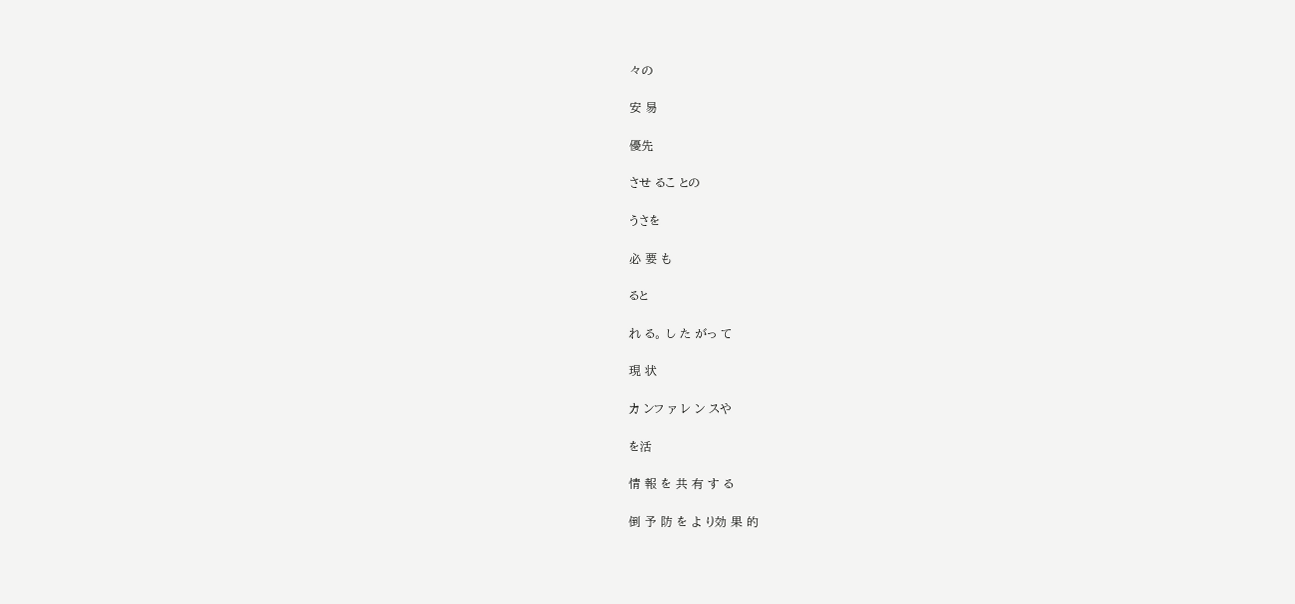々の

安 易

優先

させ るこ との

うさを

必 要 も

ると

れ る。 し た がっ て

現 状

カ ンフ ァ レ ン スや

を活

情 報 を 共 有 す る

倒 予 防 を よ り効 果 的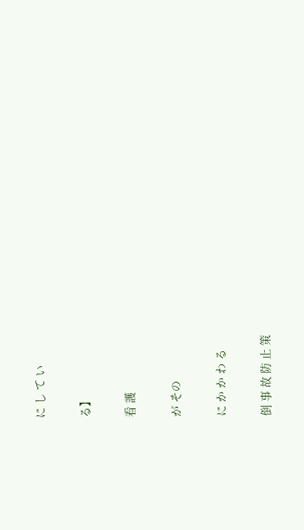に し て い

る】

看 護

が その

に か か わ る

倒 事 故 防 止 策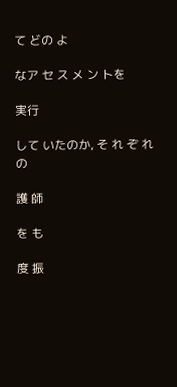て どの よ

なア セ ス メ ン トを

実行

して いたのか, そ れ ぞ れ の

護 師

を も

度 振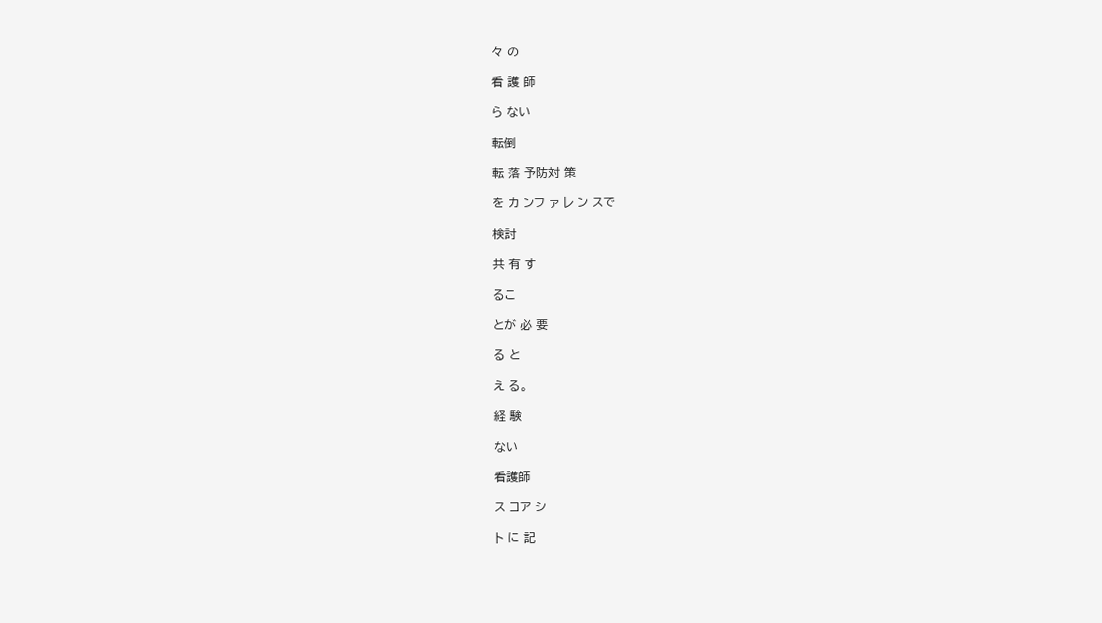々 の

看 護 師

ら ない

転倒

転 落 予防対 策

を カ ンフ ァ レ ン スで

検討

共 有 す

るこ

とが 必 要

る と

え る。

経 験

ない

看護師

ス コア シ

ト に 記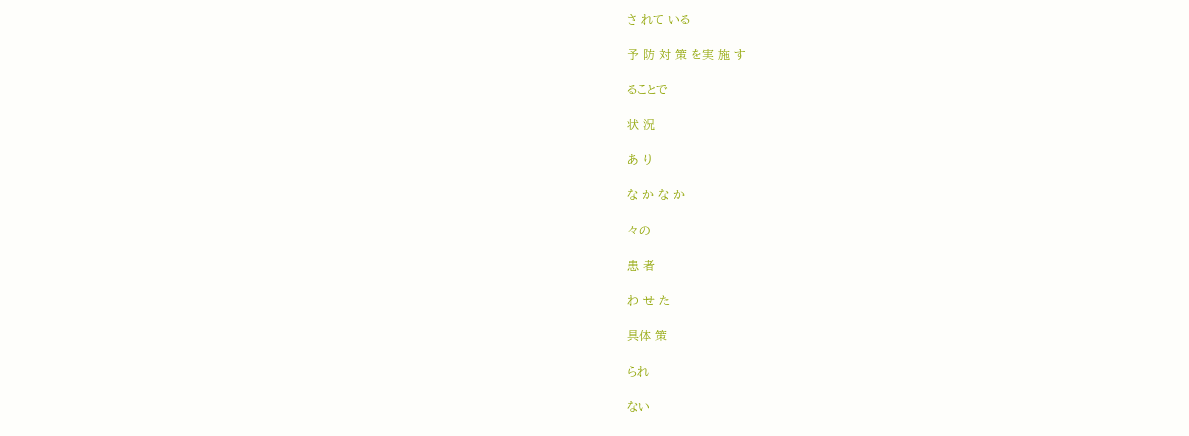さ れて いる

予 防 対 策 を実 施 す

ることで

状 況

あ り

な か な か

々の

患 者

わ せ た

具体 策

られ

ない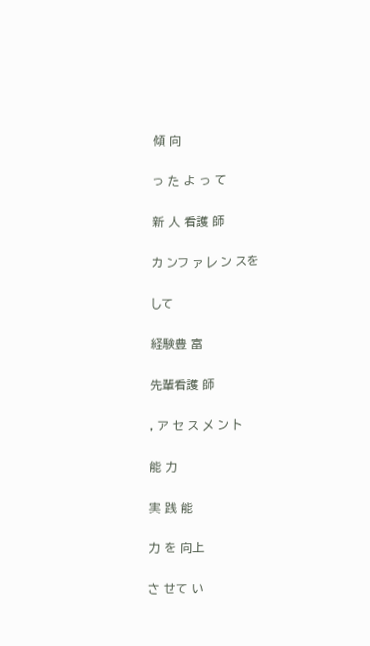傾 向

っ た よ っ て

新 人 看護 師

カ ンフ ァ レ ン スを

して

経験豊 富

先輩看護 師

, ア セ ス メ ン ト

能 力

実 践 能

力 を 向上

さ せて い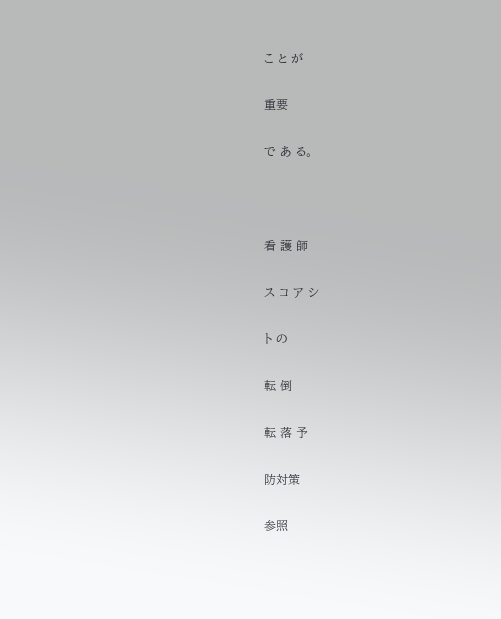こ と が

重要

で あ る。



看 護 師

ス コ ア シ

ト の

転 倒

転 落 予

防対策

参照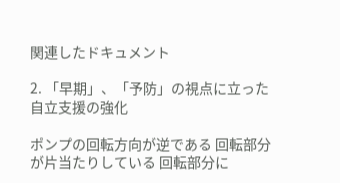関連したドキュメント

2. 「早期」、「予防」の視点に立った自立支援の強化

ポンプの回転方向が逆である 回転部分が片当たりしている 回転部分に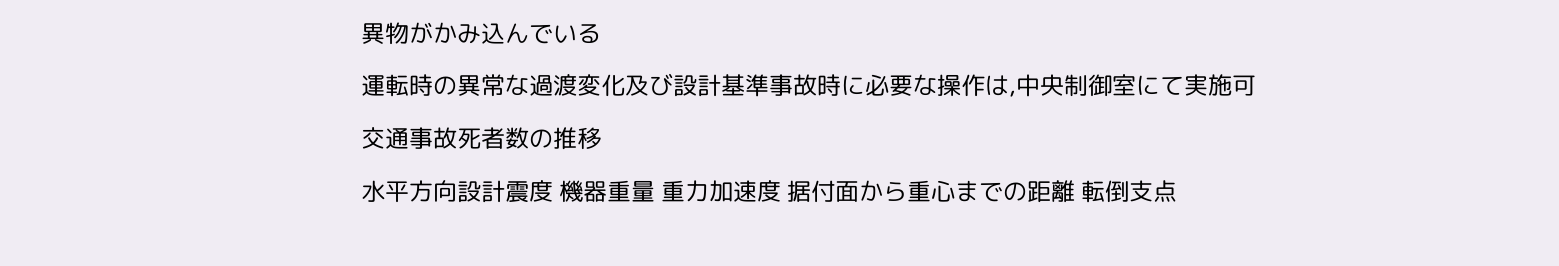異物がかみ込んでいる

運転時の異常な過渡変化及び設計基準事故時に必要な操作は,中央制御室にて実施可

交通事故死者数の推移

水平方向設計震度 機器重量 重力加速度 据付面から重心までの距離 転倒支点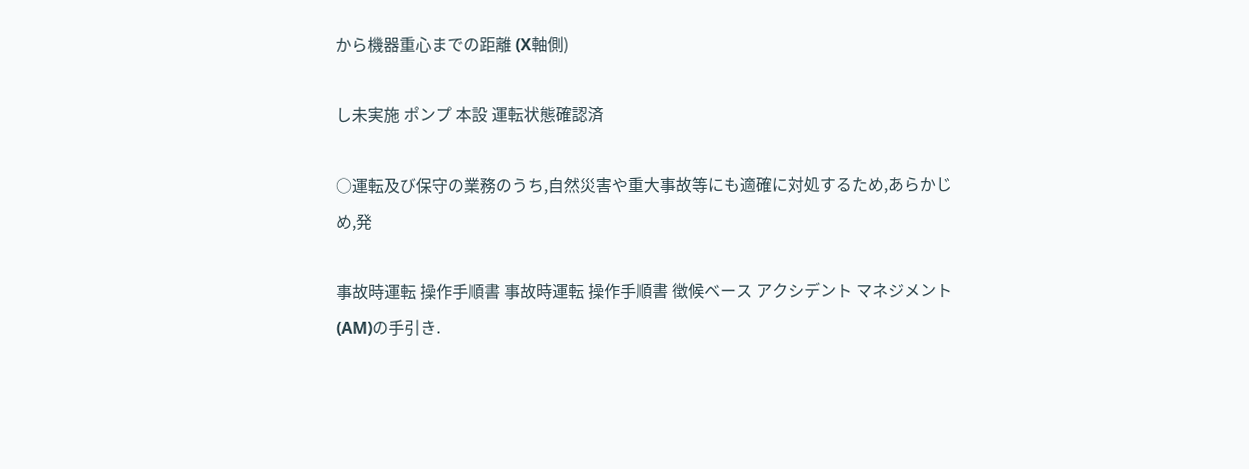から機器重心までの距離 (X軸側)

し未実施 ポンプ 本設 運転状態確認済

○運転及び保守の業務のうち,自然災害や重大事故等にも適確に対処するため,あらかじめ,発

事故時運転 操作手順書 事故時運転 操作手順書 徴候ベース アクシデント マネジメント (AM)の手引き.